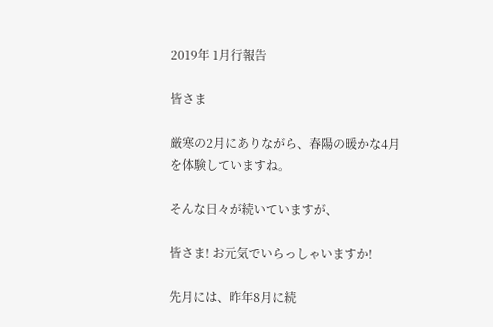2019年 1月行報告

皆さま

厳寒の2月にありながら、春陽の暖かな4月を体験していますね。

そんな日々が続いていますが、

皆さま! お元気でいらっしゃいますか!

先月には、昨年8月に続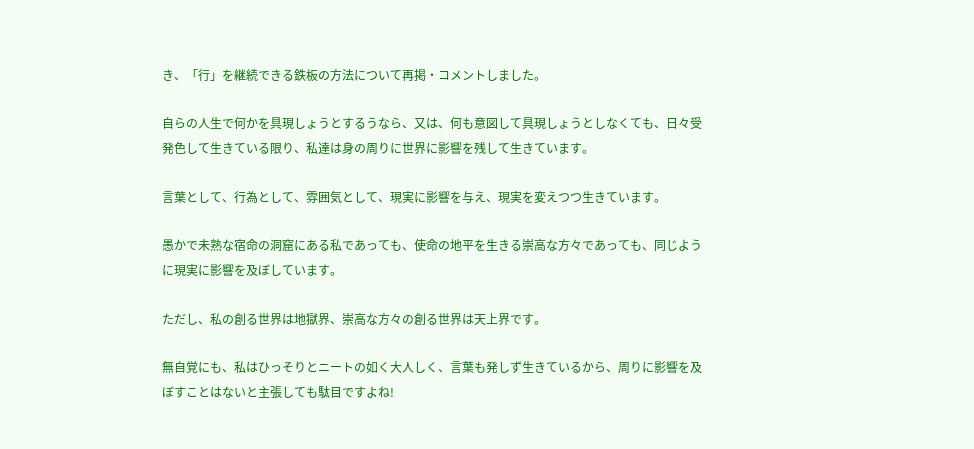き、「行」を継続できる鉄板の方法について再掲・コメントしました。

自らの人生で何かを具現しょうとするうなら、又は、何も意図して具現しょうとしなくても、日々受発色して生きている限り、私達は身の周りに世界に影響を残して生きています。

言葉として、行為として、雰囲気として、現実に影響を与え、現実を変えつつ生きています。

愚かで未熟な宿命の洞窟にある私であっても、使命の地平を生きる崇高な方々であっても、同じように現実に影響を及ぼしています。

ただし、私の創る世界は地獄界、崇高な方々の創る世界は天上界です。

無自覚にも、私はひっそりとニートの如く大人しく、言葉も発しず生きているから、周りに影響を及ぼすことはないと主張しても駄目ですよね!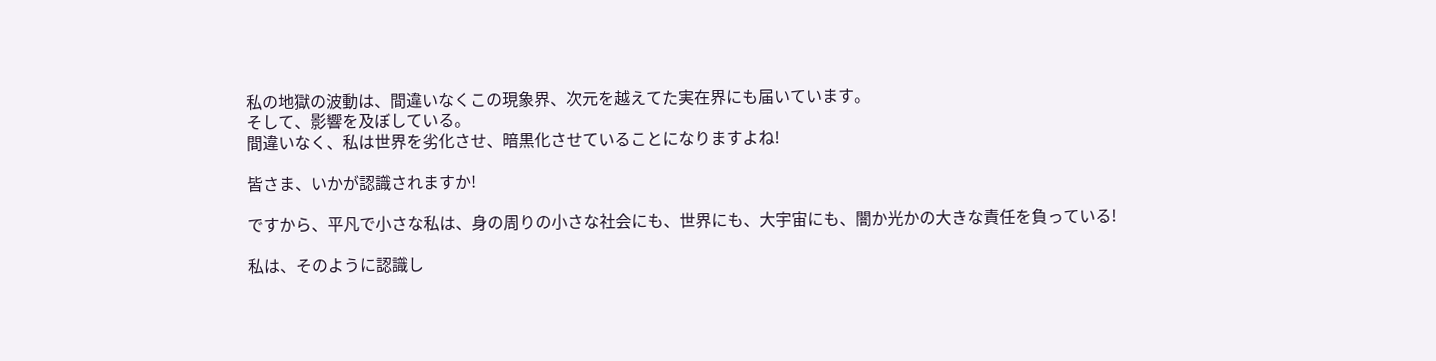私の地獄の波動は、間違いなくこの現象界、次元を越えてた実在界にも届いています。
そして、影響を及ぼしている。
間違いなく、私は世界を劣化させ、暗黒化させていることになりますよね!

皆さま、いかが認識されますか!

ですから、平凡で小さな私は、身の周りの小さな社会にも、世界にも、大宇宙にも、闇か光かの大きな責任を負っている!

私は、そのように認識し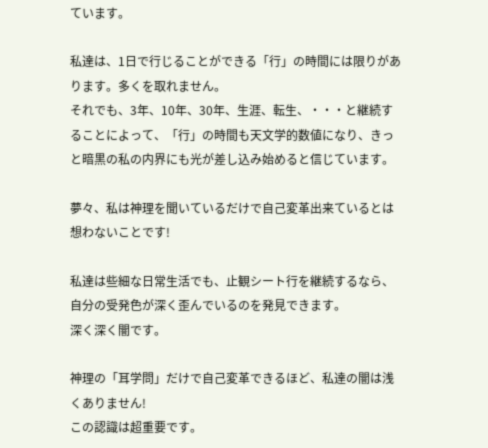ています。

私達は、1日で行じることができる「行」の時間には限りがあります。多くを取れません。
それでも、3年、10年、30年、生涯、転生、・・・と継続することによって、「行」の時間も天文学的数値になり、きっと暗黒の私の内界にも光が差し込み始めると信じています。

夢々、私は神理を聞いているだけで自己変革出来ているとは想わないことです!

私達は些細な日常生活でも、止観シート行を継続するなら、自分の受発色が深く歪んでいるのを発見できます。
深く深く闇です。

神理の「耳学問」だけで自己変革できるほど、私達の闇は浅くありません!
この認識は超重要です。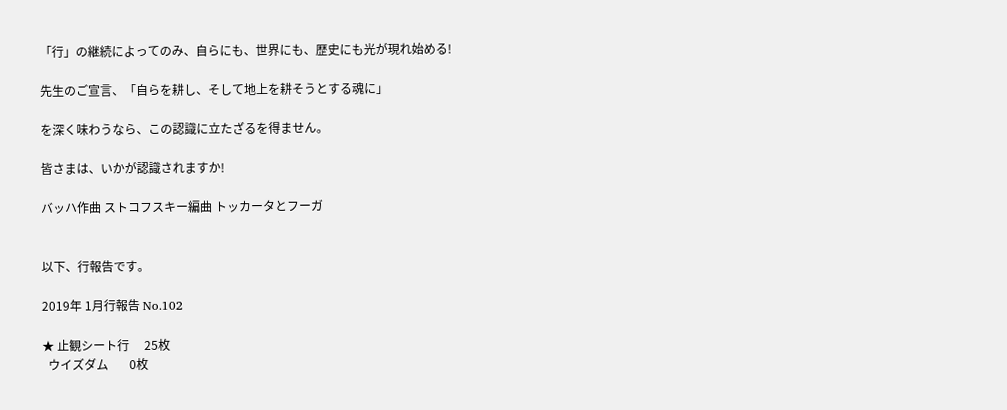「行」の継続によってのみ、自らにも、世界にも、歴史にも光が現れ始める!

先生のご宣言、「自らを耕し、そして地上を耕そうとする魂に」

を深く味わうなら、この認識に立たざるを得ません。

皆さまは、いかが認識されますか!

バッハ作曲 ストコフスキー編曲 トッカータとフーガ


以下、行報告です。

2019年 1月行報告 No.102

★ 止観シート行     25枚
  ウイズダム       0枚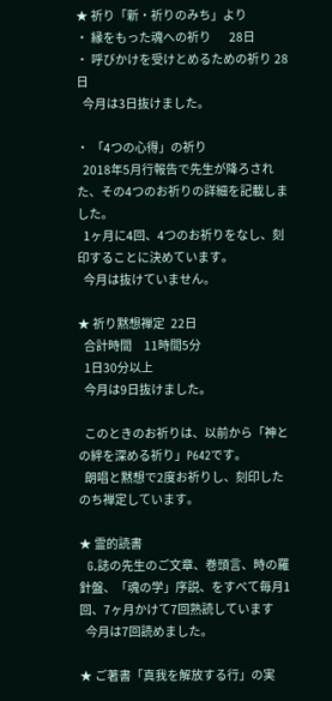★ 祈り「新・祈りのみち」より
・ 縁をもった魂への祈り      28日
・ 呼びかけを受けとめるための祈り 28日
  今月は3日抜けました。

・ 「4つの心得」の祈り
  2018年5月行報告で先生が降ろされた、その4つのお祈りの詳細を記載しました。
  1ヶ月に4回、4つのお祈りをなし、刻印することに決めています。
  今月は抜けていません。

★ 祈り黙想禅定  22日
  合計時間    11時間5分
  1日30分以上
  今月は9日抜けました。

  このときのお祈りは、以前から「神との絆を深める祈り」P642です。
  朗唱と黙想で2度お祈りし、刻印したのち禅定しています。

★ 霊的読書
  G.誌の先生のご文章、巻頭言、時の羅針盤、「魂の学」序説、をすべて毎月1回、7ヶ月かけて7回熟読しています
  今月は7回読めました。

★ ご著書「真我を解放する行」の実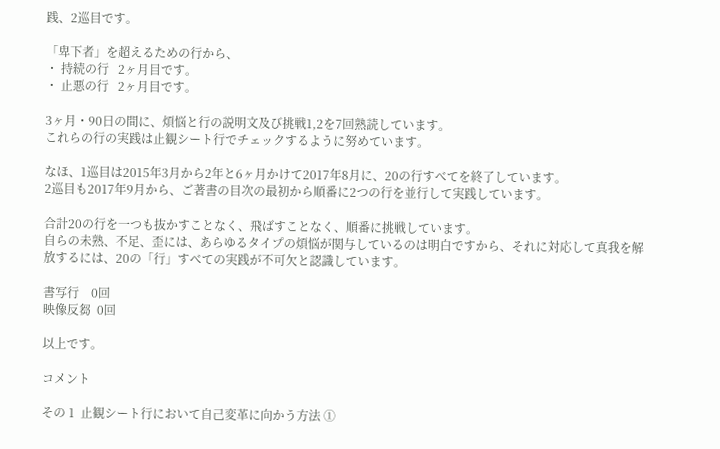践、2巡目です。

「卑下者」を超えるための行から、
・ 持続の行   2ヶ月目です。
・ 止悪の行   2ヶ月目です。

3ヶ月・90日の間に、煩悩と行の説明文及び挑戦1,2を7回熟読しています。
これらの行の実践は止観シート行でチェックするように努めています。

なほ、1巡目は2015年3月から2年と6ヶ月かけて2017年8月に、20の行すべてを終了しています。
2巡目も2017年9月から、ご著書の目次の最初から順番に2つの行を並行して実践しています。

合計20の行を一つも抜かすことなく、飛ばすことなく、順番に挑戦しています。
自らの未熟、不足、歪には、あらゆるタイプの煩悩が関与しているのは明白ですから、それに対応して真我を解放するには、20の「行」すべての実践が不可欠と認識しています。

書写行    0回
映像反芻  0回

以上です。

コメント

その 1  止観シート行において自己変革に向かう方法 ①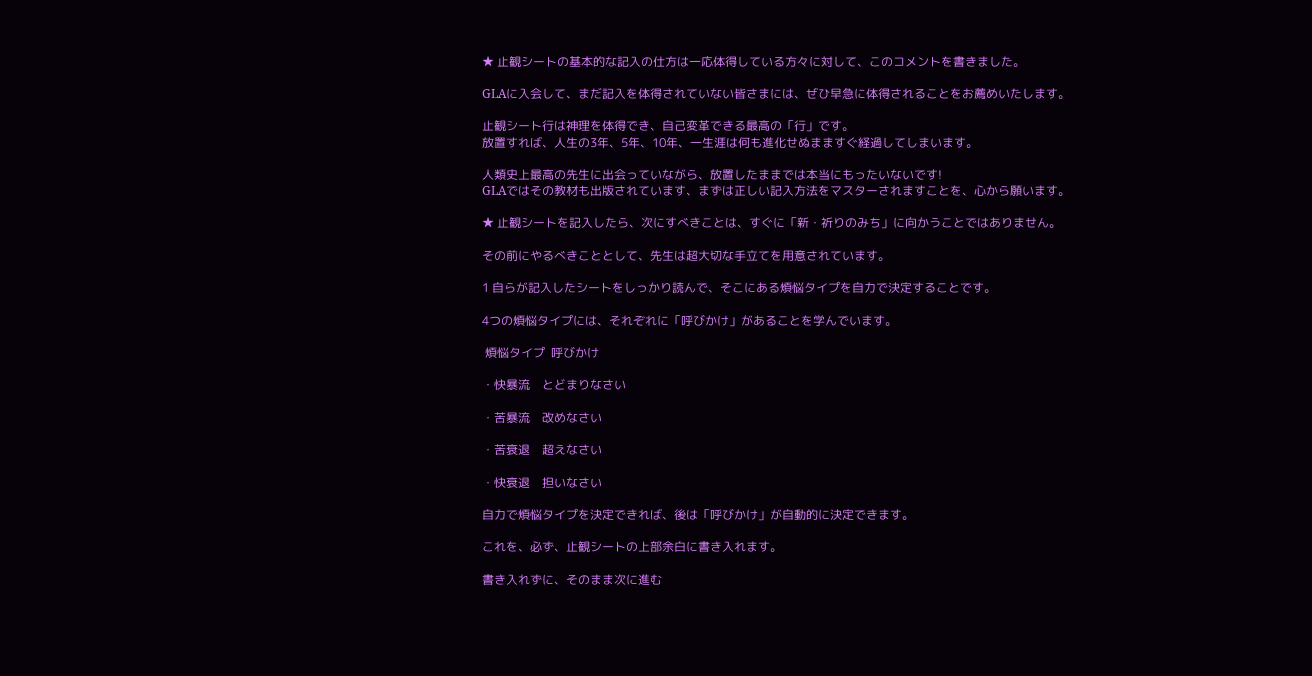★ 止観シートの基本的な記入の仕方は一応体得している方々に対して、このコメントを書きました。

GLAに入会して、まだ記入を体得されていない皆さまには、ぜひ早急に体得されることをお薦めいたします。

止観シート行は神理を体得でき、自己変革できる最高の「行」です。
放置すれば、人生の3年、5年、10年、一生涯は何も進化せぬまますぐ経過してしまいます。

人類史上最高の先生に出会っていながら、放置したままでは本当にもったいないです!
GLAではその教材も出版されています、まずは正しい記入方法をマスターされますことを、心から願います。

★ 止観シートを記入したら、次にすべきことは、すぐに「新・祈りのみち」に向かうことではありません。

その前にやるべきこととして、先生は超大切な手立てを用意されています。

1 自らが記入したシートをしっかり読んで、そこにある煩悩タイプを自力で決定することです。

4つの煩悩タイプには、それぞれに「呼びかけ」があることを学んでいます。

 煩悩タイプ  呼びかけ

・快暴流    とどまりなさい

・苦暴流    改めなさい

・苦衰退    超えなさい

・快衰退    担いなさい

自力で煩悩タイプを決定できれば、後は「呼びかけ」が自動的に決定できます。

これを、必ず、止観シートの上部余白に書き入れます。

書き入れずに、そのまま次に進む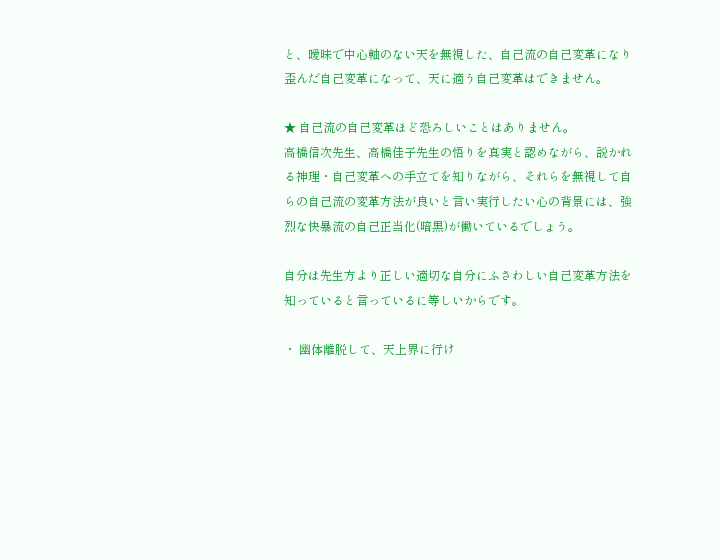と、曖昧で中心軸のない天を無視した、自己流の自己変革になり歪んだ自己変革になって、天に適う自己変革はできません。

★ 自己流の自己変革ほど恐ろしいことはありません。
高橋信次先生、高橋佳子先生の悟りを真実と認めながら、説かれる神理・自己変革への手立てを知りながら、それらを無視して自らの自己流の変革方法が良いと言い実行したい心の背景には、強烈な快暴流の自己正当化(暗黒)が働いているでしょう。

自分は先生方より正しい適切な自分にふさわしい自己変革方法を知っていると言っているに等しいからです。

・ 幽体離脱して、天上界に行け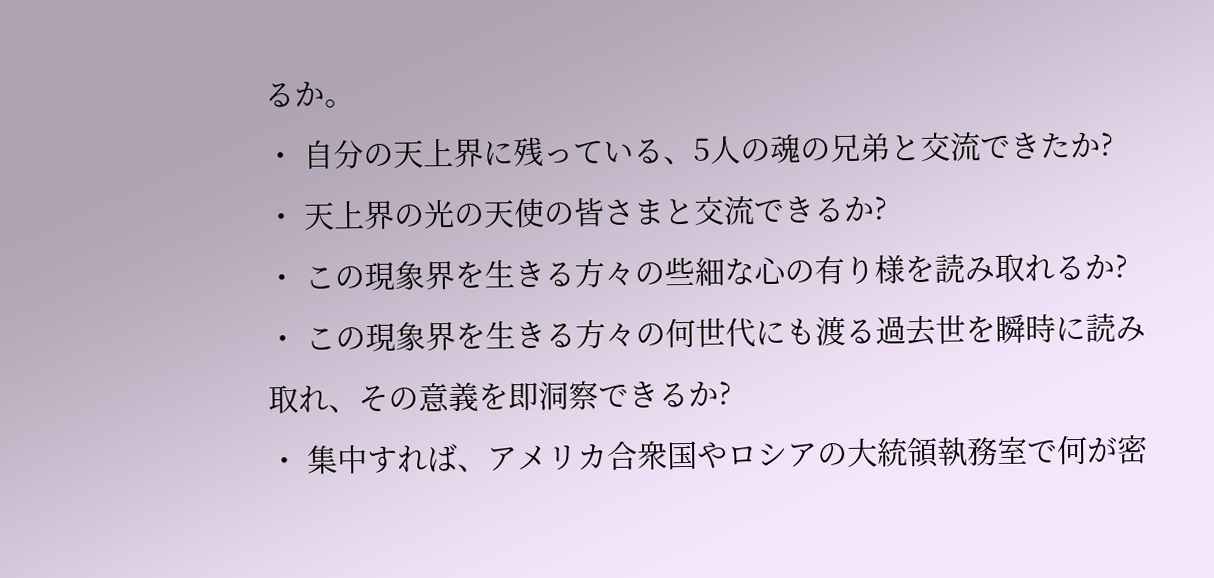るか。
・ 自分の天上界に残っている、5人の魂の兄弟と交流できたか?
・ 天上界の光の天使の皆さまと交流できるか?
・ この現象界を生きる方々の些細な心の有り様を読み取れるか?
・ この現象界を生きる方々の何世代にも渡る過去世を瞬時に読み取れ、その意義を即洞察できるか?
・ 集中すれば、アメリカ合衆国やロシアの大統領執務室で何が密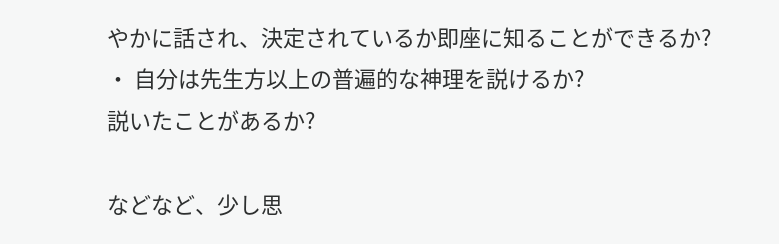やかに話され、決定されているか即座に知ることができるか?
・ 自分は先生方以上の普遍的な神理を説けるか?
説いたことがあるか?

などなど、少し思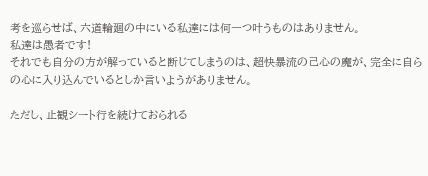考を巡らせば、六道輪廻の中にいる私達には何一つ叶うものはありません。
私達は愚者です!
それでも自分の方が解っていると断じてしまうのは、超快暴流の己心の魔が、完全に自らの心に入り込んでいるとしか言いようがありません。

ただし、止観シート行を続けておられる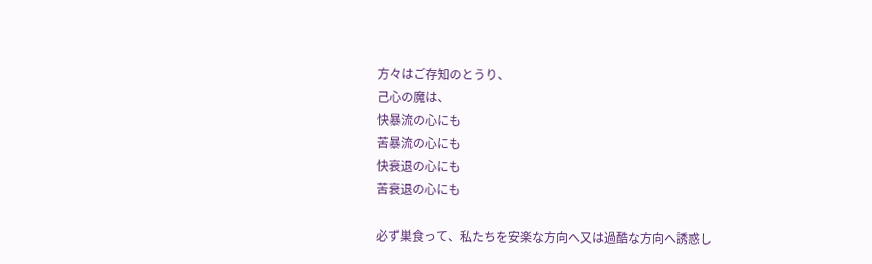方々はご存知のとうり、
己心の魔は、
快暴流の心にも
苦暴流の心にも
快衰退の心にも
苦衰退の心にも

必ず巣食って、私たちを安楽な方向へ又は過酷な方向へ誘惑し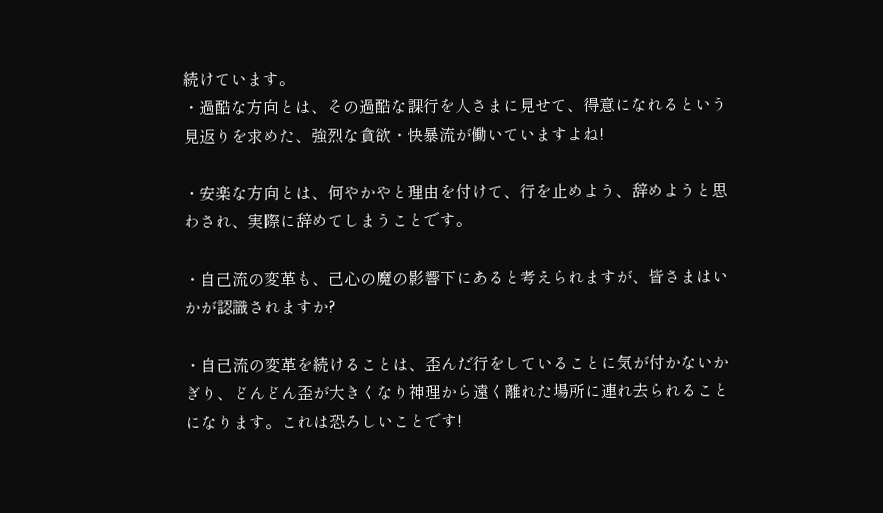続けています。
・過酷な方向とは、その過酷な課行を人さまに見せて、得意になれるという見返りを求めた、強烈な貪欲・快暴流が働いていますよね!

・安楽な方向とは、何やかやと理由を付けて、行を止めよう、辞めようと思わされ、実際に辞めてしまうことです。

・自己流の変革も、己心の魔の影響下にあると考えられますが、皆さまはいかが認識されますか?

・自己流の変革を続けることは、歪んだ行をしていることに気が付かないかぎり、どんどん歪が大きくなり神理から遠く離れた場所に連れ去られることになります。これは恐ろしいことです!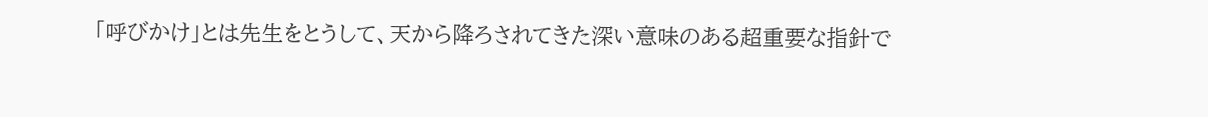「呼びかけ」とは先生をとうして、天から降ろされてきた深い意味のある超重要な指針で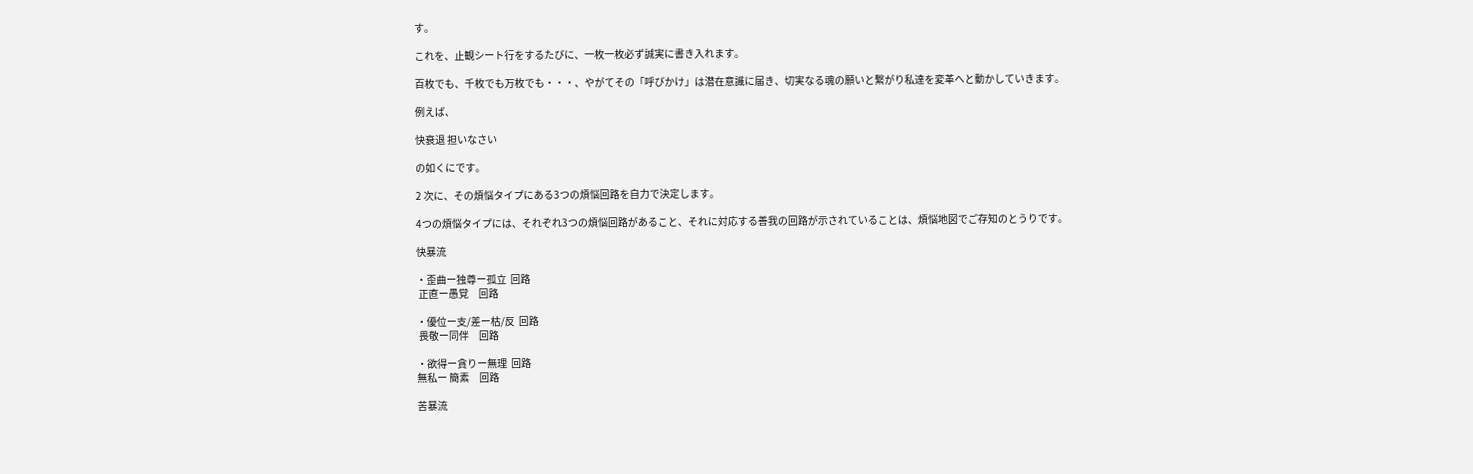す。

これを、止観シート行をするたびに、一枚一枚必ず誠実に書き入れます。

百枚でも、千枚でも万枚でも・・・、やがてその「呼びかけ」は潜在意識に届き、切実なる魂の願いと繋がり私達を変革へと動かしていきます。

例えば、

快衰退 担いなさい

の如くにです。

2 次に、その煩悩タイプにある3つの煩悩回路を自力で決定します。

4つの煩悩タイプには、それぞれ3つの煩悩回路があること、それに対応する善我の回路が示されていることは、煩悩地図でご存知のとうりです。

快暴流

・歪曲ー独尊ー孤立  回路
 正直ー愚覚     回路

・優位ー支/差ー枯/反  回路
 畏敬ー同伴     回路

・欲得ー貪りー無理  回路
無私ー 簡素     回路

苦暴流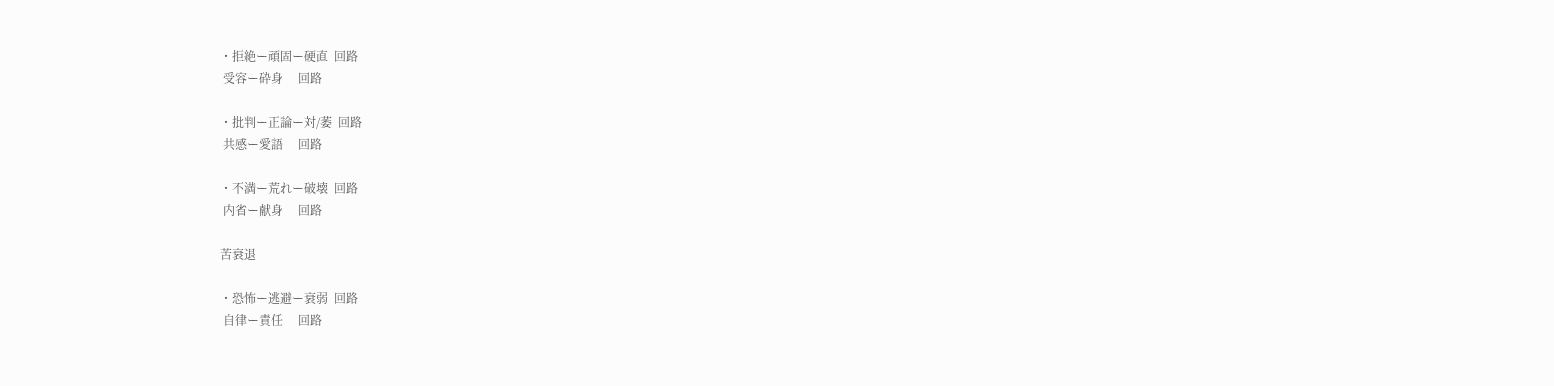・拒絶ー頑固ー硬直  回路
 受容ー砕身     回路

・批判ー正論ー対/萎  回路
 共感ー愛語     回路

・不満ー荒れー破壊  回路
 内省ー献身     回路

苦衰退

・恐怖ー逃避ー衰弱  回路
 自律ー責任     回路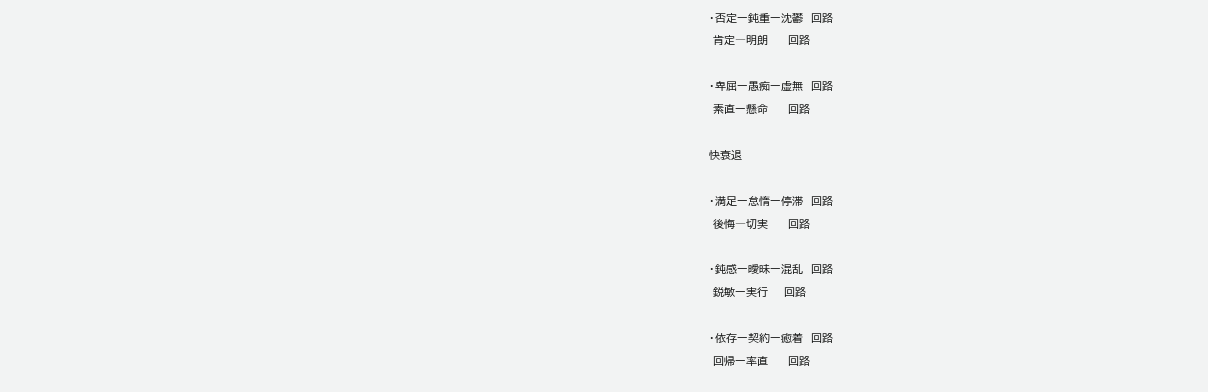・否定ー鈍重ー沈鬱  回路
 肯定―明朗     回路

・卑屈ー愚痴ー虚無  回路
 素直ー懸命     回路

快衰退

・満足ー怠惰ー停滞  回路
 後悔―切実     回路

・鈍感ー曖昧ー混乱  回路
 鋭敏ー実行    回路

・依存ー契約ー癒着  回路
 回帰ー率直     回路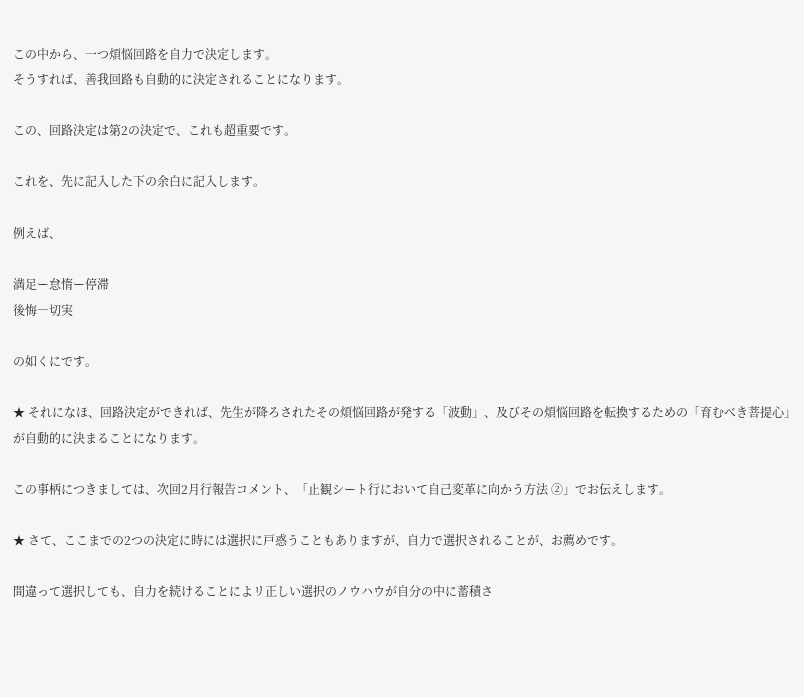この中から、一つ煩悩回路を自力で決定します。
そうすれば、善我回路も自動的に決定されることになります。

この、回路決定は第2の決定で、これも超重要です。

これを、先に記入した下の余白に記入します。

例えば、

満足ー怠惰ー停滞
後悔―切実

の如くにです。

★ それになほ、回路決定ができれば、先生が降ろされたその煩悩回路が発する「波動」、及びその煩悩回路を転換するための「育むべき菩提心」が自動的に決まることになります。

この事柄につきましては、次回2月行報告コメント、「止観シート行において自己変革に向かう方法 ②」でお伝えします。

★ さて、ここまでの2つの決定に時には選択に戸惑うこともありますが、自力で選択されることが、お薦めです。

間違って選択しても、自力を続けることによリ正しい選択のノウハウが自分の中に蓄積さ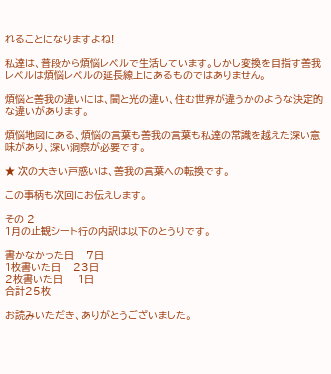れることになりますよね!

私達は、普段から煩悩レベルで生活しています。しかし変換を目指す善我レベルは煩悩レベルの延長線上にあるものではありません。

煩悩と善我の違いには、闇と光の違い、住む世界が違うかのような決定的な違いがあります。

煩悩地図にある、煩悩の言葉も善我の言葉も私達の常識を越えた深い意味があり、深い洞察が必要です。

★ 次の大きい戸惑いは、善我の言葉への転換です。

この事柄も次回にお伝えします。

その 2
1月の止観シート行の内訳は以下のとうりです。

書かなかった日    7日
1枚書いた日    23日
2枚書いた日     1日
合計25枚

お読みいただき、ありがとうございました。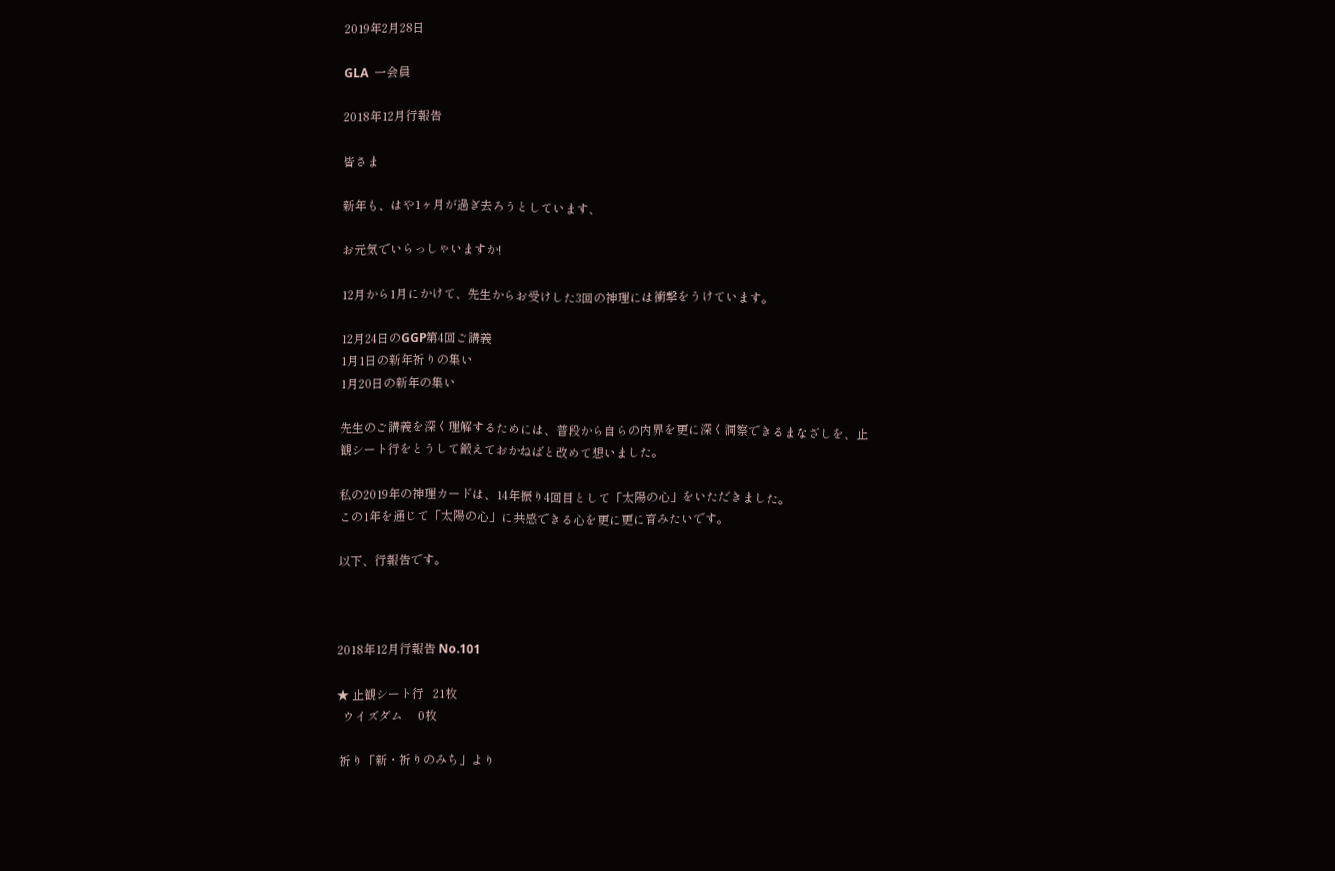2019年2月28日

GLA  一会員

2018年12月行報告

皆さま

新年も、はや1ヶ月が過ぎ去ろうとしています、

お元気でいらっしゃいますか!

12月から1月にかけて、先生からお受けした3回の神理には衝撃をうけています。

12月24日のGGP第4回ご講義
1月1日の新年祈りの集い
1月20日の新年の集い

先生のご講義を深く理解するためには、普段から自らの内界を更に深く洞察できるまなざしを、止観シート行をとうして鍛えておかねばと改めて想いました。

私の2019年の神理カードは、14年振り4回目として「太陽の心」をいただきました。
この1年を通じて「太陽の心」に共感できる心を更に更に育みたいです。

以下、行報告です。



2018年12月行報告 No.101

★ 止観シート行   21枚
  ウイズダム     0枚

 祈り「新・祈りのみち」より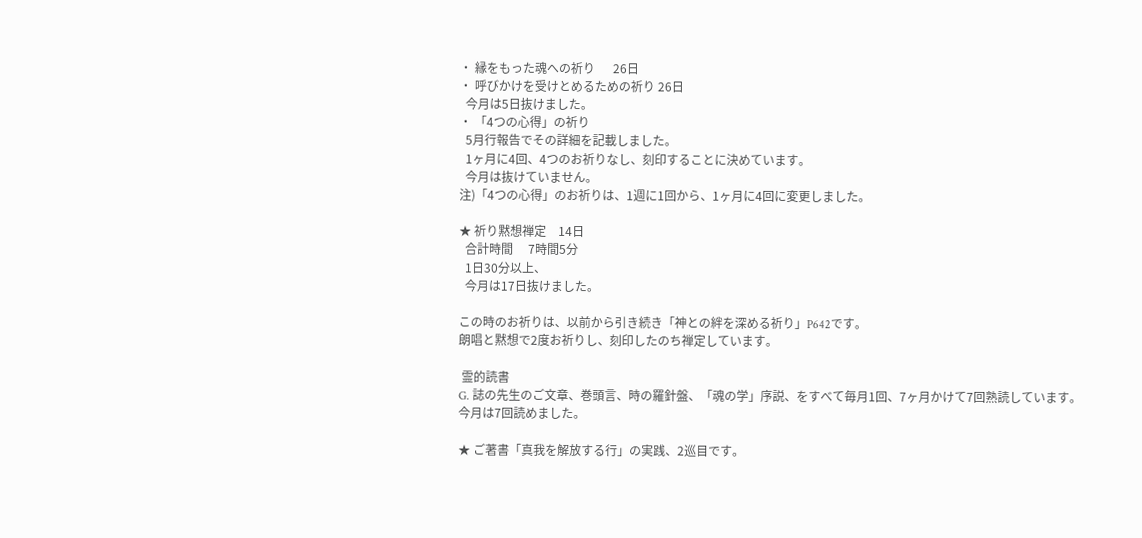・ 縁をもった魂への祈り      26日
・ 呼びかけを受けとめるための祈り 26日
  今月は5日抜けました。
・ 「4つの心得」の祈り
  5月行報告でその詳細を記載しました。
  1ヶ月に4回、4つのお祈りなし、刻印することに決めています。
  今月は抜けていません。
注)「4つの心得」のお祈りは、1週に1回から、1ヶ月に4回に変更しました。

★ 祈り黙想禅定    14日
  合計時間     7時間5分
  1日30分以上、
  今月は17日抜けました。

この時のお祈りは、以前から引き続き「神との絆を深める祈り」P642です。
朗唱と黙想で2度お祈りし、刻印したのち禅定しています。

 霊的読書
G. 誌の先生のご文章、巻頭言、時の羅針盤、「魂の学」序説、をすべて毎月1回、7ヶ月かけて7回熟読しています。
今月は7回読めました。

★ ご著書「真我を解放する行」の実践、2巡目です。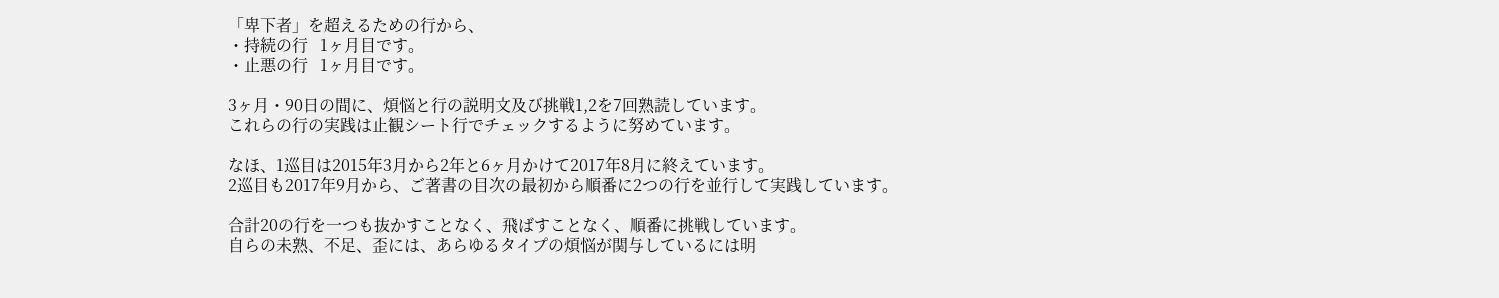「卑下者」を超えるための行から、
・持続の行   1ヶ月目です。
・止悪の行   1ヶ月目です。

3ヶ月・90日の間に、煩悩と行の説明文及び挑戦1,2を7回熟読しています。
これらの行の実践は止観シート行でチェックするように努めています。

なほ、1巡目は2015年3月から2年と6ヶ月かけて2017年8月に終えています。
2巡目も2017年9月から、ご著書の目次の最初から順番に2つの行を並行して実践しています。

合計20の行を一つも抜かすことなく、飛ばすことなく、順番に挑戦しています。
自らの未熟、不足、歪には、あらゆるタイプの煩悩が関与しているには明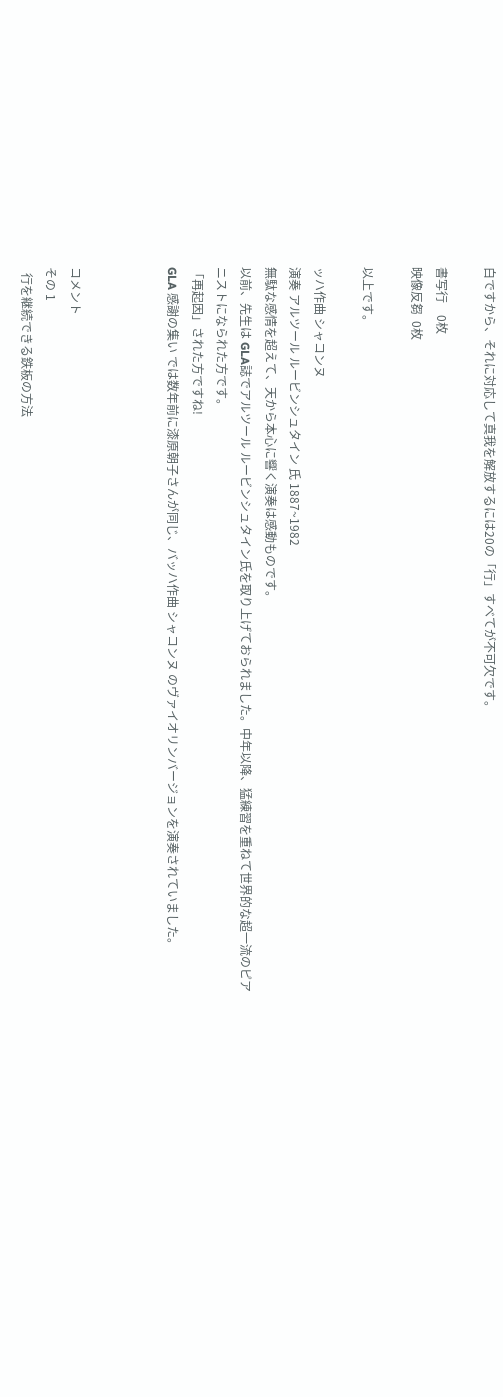白ですから、それに対応して真我を解放するには20の「行」すべてが不可欠です。

書写行    0枚
映像反芻  0枚

以上です。

ッハ作曲 シャコンヌ
演奏 アルツール ルービンシュタイン 氏 1887~1982
無駄な感情を超えて、天から本心に響く演奏は感動ものです。
以前、先生は GLA誌でアルツール ルービンシュタイン氏を取り上げておられました。中年以降、猛練習を重ねて世界的な超一流のピアニストになられた方です。
「再起因」された方ですね!
GLA 感謝の集い では数年前に漆原朝子さんが同じ、バッハ作曲 シャコンヌ のヴァイオリンバージョンを演奏されていました。



コメント
その 1
  行を継続できる鉄板の方法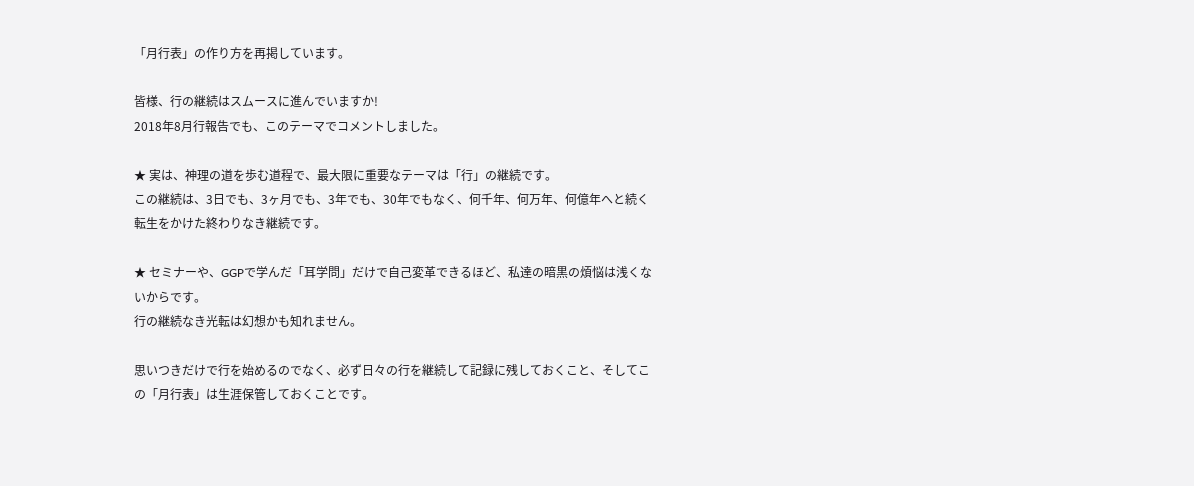「月行表」の作り方を再掲しています。

皆様、行の継続はスムースに進んでいますか!
2018年8月行報告でも、このテーマでコメントしました。

★ 実は、神理の道を歩む道程で、最大限に重要なテーマは「行」の継続です。
この継続は、3日でも、3ヶ月でも、3年でも、30年でもなく、何千年、何万年、何億年へと続く転生をかけた終わりなき継続です。

★ セミナーや、GGPで学んだ「耳学問」だけで自己変革できるほど、私達の暗黒の煩悩は浅くないからです。
行の継続なき光転は幻想かも知れません。

思いつきだけで行を始めるのでなく、必ず日々の行を継続して記録に残しておくこと、そしてこの「月行表」は生涯保管しておくことです。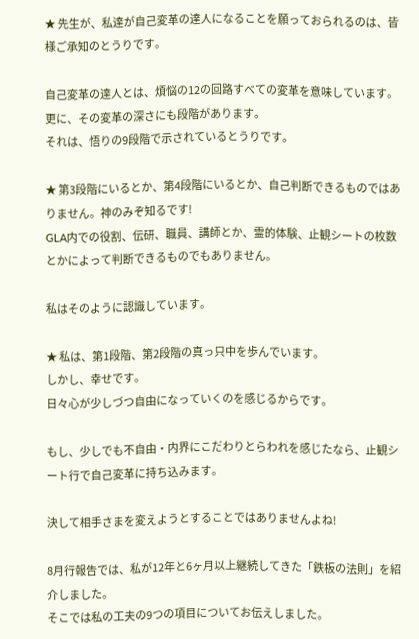★ 先生が、私達が自己変革の達人になることを願っておられるのは、皆様ご承知のとうりです。

自己変革の達人とは、煩悩の12の回路すべての変革を意味しています。
更に、その変革の深さにも段階があります。
それは、悟りの9段階で示されているとうりです。

★ 第3段階にいるとか、第4段階にいるとか、自己判断できるものではありません。神のみぞ知るです!
GLA内での役割、伝研、職員、講師とか、霊的体験、止観シートの枚数とかによって判断できるものでもありません。

私はそのように認識しています。

★ 私は、第1段階、第2段階の真っ只中を歩んでいます。
しかし、幸せです。
日々心が少しづつ自由になっていくのを感じるからです。

もし、少しでも不自由・内界にこだわりとらわれを感じたなら、止観シート行で自己変革に持ち込みます。

決して相手さまを変えようとすることではありませんよね!

8月行報告では、私が12年と6ヶ月以上継続してきた「鉄板の法則」を紹介しました。
そこでは私の工夫の9つの項目についてお伝えしました。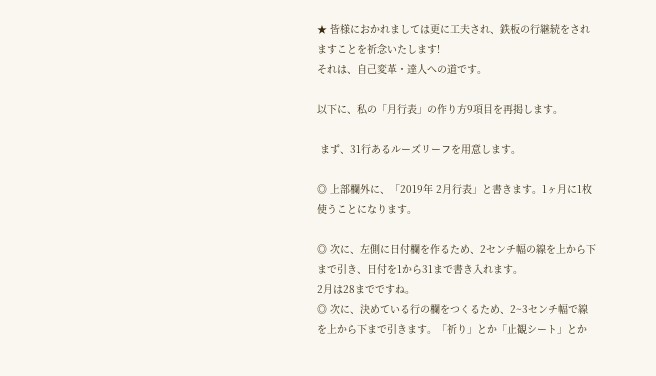★ 皆様におかれましては更に工夫され、鉄板の行継続をされますことを祈念いたします!
それは、自己変革・達人への道です。

以下に、私の「月行表」の作り方9項目を再掲します。

 まず、31行あるルーズリーフを用意します。

◎ 上部欄外に、「2019年 2月行表」と書きます。1ヶ月に1枚使うことになります。

◎ 次に、左側に日付欄を作るため、2センチ幅の線を上から下まで引き、日付を1から31まで書き入れます。
2月は28までですね。
◎ 次に、決めている行の欄をつくるため、2~3センチ幅で線を上から下まで引きます。「祈り」とか「止観シート」とか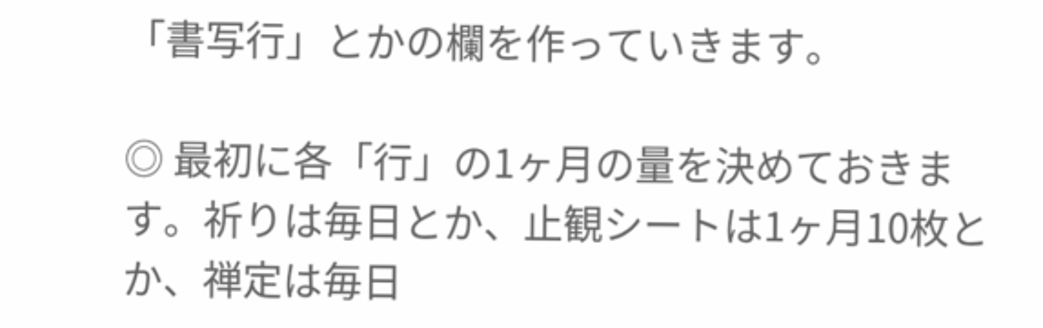「書写行」とかの欄を作っていきます。

◎ 最初に各「行」の1ヶ月の量を決めておきます。祈りは毎日とか、止観シートは1ヶ月10枚とか、禅定は毎日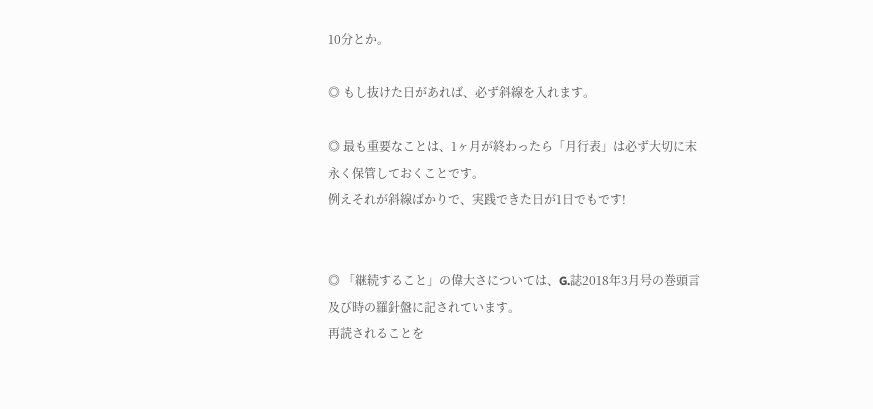10分とか。

◎ もし抜けた日があれば、必ず斜線を入れます。

◎ 最も重要なことは、1ヶ月が終わったら「月行表」は必ず大切に末永く保管しておくことです。
例えそれが斜線ばかりで、実践できた日が1日でもです!


◎ 「継続すること」の偉大さについては、G.誌2018年3月号の巻頭言及び時の羅針盤に記されています。
再読されることを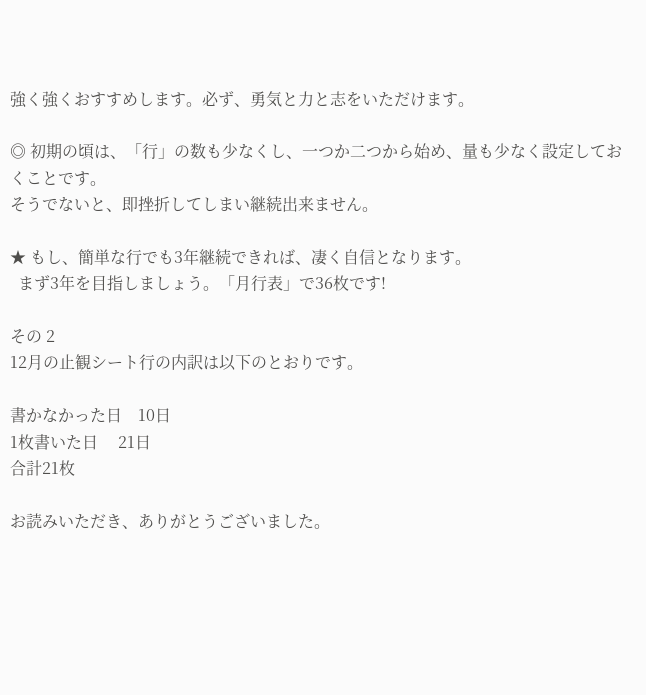強く強くおすすめします。必ず、勇気と力と志をいただけます。

◎ 初期の頃は、「行」の数も少なくし、一つか二つから始め、量も少なく設定しておくことです。
そうでないと、即挫折してしまい継続出来ません。

★ もし、簡単な行でも3年継続できれば、凄く自信となります。
  まず3年を目指しましょう。「月行表」で36枚です!

その 2
12月の止観シート行の内訳は以下のとおりです。

書かなかった日    10日
1枚書いた日     21日
合計21枚

お読みいただき、ありがとうございました。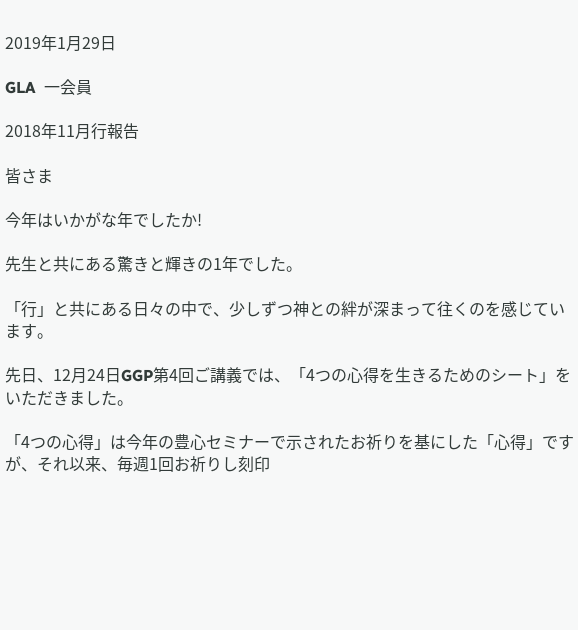2019年1月29日

GLA  一会員

2018年11月行報告

皆さま

今年はいかがな年でしたか!

先生と共にある驚きと輝きの1年でした。

「行」と共にある日々の中で、少しずつ神との絆が深まって往くのを感じています。

先日、12月24日GGP第4回ご講義では、「4つの心得を生きるためのシート」をいただきました。

「4つの心得」は今年の豊心セミナーで示されたお祈りを基にした「心得」ですが、それ以来、毎週1回お祈りし刻印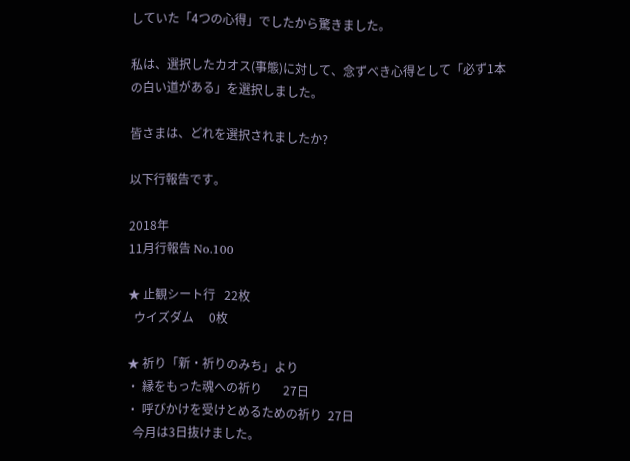していた「4つの心得」でしたから驚きました。

私は、選択したカオス(事態)に対して、念ずべき心得として「必ず1本の白い道がある」を選択しました。

皆さまは、どれを選択されましたか?

以下行報告です。

2018年
11月行報告 No.100

★ 止観シート行   22枚
  ウイズダム     0枚

★ 祈り「新・祈りのみち」より
・ 縁をもった魂への祈り       27日
・ 呼びかけを受けとめるための祈り  27日
  今月は3日抜けました。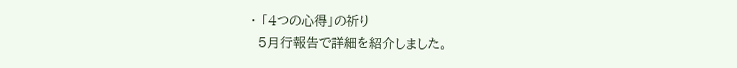・ 「4つの心得」の祈り
  5月行報告で詳細を紹介しました。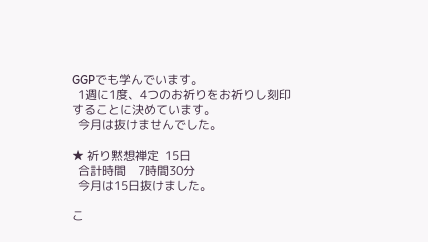GGPでも学んでいます。
  1週に1度、4つのお祈りをお祈りし刻印することに決めています。
  今月は抜けませんでした。

★ 祈り黙想禅定  15日
  合計時間    7時間30分
  今月は15日抜けました。

こ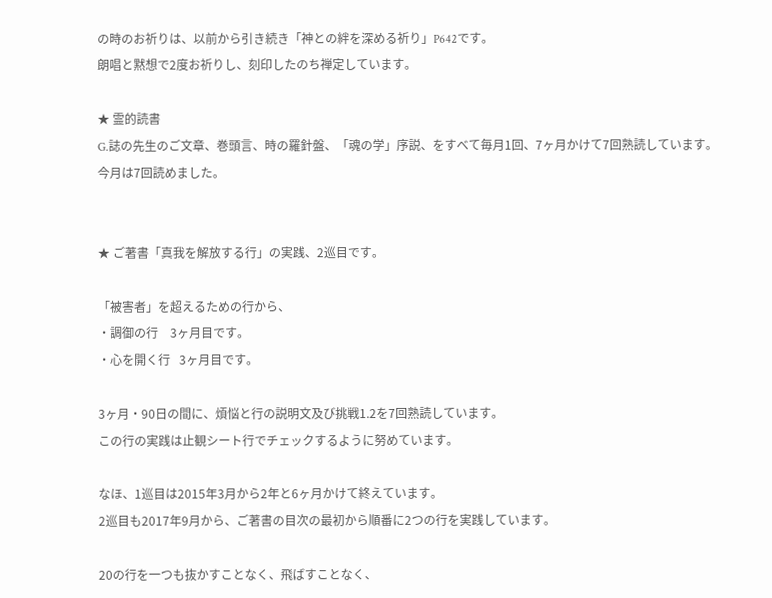の時のお祈りは、以前から引き続き「神との絆を深める祈り」P642です。
朗唱と黙想で2度お祈りし、刻印したのち禅定しています。

★ 霊的読書
G.誌の先生のご文章、巻頭言、時の羅針盤、「魂の学」序説、をすべて毎月1回、7ヶ月かけて7回熟読しています。
今月は7回読めました。


★ ご著書「真我を解放する行」の実践、2巡目です。

「被害者」を超えるための行から、
・調御の行    3ヶ月目です。
・心を開く行   3ヶ月目です。

3ヶ月・90日の間に、煩悩と行の説明文及び挑戦1.2を7回熟読しています。
この行の実践は止観シート行でチェックするように努めています。

なほ、1巡目は2015年3月から2年と6ヶ月かけて終えています。
2巡目も2017年9月から、ご著書の目次の最初から順番に2つの行を実践しています。

20の行を一つも抜かすことなく、飛ばすことなく、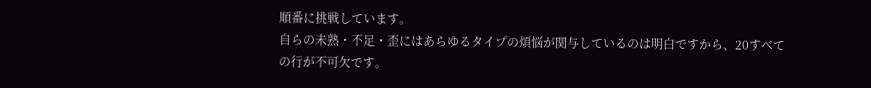順番に挑戦しています。
自らの未熟・不足・歪にはあらゆるタイプの煩悩が関与しているのは明白ですから、20すべての行が不可欠です。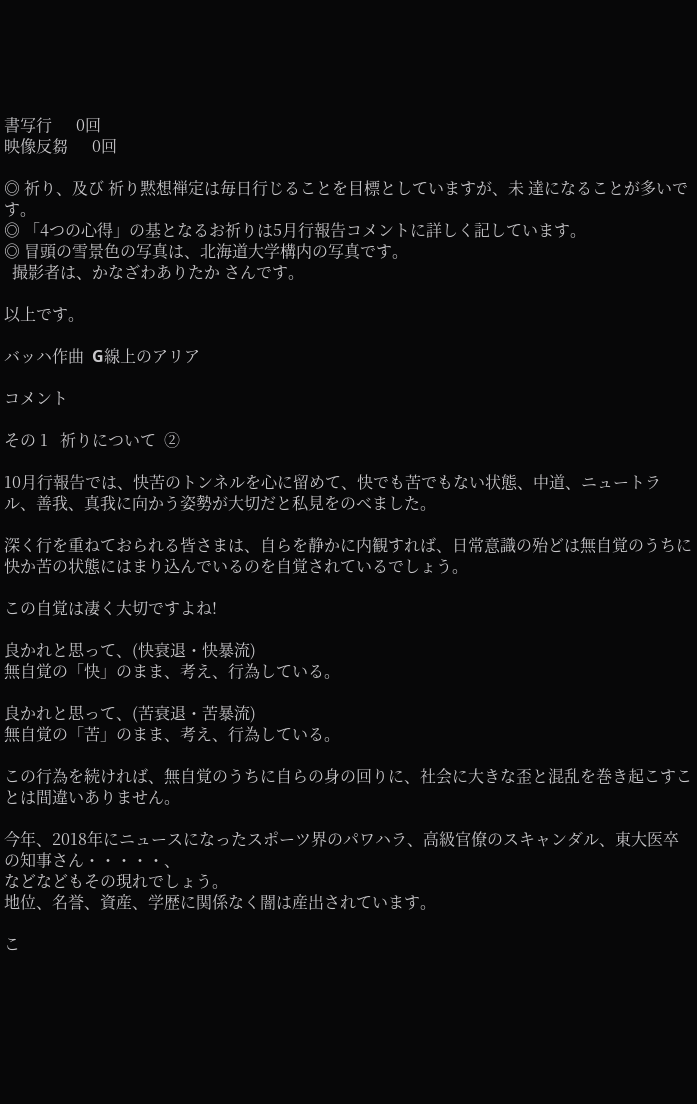書写行      0回
映像反芻      0回

◎ 祈り、及び 祈り黙想禅定は毎日行じることを目標としていますが、未 達になることが多いです。
◎ 「4つの心得」の基となるお祈りは5月行報告コメントに詳しく記しています。
◎ 冒頭の雪景色の写真は、北海道大学構内の写真です。
  撮影者は、かなざわありたか さんです。

以上です。

バッハ作曲  G線上のアリア

コメント

その 1   祈りについて  ②

10月行報告では、快苦のトンネルを心に留めて、快でも苦でもない状態、中道、ニュートラル、善我、真我に向かう姿勢が大切だと私見をのべました。

深く行を重ねておられる皆さまは、自らを静かに内観すれば、日常意識の殆どは無自覚のうちに快か苦の状態にはまり込んでいるのを自覚されているでしょう。

この自覚は凄く大切ですよね!

良かれと思って、(快衰退・快暴流)
無自覚の「快」のまま、考え、行為している。

良かれと思って、(苦衰退・苦暴流)
無自覚の「苦」のまま、考え、行為している。

この行為を続ければ、無自覚のうちに自らの身の回りに、社会に大きな歪と混乱を巻き起こすことは間違いありません。

今年、2018年にニュースになったスポーツ界のパワハラ、高級官僚のスキャンダル、東大医卒の知事さん・・・・・、
などなどもその現れでしょう。
地位、名誉、資産、学歴に関係なく闇は産出されています。

こ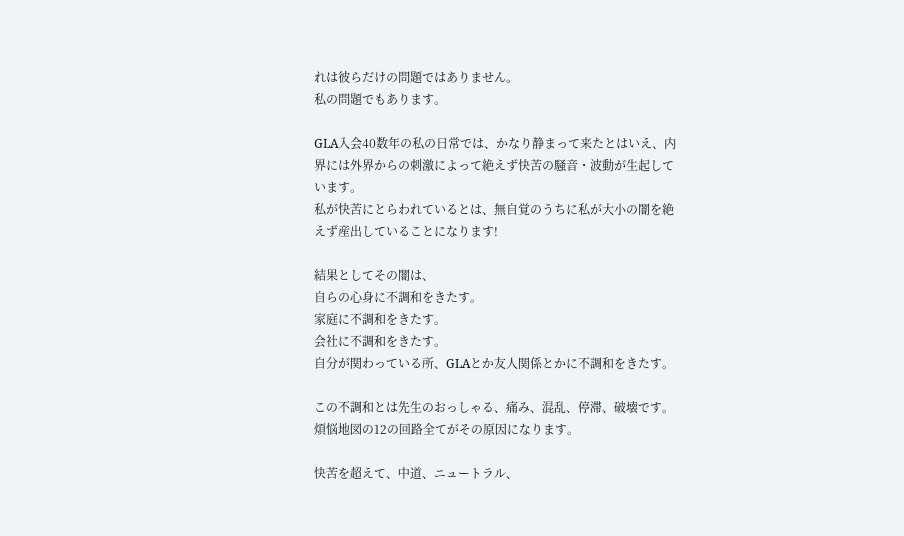れは彼らだけの問題ではありません。
私の問題でもあります。

GLA入会40数年の私の日常では、かなり静まって来たとはいえ、内界には外界からの刺激によって絶えず快苦の騒音・波動が生起しています。
私が快苦にとらわれているとは、無自覚のうちに私が大小の闇を絶えず産出していることになります!

結果としてその闇は、
自らの心身に不調和をきたす。
家庭に不調和をきたす。
会社に不調和をきたす。
自分が関わっている所、GLAとか友人関係とかに不調和をきたす。

この不調和とは先生のおっしゃる、痛み、混乱、停滞、破壊です。
煩悩地図の12の回路全てがその原因になります。

快苦を超えて、中道、ニュートラル、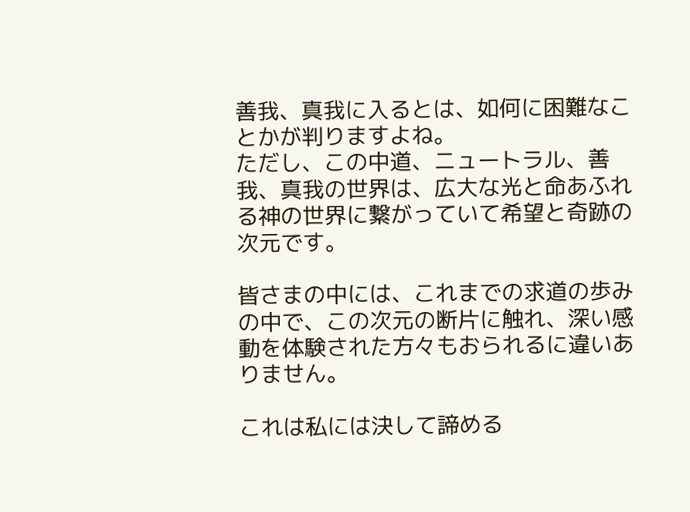善我、真我に入るとは、如何に困難なことかが判りますよね。
ただし、この中道、ニュートラル、善我、真我の世界は、広大な光と命あふれる神の世界に繋がっていて希望と奇跡の次元です。

皆さまの中には、これまでの求道の歩みの中で、この次元の断片に触れ、深い感動を体験された方々もおられるに違いありません。

これは私には決して諦める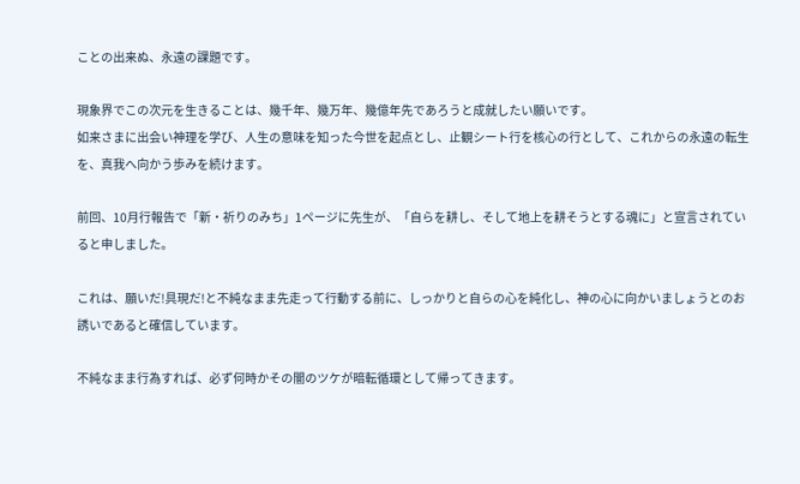ことの出来ぬ、永遠の課題です。

現象界でこの次元を生きることは、幾千年、幾万年、幾億年先であろうと成就したい願いです。
如来さまに出会い神理を学び、人生の意味を知った今世を起点とし、止観シート行を核心の行として、これからの永遠の転生を、真我へ向かう歩みを続けます。

前回、10月行報告で「新・祈りのみち」1ページに先生が、「自らを耕し、そして地上を耕そうとする魂に」と宣言されていると申しました。

これは、願いだ!具現だ!と不純なまま先走って行動する前に、しっかりと自らの心を純化し、神の心に向かいましょうとのお誘いであると確信しています。

不純なまま行為すれば、必ず何時かその闇のツケが暗転循環として帰ってきます。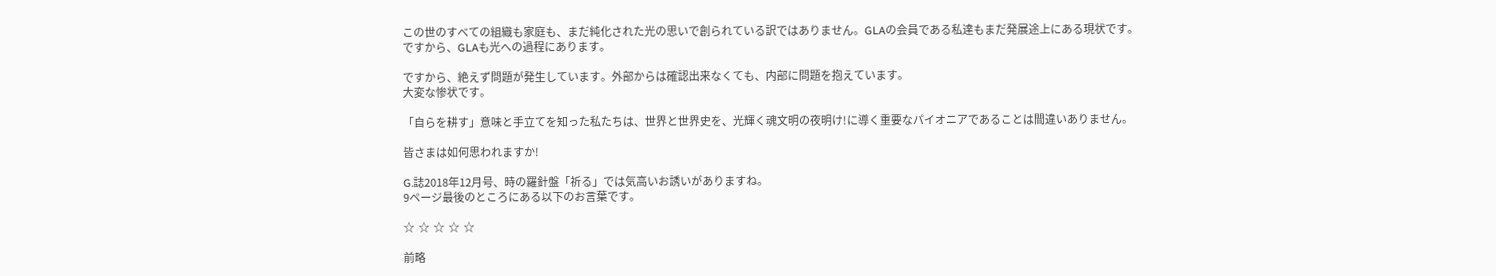この世のすべての組織も家庭も、まだ純化された光の思いで創られている訳ではありません。GLAの会員である私達もまだ発展途上にある現状です。
ですから、GLAも光への過程にあります。

ですから、絶えず問題が発生しています。外部からは確認出来なくても、内部に問題を抱えています。
大変な惨状です。

「自らを耕す」意味と手立てを知った私たちは、世界と世界史を、光輝く魂文明の夜明け!に導く重要なパイオニアであることは間違いありません。

皆さまは如何思われますか!

G.誌2018年12月号、時の羅針盤「祈る」では気高いお誘いがありますね。
9ページ最後のところにある以下のお言葉です。

☆  ☆  ☆  ☆  ☆

前略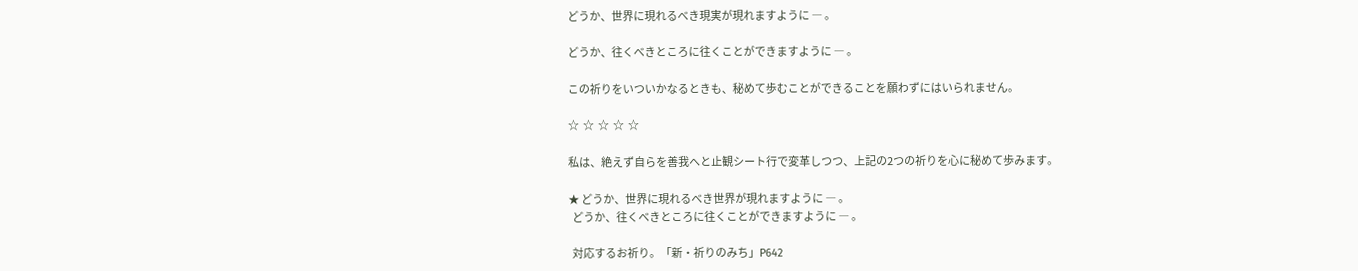どうか、世界に現れるべき現実が現れますように ― 。

どうか、往くべきところに往くことができますように ― 。

この祈りをいついかなるときも、秘めて歩むことができることを願わずにはいられません。

☆  ☆  ☆  ☆  ☆

私は、絶えず自らを善我へと止観シート行で変革しつつ、上記の2つの祈りを心に秘めて歩みます。

★ どうか、世界に現れるべき世界が現れますように ― 。
  どうか、往くべきところに往くことができますように ― 。

  対応するお祈り。「新・祈りのみち」P642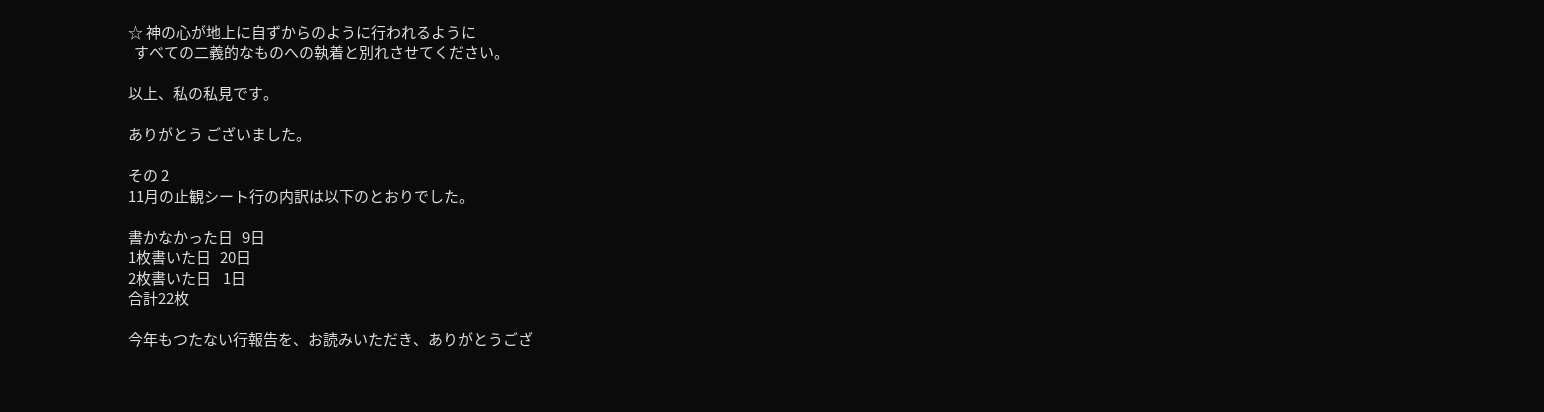☆ 神の心が地上に自ずからのように行われるように
  すべての二義的なものへの執着と別れさせてください。

以上、私の私見です。

ありがとう ございました。

その 2
11月の止観シート行の内訳は以下のとおりでした。

書かなかった日   9日
1枚書いた日   20日
2枚書いた日    1日
合計22枚

今年もつたない行報告を、お読みいただき、ありがとうござ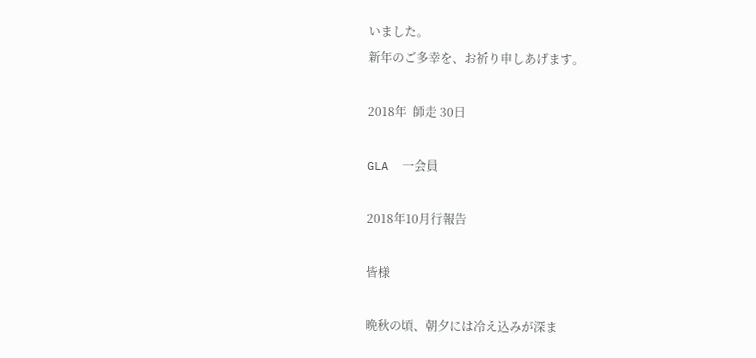いました。
新年のご多幸を、お祈り申しあげます。

2018年  師走 30日

GLA  一会員

2018年10月行報告

皆様

晩秋の頃、朝夕には冷え込みが深ま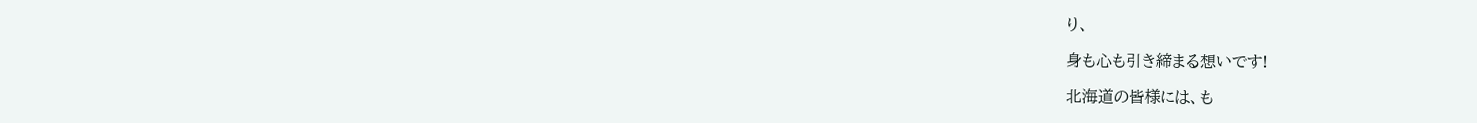り、

身も心も引き締まる想いです!

北海道の皆様には、も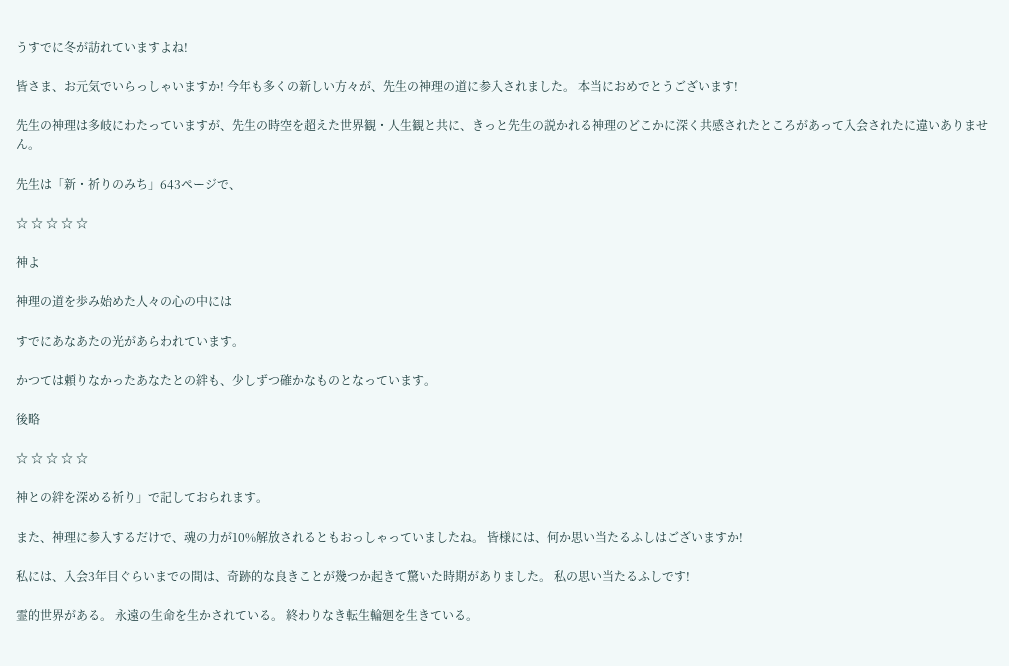うすでに冬が訪れていますよね!

皆さま、お元気でいらっしゃいますか! 今年も多くの新しい方々が、先生の神理の道に参入されました。 本当におめでとうございます!

先生の神理は多岐にわたっていますが、先生の時空を超えた世界観・人生観と共に、きっと先生の説かれる神理のどこかに深く共感されたところがあって入会されたに違いありません。

先生は「新・祈りのみち」643ページで、

☆ ☆ ☆ ☆ ☆

神よ

神理の道を歩み始めた人々の心の中には

すでにあなあたの光があらわれています。

かつては頼りなかったあなたとの絆も、少しずつ確かなものとなっています。

後略

☆ ☆ ☆ ☆ ☆

神との絆を深める祈り」で記しておられます。

また、神理に参入するだけで、魂の力が10%解放されるともおっしゃっていましたね。 皆様には、何か思い当たるふしはございますか!

私には、入会3年目ぐらいまでの間は、奇跡的な良きことが幾つか起きて驚いた時期がありました。 私の思い当たるふしです!

霊的世界がある。 永遠の生命を生かされている。 終わりなき転生輪廻を生きている。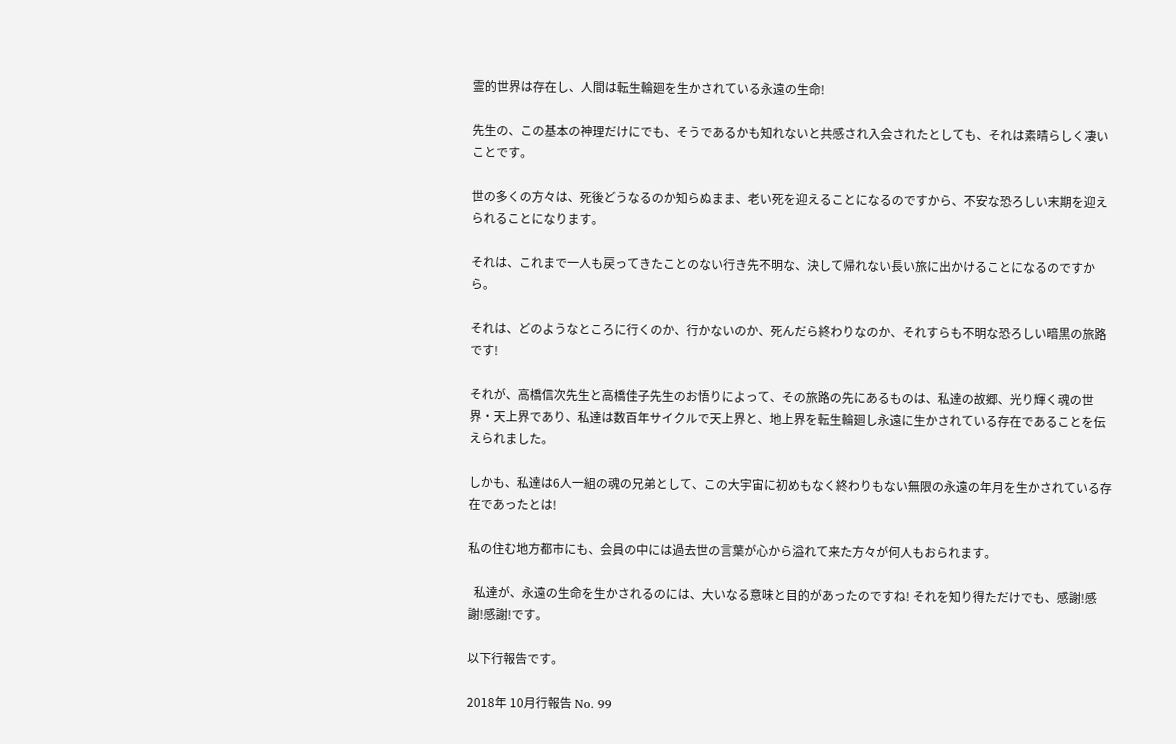霊的世界は存在し、人間は転生輪廻を生かされている永遠の生命!

先生の、この基本の神理だけにでも、そうであるかも知れないと共感され入会されたとしても、それは素晴らしく凄いことです。

世の多くの方々は、死後どうなるのか知らぬまま、老い死を迎えることになるのですから、不安な恐ろしい末期を迎えられることになります。

それは、これまで一人も戻ってきたことのない行き先不明な、決して帰れない長い旅に出かけることになるのですから。

それは、どのようなところに行くのか、行かないのか、死んだら終わりなのか、それすらも不明な恐ろしい暗黒の旅路です!

それが、高橋信次先生と高橋佳子先生のお悟りによって、その旅路の先にあるものは、私達の故郷、光り輝く魂の世界・天上界であり、私達は数百年サイクルで天上界と、地上界を転生輪廻し永遠に生かされている存在であることを伝えられました。

しかも、私達は6人一組の魂の兄弟として、この大宇宙に初めもなく終わりもない無限の永遠の年月を生かされている存在であったとは!

私の住む地方都市にも、会員の中には過去世の言葉が心から溢れて来た方々が何人もおられます。

  私達が、永遠の生命を生かされるのには、大いなる意味と目的があったのですね! それを知り得ただけでも、感謝!感謝!感謝!です。

以下行報告です。

2018年 10月行報告 No. 99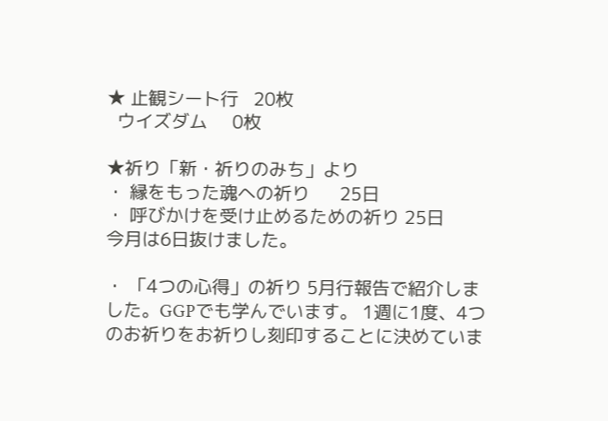★ 止観シート行   20枚
  ウイズダム     0枚

★祈り「新・祈りのみち」より
・ 縁をもった魂への祈り      25日
・ 呼びかけを受け止めるための祈り 25日
今月は6日抜けました。

・ 「4つの心得」の祈り 5月行報告で紹介しました。GGPでも学んでいます。 1週に1度、4つのお祈りをお祈りし刻印することに決めていま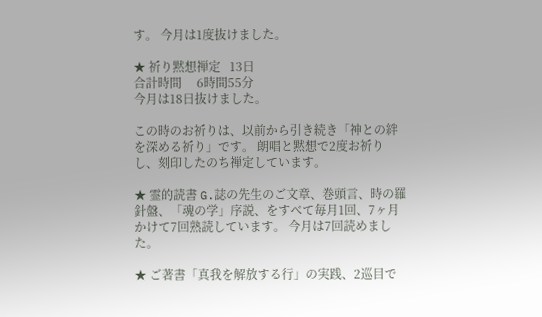す。 今月は1度抜けました。

★ 祈り黙想禅定   13日
合計時間     6時間55分
今月は18日抜けました。

この時のお祈りは、以前から引き続き「神との絆を深める祈り」です。 朗唱と黙想で2度お祈りし、刻印したのち禅定しています。

★ 霊的読書 G.誌の先生のご文章、巻頭言、時の羅針盤、「魂の学」序説、をすべて毎月1回、7ヶ月かけて7回熟読しています。 今月は7回読めました。

★ ご著書「真我を解放する行」の実践、2巡目で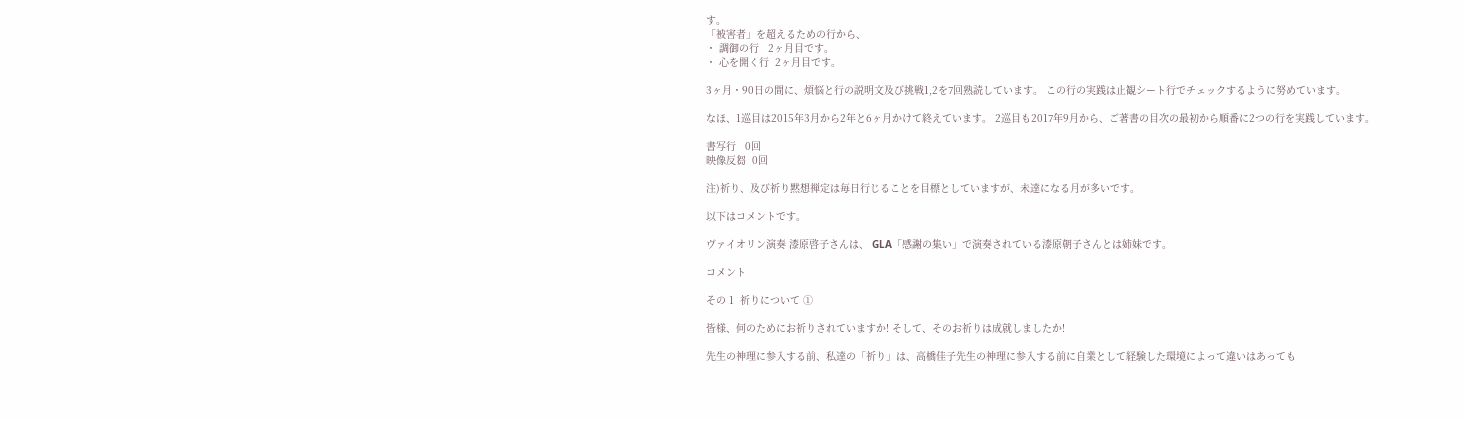す。
「被害者」を超えるための行から、
・ 調御の行   2ヶ月目です。
・ 心を開く行  2ヶ月目です。

3ヶ月・90日の間に、煩悩と行の説明文及び挑戦1,2を7回熟読しています。 この行の実践は止観シート行でチェックするように努めています。

なほ、1巡目は2015年3月から2年と6ヶ月かけて終えています。 2巡目も2017年9月から、ご著書の目次の最初から順番に2つの行を実践しています。

書写行   0回
映像反芻  0回

注)祈り、及び祈り黙想禅定は毎日行じることを目標としていますが、未達になる月が多いです。

以下はコメントです。

ヴァイオリン演奏 漆原啓子さんは、 GLA「感謝の集い」で演奏されている漆原朝子さんとは姉妹です。

コメント

その 1  祈りについて ①

皆様、何のためにお祈りされていますか! そして、そのお祈りは成就しましたか!

先生の神理に参入する前、私達の「祈り」は、高橋佳子先生の神理に参入する前に自業として経験した環境によって違いはあっても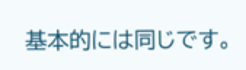基本的には同じです。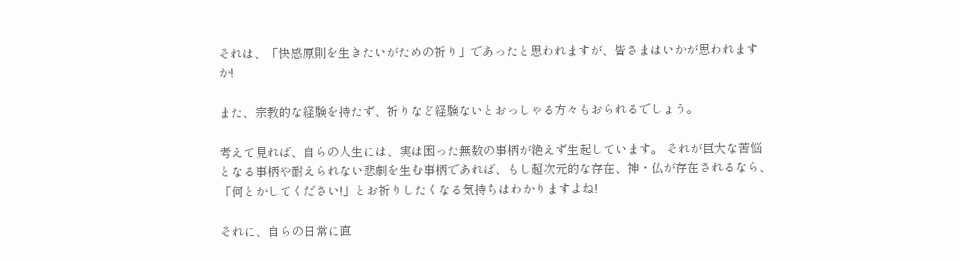それは、「快感原則を生きたいがための祈り」であったと思われますが、皆さまはいかが思われますか!

また、宗教的な経験を持たず、祈りなど経験ないとおっしゃる方々もおられるでしょう。

考えて見れば、自らの人生には、実は困った無数の事柄が絶えず生起しています。 それが巨大な苦悩となる事柄や耐えられない悲劇を生む事柄であれば、もし超次元的な存在、神・仏が存在されるなら、「何とかしてください!」とお祈りしたくなる気持ちはわかりますよね!

それに、自らの日常に直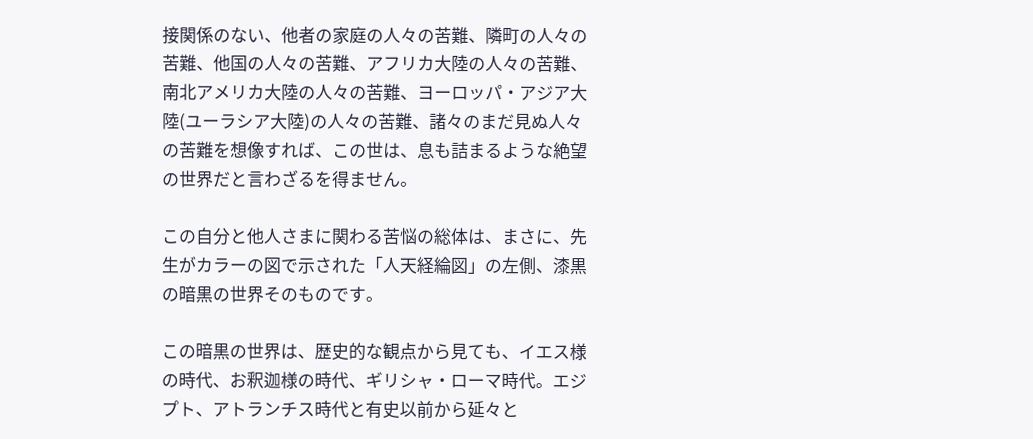接関係のない、他者の家庭の人々の苦難、隣町の人々の苦難、他国の人々の苦難、アフリカ大陸の人々の苦難、南北アメリカ大陸の人々の苦難、ヨーロッパ・アジア大陸(ユーラシア大陸)の人々の苦難、諸々のまだ見ぬ人々の苦難を想像すれば、この世は、息も詰まるような絶望の世界だと言わざるを得ません。

この自分と他人さまに関わる苦悩の総体は、まさに、先生がカラーの図で示された「人天経綸図」の左側、漆黒の暗黒の世界そのものです。

この暗黒の世界は、歴史的な観点から見ても、イエス様の時代、お釈迦様の時代、ギリシャ・ローマ時代。エジプト、アトランチス時代と有史以前から延々と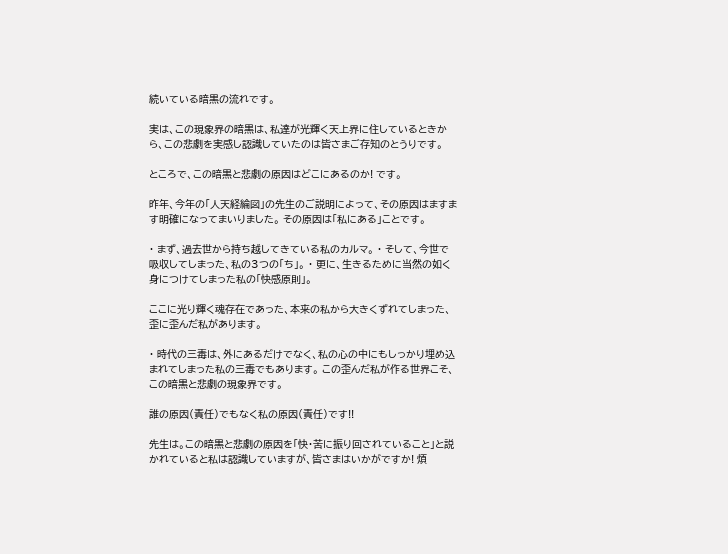続いている暗黒の流れです。

実は、この現象界の暗黒は、私達が光輝く天上界に住しているときから、この悲劇を実感し認識していたのは皆さまご存知のとうりです。

ところで、この暗黒と悲劇の原因はどこにあるのか! です。

昨年、今年の「人天経綸図」の先生のご説明によって、その原因はますます明確になってまいりました。 その原因は「私にある」ことです。

・ まず、過去世から持ち越してきている私のカルマ。 ・ そして、今世で吸収してしまった、私の3つの「ち」。 ・ 更に、生きるために当然の如く身につけてしまった私の「快感原則」。

ここに光り輝く魂存在であった、本来の私から大きくずれてしまった、歪に歪んだ私があります。

・ 時代の三毒は、外にあるだけでなく、私の心の中にもしっかり埋め込まれてしまった私の三毒でもあります。 この歪んだ私が作る世界こそ、この暗黒と悲劇の現象界です。

誰の原因(責任)でもなく私の原因(責任)です!!

先生は。この暗黒と悲劇の原因を「快・苦に振り回されていること」と説かれていると私は認識していますが、皆さまはいかがですか! 煩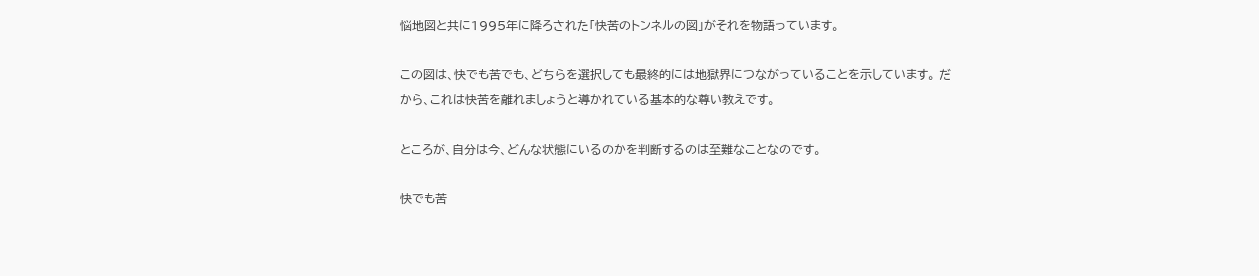悩地図と共に1995年に降ろされた「快苦のトンネルの図」がそれを物語っています。

この図は、快でも苦でも、どちらを選択しても最終的には地獄界につながっていることを示しています。 だから、これは快苦を離れましょうと導かれている基本的な尊い教えです。

ところが、自分は今、どんな状態にいるのかを判断するのは至難なことなのです。

快でも苦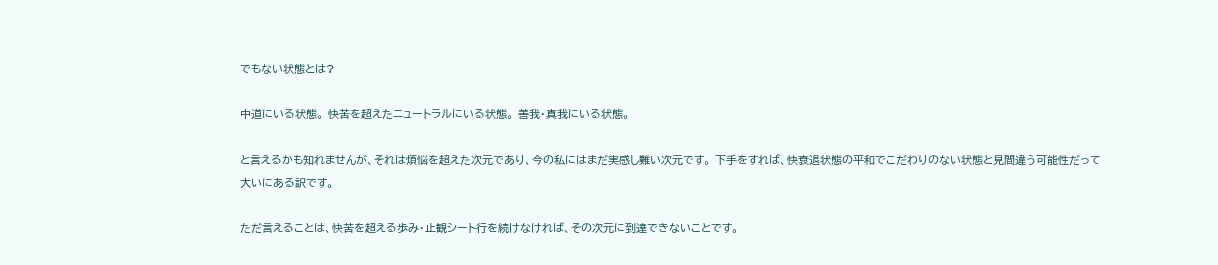でもない状態とは?

中道にいる状態。 快苦を超えたニュートラルにいる状態。 善我・真我にいる状態。

と言えるかも知れませんが、それは煩悩を超えた次元であり、今の私にはまだ実感し難い次元です。 下手をすれば、快衰退状態の平和でこだわりのない状態と見間違う可能性だって大いにある訳です。

ただ言えることは、快苦を超える歩み・止観シート行を続けなければ、その次元に到達できないことです。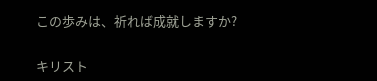この歩みは、祈れば成就しますか?

キリスト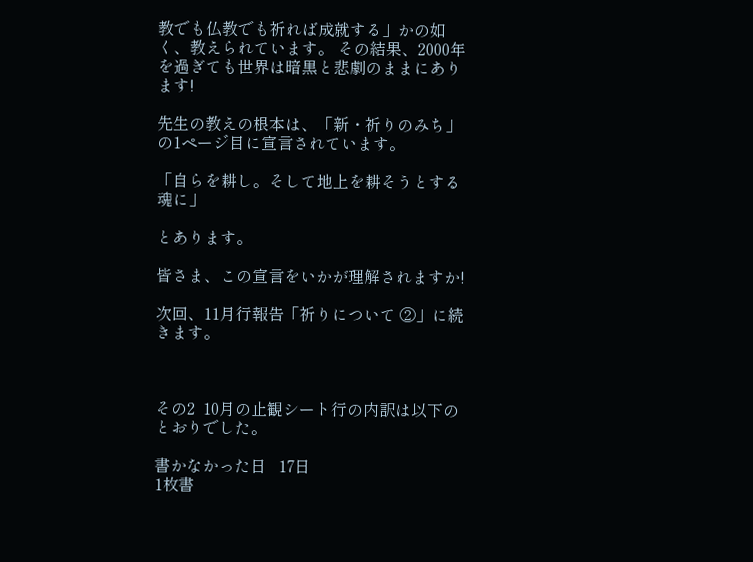教でも仏教でも祈れば成就する」かの如く、教えられています。 その結果、2000年を過ぎても世界は暗黒と悲劇のままにあります!

先生の教えの根本は、「新・祈りのみち」の1ページ目に宣言されています。

「自らを耕し。そして地上を耕そうとする魂に」

とあります。

皆さま、この宣言をいかが理解されますか!

次回、11月行報告「祈りについて ②」に続きます。



その2  10月の止観シート行の内訳は以下のとおりでした。

書かなかった日   17日
1枚書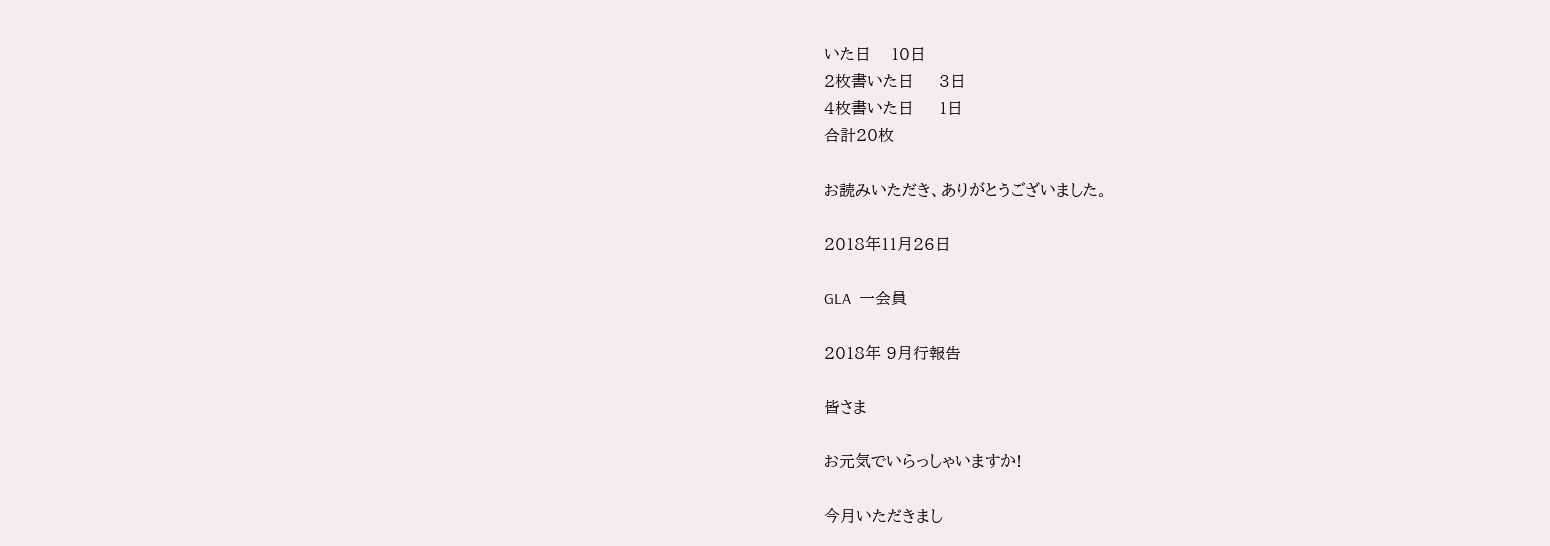いた日    10日
2枚書いた日     3日
4枚書いた日     1日
合計20枚

お読みいただき、ありがとうございました。

2018年11月26日

GLA  一会員

2018年 9月行報告

皆さま

お元気でいらっしゃいますか!

今月いただきまし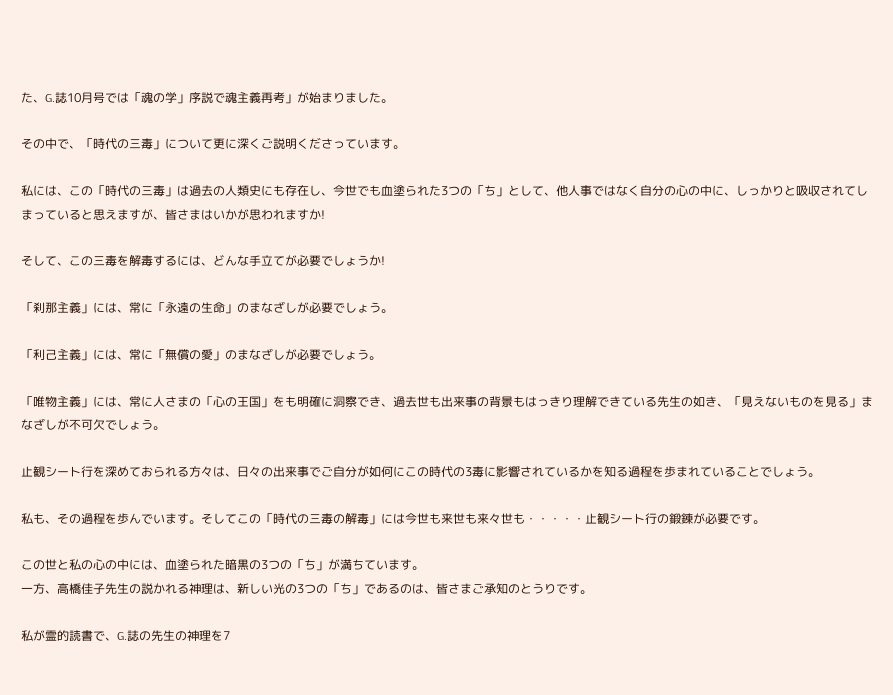た、G.誌10月号では「魂の学」序説で魂主義再考」が始まりました。

その中で、「時代の三毒」について更に深くご説明くださっています。

私には、この「時代の三毒」は過去の人類史にも存在し、今世でも血塗られた3つの「ち」として、他人事ではなく自分の心の中に、しっかりと吸収されてしまっていると思えますが、皆さまはいかが思われますか!

そして、この三毒を解毒するには、どんな手立てが必要でしょうか!

「刹那主義」には、常に「永遠の生命」のまなざしが必要でしょう。

「利己主義」には、常に「無償の愛」のまなざしが必要でしょう。

「唯物主義」には、常に人さまの「心の王国」をも明確に洞察でき、過去世も出来事の背景もはっきり理解できている先生の如き、「見えないものを見る」まなざしが不可欠でしょう。

止観シート行を深めておられる方々は、日々の出来事でご自分が如何にこの時代の3毒に影響されているかを知る過程を歩まれていることでしょう。

私も、その過程を歩んでいます。そしてこの「時代の三毒の解毒」には今世も来世も来々世も・・・・・止観シート行の鍛錬が必要です。

この世と私の心の中には、血塗られた暗黒の3つの「ち」が満ちています。
一方、高橋佳子先生の説かれる神理は、新しい光の3つの「ち」であるのは、皆さまご承知のとうりです。

私が霊的読書で、G.誌の先生の神理を7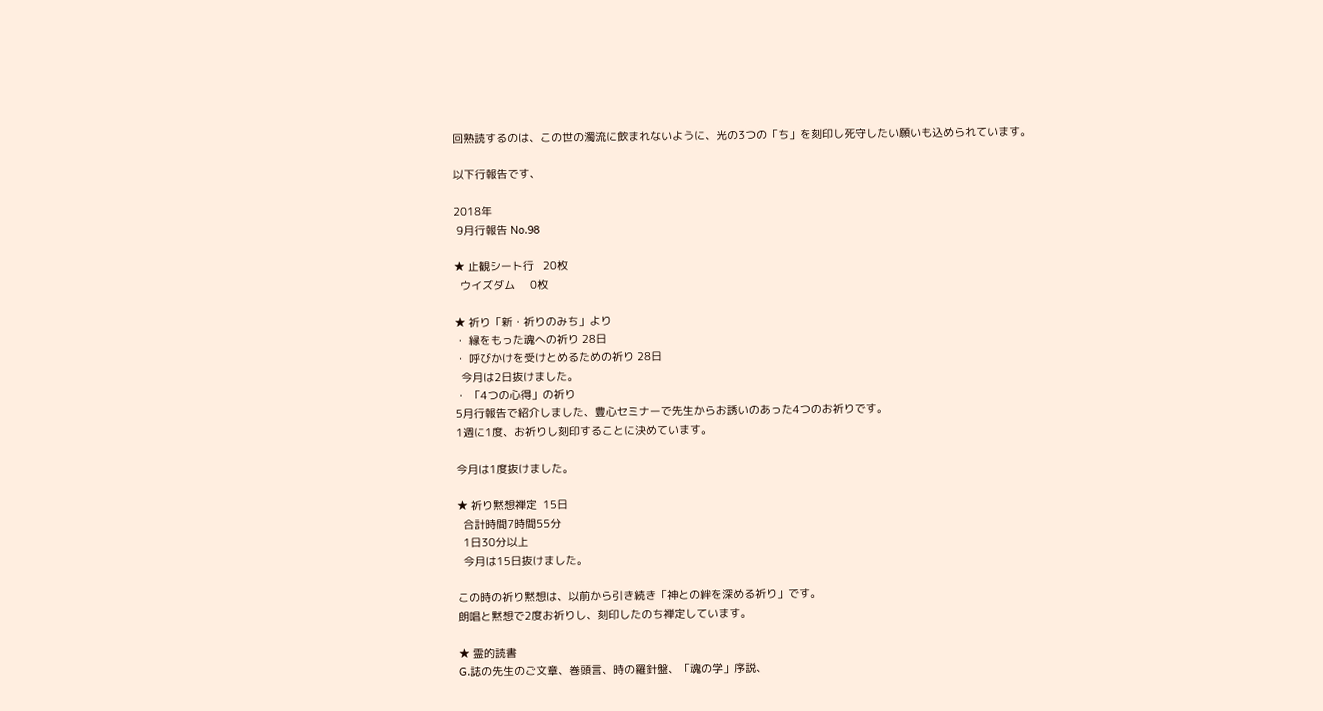回熟読するのは、この世の濁流に飲まれないように、光の3つの「ち」を刻印し死守したい願いも込められています。

以下行報告です、

2018年
 9月行報告 No.98

★ 止観シート行   20枚
  ウイズダム     0枚

★ 祈り「新・祈りのみち」より
・ 縁をもった魂への祈り 28日
・ 呼びかけを受けとめるための祈り 28日
  今月は2日抜けました。
・ 「4つの心得」の祈り
5月行報告で紹介しました、豊心セミナーで先生からお誘いのあった4つのお祈りです。
1週に1度、お祈りし刻印することに決めています。

今月は1度抜けました。

★ 祈り黙想禅定  15日
  合計時間7時間55分
  1日30分以上
  今月は15日抜けました。

この時の祈り黙想は、以前から引き続き「神との絆を深める祈り」です。
朗唱と黙想で2度お祈りし、刻印したのち禅定しています。

★ 霊的読書
G.誌の先生のご文章、巻頭言、時の羅針盤、「魂の学」序説、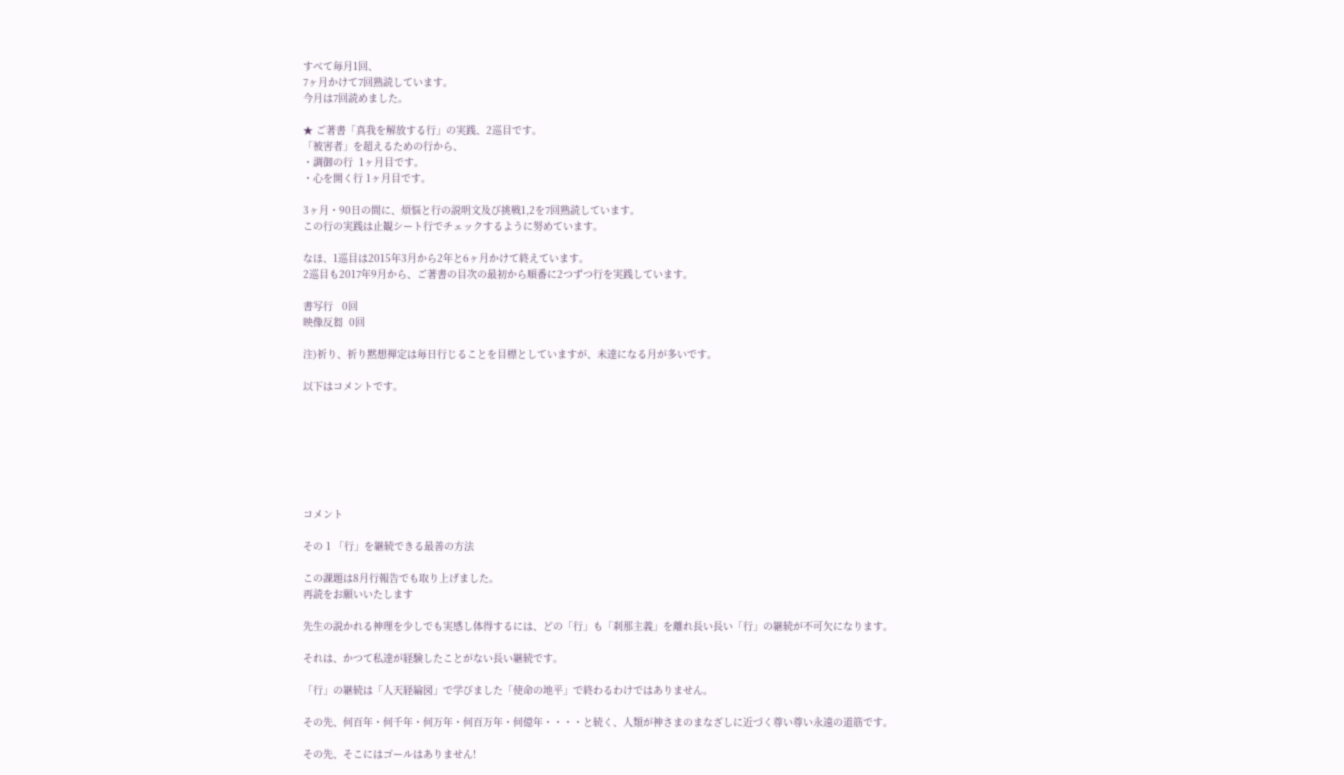すべて毎月1回、
7ヶ月かけて7回熟読しています。
今月は7回読めました。

★ ご著書「真我を解放する行」の実践、2巡目です。
「被害者」を超えるための行から、
・調御の行  1ヶ月目です。
・心を開く行 1ヶ月目です。

3ヶ月・90日の間に、煩悩と行の説明文及び挑戦1,2を7回熟読しています。
この行の実践は止観シート行でチェックするように努めています。

なほ、1巡目は2015年3月から2年と6ヶ月かけて終えています。
2巡目も2017年9月から、ご著書の目次の最初から順番に2つずつ行を実践しています。

書写行   0回
映像反芻  0回

注)祈り、祈り黙想禅定は毎日行じることを目標としていますが、未達になる月が多いです。

以下はコメントです。







コメント

その 1 「行」を継続できる最善の方法

この課題は8月行報告でも取り上げました。
再読をお願いいたします

先生の説かれる神理を少しでも実感し体得するには、どの「行」も「刹那主義」を離れ長い長い「行」の継続が不可欠になります。

それは、かつて私達が経験したことがない長い継続です。

「行」の継続は「人天経綸図」で学びました「使命の地平」で終わるわけではありません。

その先、何百年・何千年・何万年・何百万年・何億年・・・・と続く、人類が神さまのまなざしに近づく尊い尊い永遠の道筋です。

その先、そこにはゴールはありません!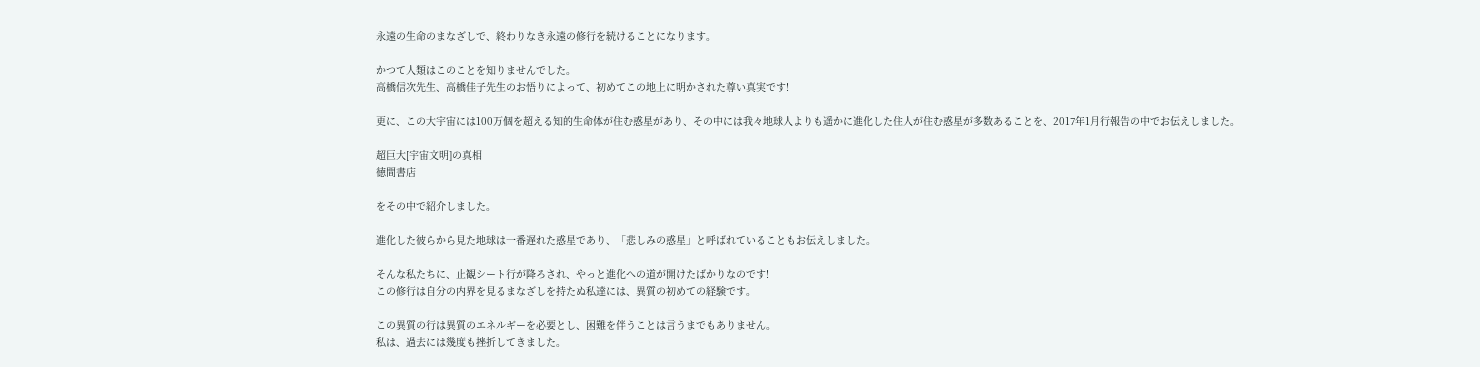永遠の生命のまなざしで、終わりなき永遠の修行を続けることになります。

かつて人類はこのことを知りませんでした。
高橋信次先生、高橋佳子先生のお悟りによって、初めてこの地上に明かされた尊い真実です!

更に、この大宇宙には100万個を超える知的生命体が住む惑星があり、その中には我々地球人よりも遥かに進化した住人が住む惑星が多数あることを、2017年1月行報告の中でお伝えしました。

超巨大[宇宙文明]の真相
徳間書店

をその中で紹介しました。

進化した彼らから見た地球は一番遅れた惑星であり、「悲しみの惑星」と呼ばれていることもお伝えしました。

そんな私たちに、止観シート行が降ろされ、やっと進化への道が開けたばかりなのです!
この修行は自分の内界を見るまなざしを持たぬ私達には、異質の初めての経験です。

この異質の行は異質のエネルギーを必要とし、困難を伴うことは言うまでもありません。
私は、過去には幾度も挫折してきました。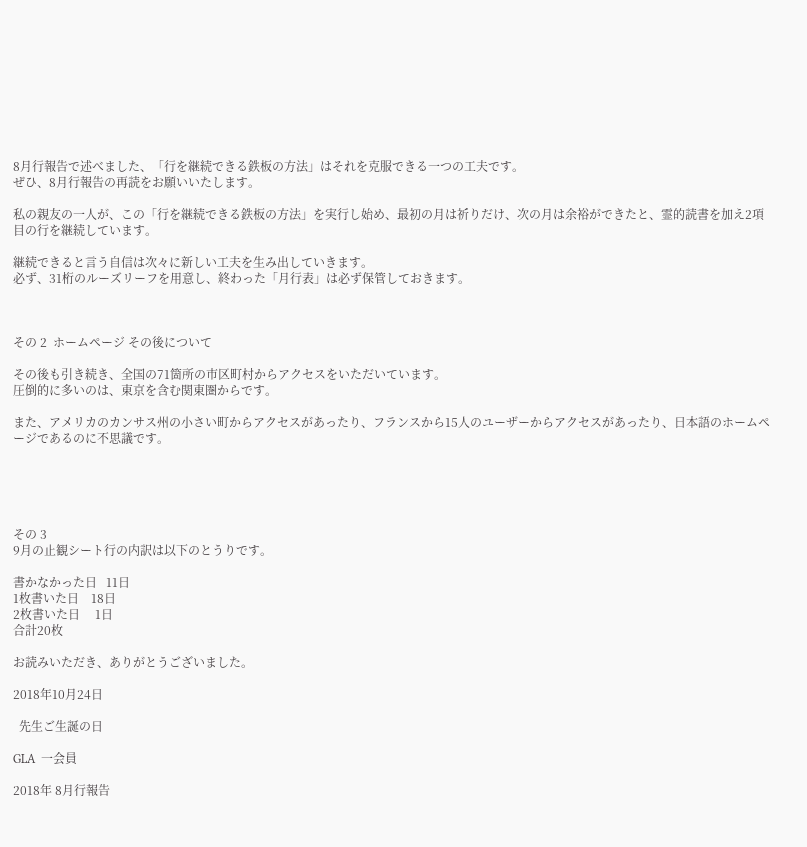8月行報告で述べました、「行を継続できる鉄板の方法」はそれを克服できる一つの工夫です。
ぜひ、8月行報告の再読をお願いいたします。

私の親友の一人が、この「行を継続できる鉄板の方法」を実行し始め、最初の月は祈りだけ、次の月は余裕ができたと、霊的読書を加え2項目の行を継続しています。

継続できると言う自信は次々に新しい工夫を生み出していきます。
必ず、31桁のルーズリーフを用意し、終わった「月行表」は必ず保管しておきます。



その 2  ホームページ その後について

その後も引き続き、全国の71箇所の市区町村からアクセスをいただいています。
圧倒的に多いのは、東京を含む関東圏からです。

また、アメリカのカンサス州の小さい町からアクセスがあったり、フランスから15人のユーザーからアクセスがあったり、日本語のホームページであるのに不思議です。





その 3
9月の止観シート行の内訳は以下のとうりです。

書かなかった日   11日
1枚書いた日    18日
2枚書いた日     1日
合計20枚

お読みいただき、ありがとうございました。

2018年10月24日

  先生ご生誕の日

GLA  一会員

2018年 8月行報告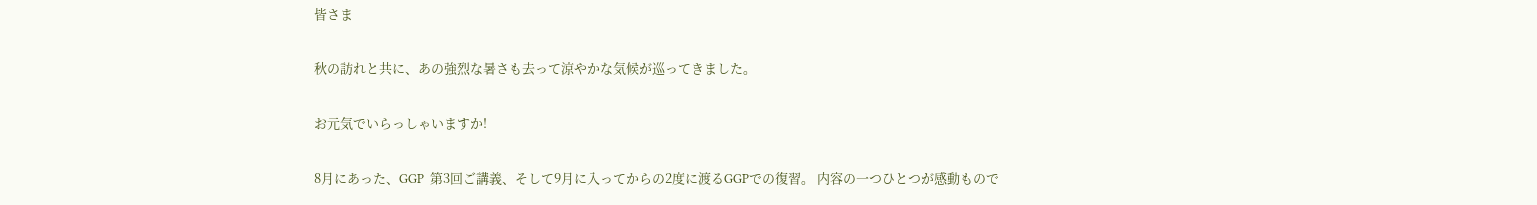皆さま

秋の訪れと共に、あの強烈な暑さも去って涼やかな気候が巡ってきました。

お元気でいらっしゃいますか!

8月にあった、GGP  第3回ご講義、そして9月に入ってからの2度に渡るGGPでの復習。 内容の一つひとつが感動もので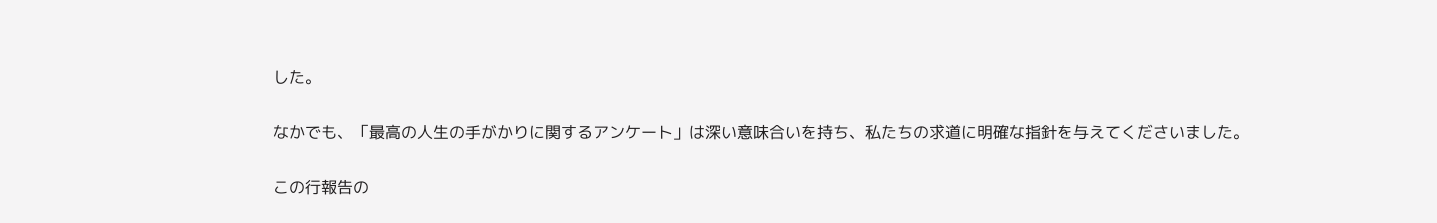した。

なかでも、「最高の人生の手がかりに関するアンケート」は深い意味合いを持ち、私たちの求道に明確な指針を与えてくださいました。

この行報告の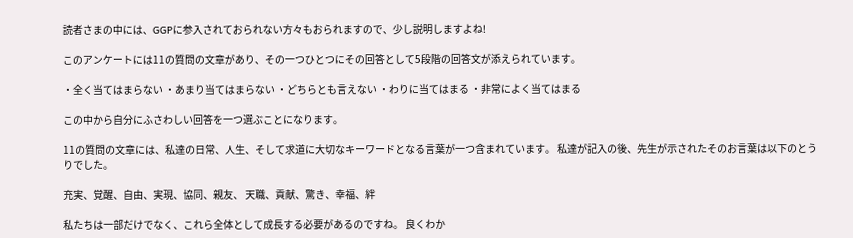読者さまの中には、GGPに参入されておられない方々もおられますので、少し説明しますよね!

このアンケートには11の質問の文章があり、その一つひとつにその回答として5段階の回答文が添えられています。

・全く当てはまらない ・あまり当てはまらない ・どちらとも言えない ・わりに当てはまる ・非常によく当てはまる

この中から自分にふさわしい回答を一つ選ぶことになります。

11の質問の文章には、私達の日常、人生、そして求道に大切なキーワードとなる言葉が一つ含まれています。 私達が記入の後、先生が示されたそのお言葉は以下のとうりでした。

充実、覚醒、自由、実現、協同、親友、 天職、貢献、驚き、幸福、絆

私たちは一部だけでなく、これら全体として成長する必要があるのですね。 良くわか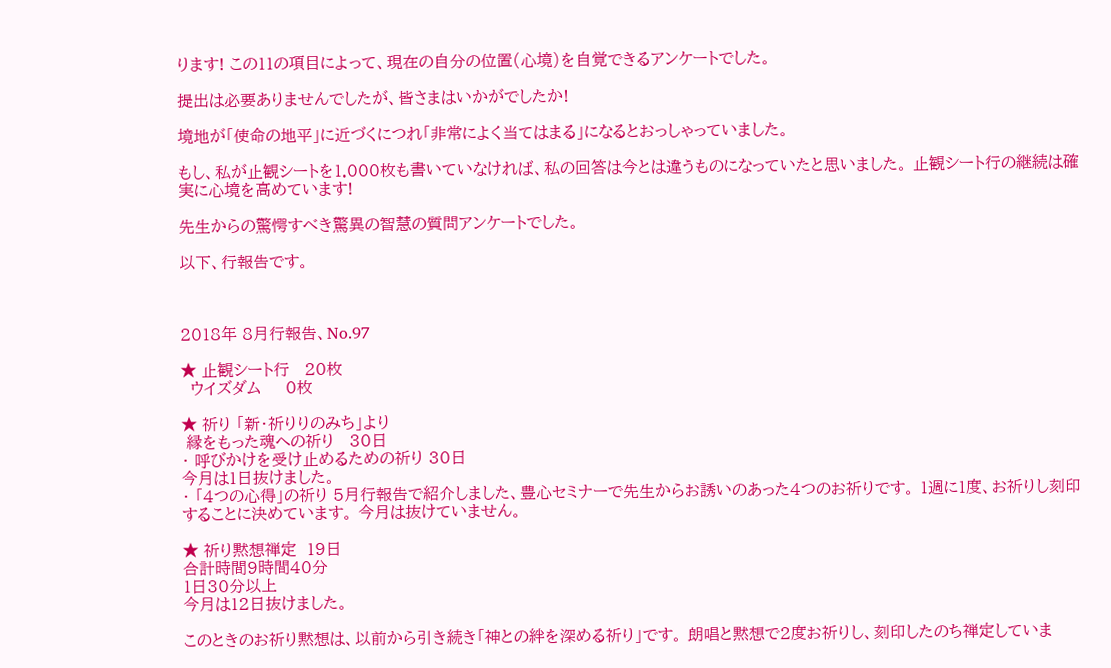ります! この11の項目によって、現在の自分の位置(心境)を自覚できるアンケートでした。

提出は必要ありませんでしたが、皆さまはいかがでしたか!

境地が「使命の地平」に近づくにつれ「非常によく当てはまる」になるとおっしゃっていました。

もし、私が止観シートを1.000枚も書いていなければ、私の回答は今とは違うものになっていたと思いました。 止観シート行の継続は確実に心境を高めています!

先生からの驚愕すべき驚異の智慧の質問アンケートでした。

以下、行報告です。



2018年 8月行報告、No.97

★ 止観シート行   20枚
  ウイズダム     0枚

★ 祈り 「新・祈りりのみち」より
 縁をもった魂への祈り   30日
・ 呼びかけを受け止めるための祈り 30日
今月は1日抜けました。
・ 「4つの心得」の祈り 5月行報告で紹介しました、豊心セミナーで先生からお誘いのあった4つのお祈りです。 1週に1度、お祈りし刻印することに決めています。 今月は抜けていません。

★ 祈り黙想禅定  19日
合計時間9時間40分
1日30分以上
今月は12日抜けました。

このときのお祈り黙想は、以前から引き続き「神との絆を深める祈り」です。 朗唱と黙想で2度お祈りし、刻印したのち禅定していま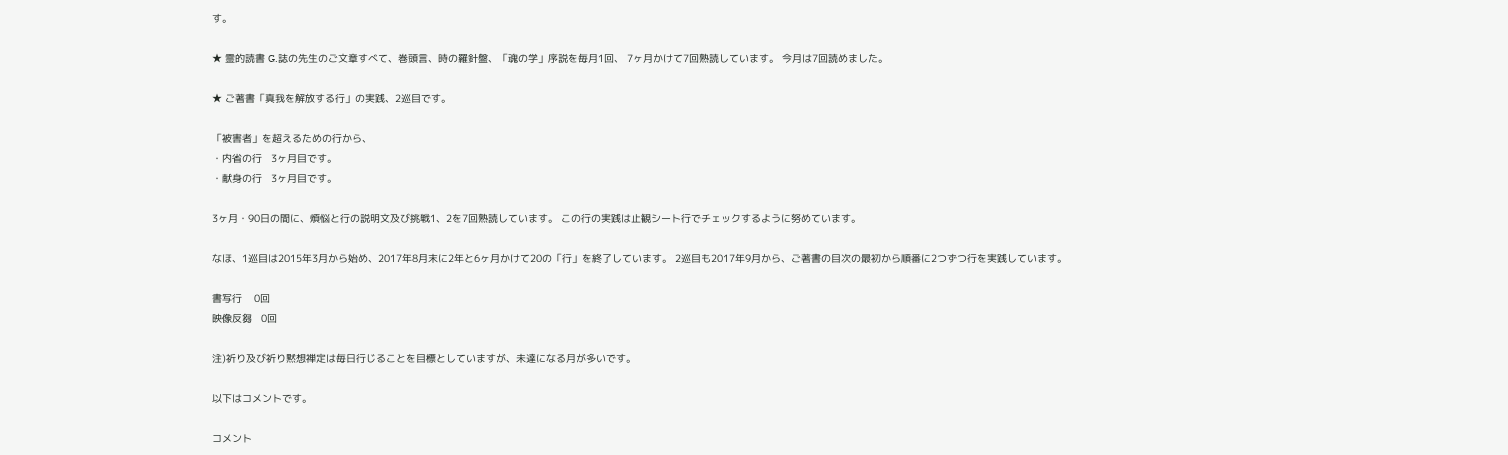す。

★ 霊的読書 G.誌の先生のご文章すべて、巻頭言、時の羅針盤、「魂の学」序説を毎月1回、 7ヶ月かけて7回熟読しています。 今月は7回読めました。

★ ご著書「真我を解放する行」の実践、2巡目です。

「被害者」を超えるための行から、
・内省の行   3ヶ月目です。
・献身の行   3ヶ月目です。

3ヶ月・90日の間に、煩悩と行の説明文及び挑戦1、2を7回熟読しています。 この行の実践は止観シート行でチェックするように努めています。

なほ、1巡目は2015年3月から始め、2017年8月末に2年と6ヶ月かけて20の「行」を終了しています。 2巡目も2017年9月から、ご著書の目次の最初から順番に2つずつ行を実践しています。

書写行    0回
映像反芻   0回

注)祈り及び祈り黙想禅定は毎日行じることを目標としていますが、未達になる月が多いです。

以下はコメントです。

コメント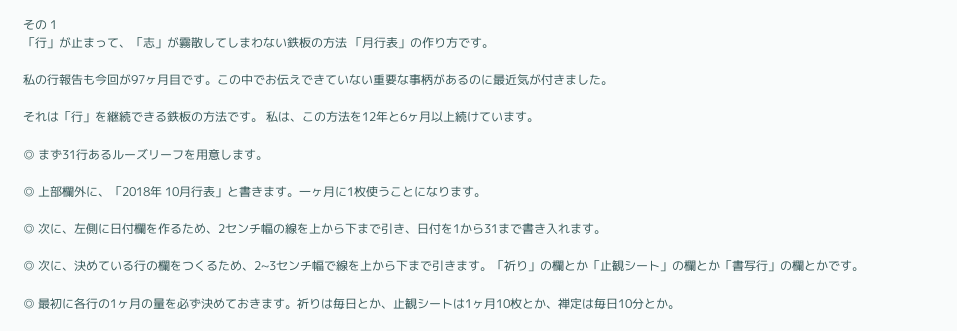その 1
「行」が止まって、「志」が霧散してしまわない鉄板の方法 「月行表」の作り方です。

私の行報告も今回が97ヶ月目です。この中でお伝えできていない重要な事柄があるのに最近気が付きました。

それは「行」を継続できる鉄板の方法です。 私は、この方法を12年と6ヶ月以上続けています。

◎ まず31行あるルーズリーフを用意します。

◎ 上部欄外に、「2018年 10月行表」と書きます。一ヶ月に1枚使うことになります。

◎ 次に、左側に日付欄を作るため、2センチ幅の線を上から下まで引き、日付を1から31まで書き入れます。

◎ 次に、決めている行の欄をつくるため、2~3センチ幅で線を上から下まで引きます。「祈り」の欄とか「止観シート」の欄とか「書写行」の欄とかです。

◎ 最初に各行の1ヶ月の量を必ず決めておきます。祈りは毎日とか、止観シートは1ヶ月10枚とか、禅定は毎日10分とか。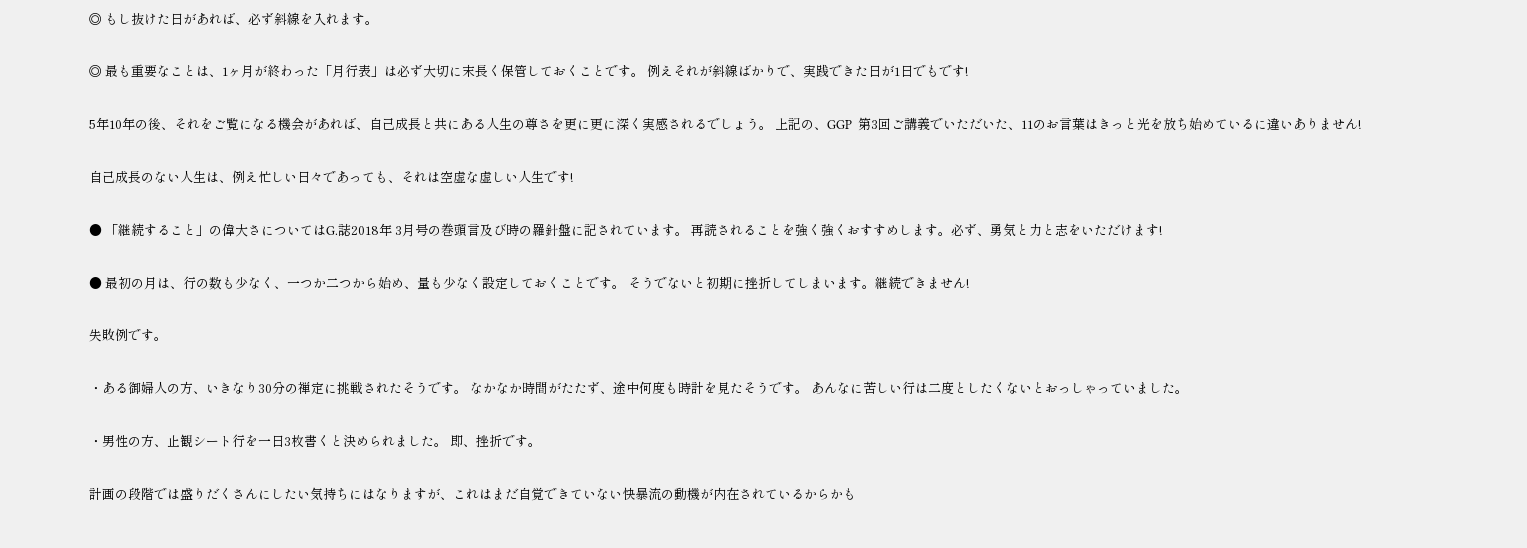◎ もし抜けた日があれば、必ず斜線を入れます。

◎ 最も重要なことは、1ヶ月が終わった「月行表」は必ず大切に末長く保管しておくことです。 例えそれが斜線ばかりで、実践できた日が1日でもです!

5年10年の後、それをご覧になる機会があれば、自己成長と共にある人生の尊さを更に更に深く実感されるでしょう。 上記の、GGP  第3回ご講義でいただいた、11のお言葉はきっと光を放ち始めているに違いありません!

自己成長のない人生は、例え忙しい日々であっても、それは空虚な虚しい人生です!

● 「継続すること」の偉大さについてはG.誌2018年 3月号の巻頭言及び時の羅針盤に記されています。 再読されることを強く強くおすすめします。必ず、勇気と力と志をいただけます!

● 最初の月は、行の数も少なく、一つか二つから始め、量も少なく設定しておくことです。 そうでないと初期に挫折してしまいます。継続できません!

失敗例です。

・ある御婦人の方、いきなり30分の禅定に挑戦されたそうです。 なかなか時間がたたず、途中何度も時計を見たそうです。 あんなに苦しい行は二度としたくないとおっしゃっていました。

・男性の方、止観シート行を一日3枚書くと決められました。 即、挫折です。

計画の段階では盛りだくさんにしたい気持ちにはなりますが、これはまだ自覚できていない快暴流の動機が内在されているからかも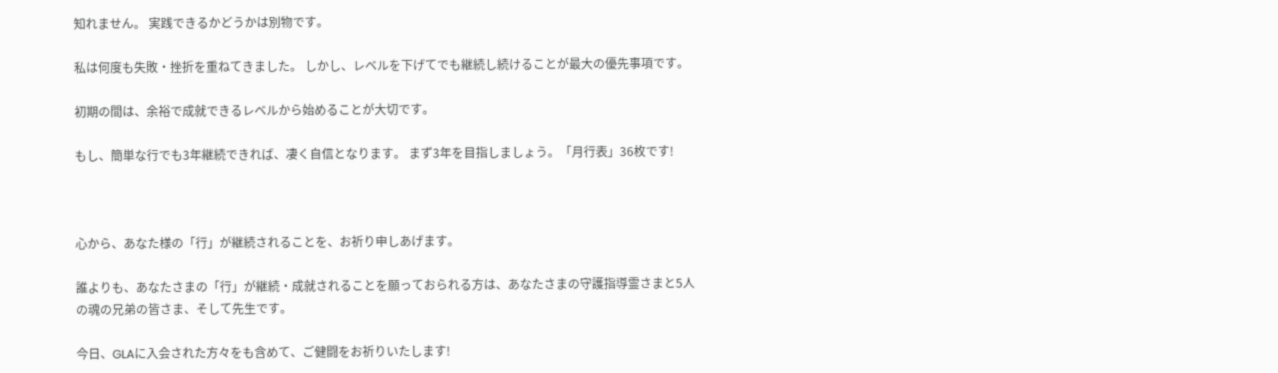知れません。 実践できるかどうかは別物です。

私は何度も失敗・挫折を重ねてきました。 しかし、レベルを下げてでも継続し続けることが最大の優先事項です。

初期の間は、余裕で成就できるレベルから始めることが大切です。

もし、簡単な行でも3年継続できれば、凄く自信となります。 まず3年を目指しましょう。「月行表」36枚です!



心から、あなた様の「行」が継続されることを、お祈り申しあげます。

誰よりも、あなたさまの「行」が継続・成就されることを願っておられる方は、あなたさまの守護指導霊さまと5人の魂の兄弟の皆さま、そして先生です。

今日、GLAに入会された方々をも含めて、ご健闘をお祈りいたします!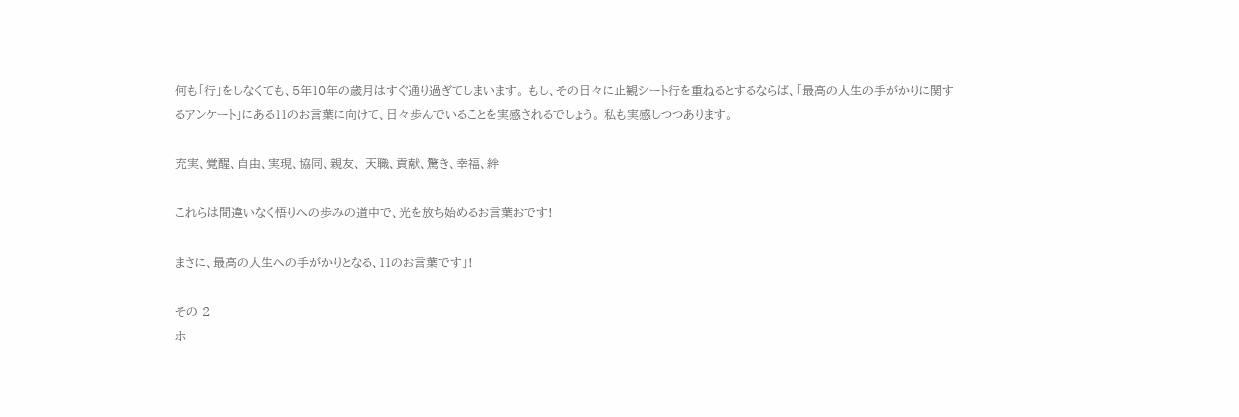何も「行」をしなくても、5年10年の歳月はすぐ通り過ぎてしまいます。 もし、その日々に止観シート行を重ねるとするならば、「最高の人生の手がかりに関するアンケート」にある11のお言葉に向けて、日々歩んでいることを実感されるでしょう。 私も実感しつつあります。

充実、覚醒、自由、実現、協同、親友、 天職、貢献、驚き、幸福、絆

これらは間違いなく悟りへの歩みの道中で、光を放ち始めるお言葉おです!

まさに、最高の人生への手がかりとなる、11のお言葉です」!

その 2
ホ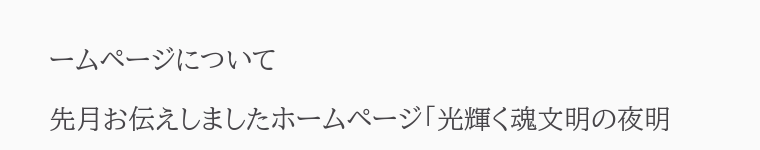ームページについて

先月お伝えしましたホームページ「光輝く魂文明の夜明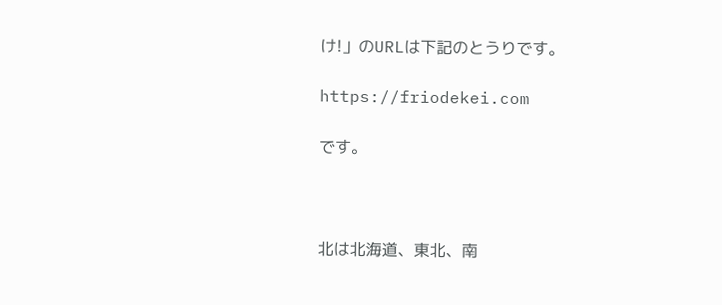け!」のURLは下記のとうりです。

https://friodekei.com

です。



北は北海道、東北、南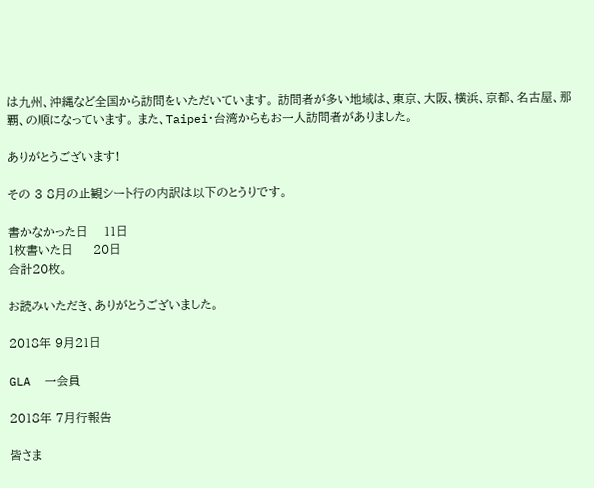は九州、沖縄など全国から訪問をいただいています。 訪問者が多い地域は、東京、大阪、横浜、京都、名古屋、那覇、の順になっています。 また、Taipei・台湾からもお一人訪問者がありました。

ありがとうございます!

その 3 8月の止観シート行の内訳は以下のとうりです。

書かなかった日    11日
1枚書いた日     20日
合計20枚。

お読みいただき、ありがとうございました。

2018年 9月21日

GLA  一会員

2018年 7月行報告

皆さま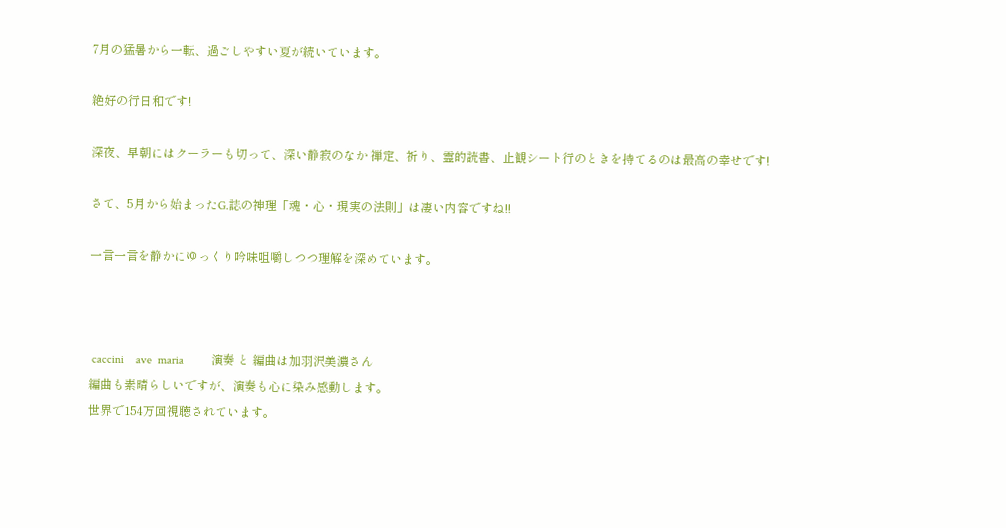7月の猛暑から一転、過ごしやすい夏が続いています。

絶好の行日和です!

深夜、早朝にはクーラーも切って、深い静寂のなか 禅定、祈り、霊的読書、止観シート行のときを持てるのは最高の幸せです!

さて、5月から始まったG.誌の神理「魂・心・現実の法則」は凄い内容ですね!!

一言一言を静かにゆっくり吟味咀嚼しつつ理解を深めています。



 caccini    ave  maria         演奏 と 編曲は加羽沢美濃さん
編曲も素晴らしいですが、演奏も心に染み感動します。
世界で154万回視聴されています。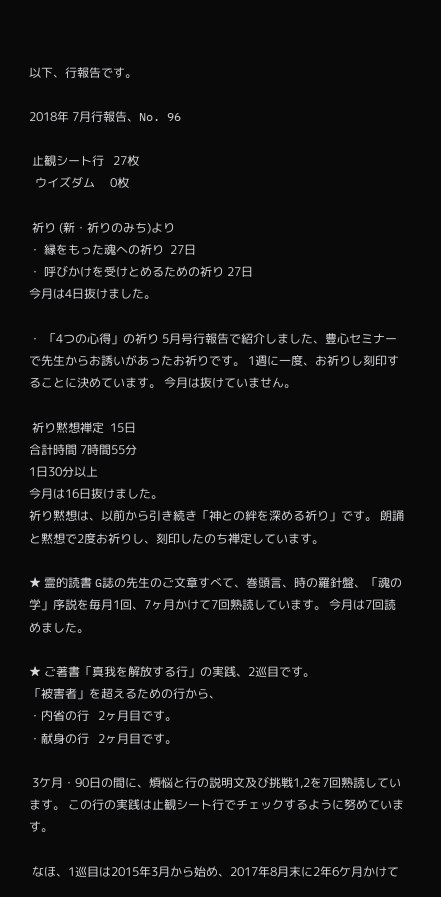以下、行報告です。

2018年 7月行報告、No. 96

 止観シート行   27枚
  ウイズダム     0枚

 祈り (新・祈りのみち)より
・ 縁をもった魂への祈り  27日
・ 呼びかけを受けとめるための祈り 27日
今月は4日抜けました。

・ 「4つの心得」の祈り 5月号行報告で紹介しました、豊心セミナーで先生からお誘いがあったお祈りです。 1週に一度、お祈りし刻印することに決めています。 今月は抜けていません。

 祈り黙想禅定  15日
合計時間 7時間55分
1日30分以上
今月は16日抜けました。
祈り黙想は、以前から引き続き「神との絆を深める祈り」です。 朗誦と黙想で2度お祈りし、刻印したのち禅定しています。

★ 霊的読書 G誌の先生のご文章すべて、巻頭言、時の羅針盤、「魂の学」序説を毎月1回、7ヶ月かけて7回熟読しています。 今月は7回読めました。

★ ご著書「真我を解放する行」の実践、2巡目です。
「被害者」を超えるための行から、
・内省の行   2ヶ月目です。
・献身の行   2ヶ月目です。

 3ケ月・90日の間に、煩悩と行の説明文及び挑戦1,2を7回熟読しています。 この行の実践は止観シート行でチェックするように努めています。

 なほ、1巡目は2015年3月から始め、2017年8月末に2年6ケ月かけて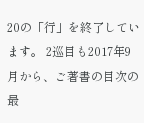20の「行」を終了しています。 2巡目も2017年9月から、ご著書の目次の最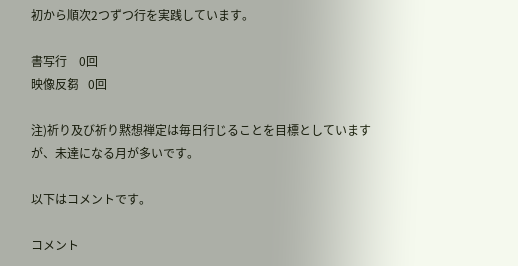初から順次2つずつ行を実践しています。

書写行    0回
映像反芻   0回

注)祈り及び祈り黙想禅定は毎日行じることを目標としていますが、未達になる月が多いです。

以下はコメントです。

コメント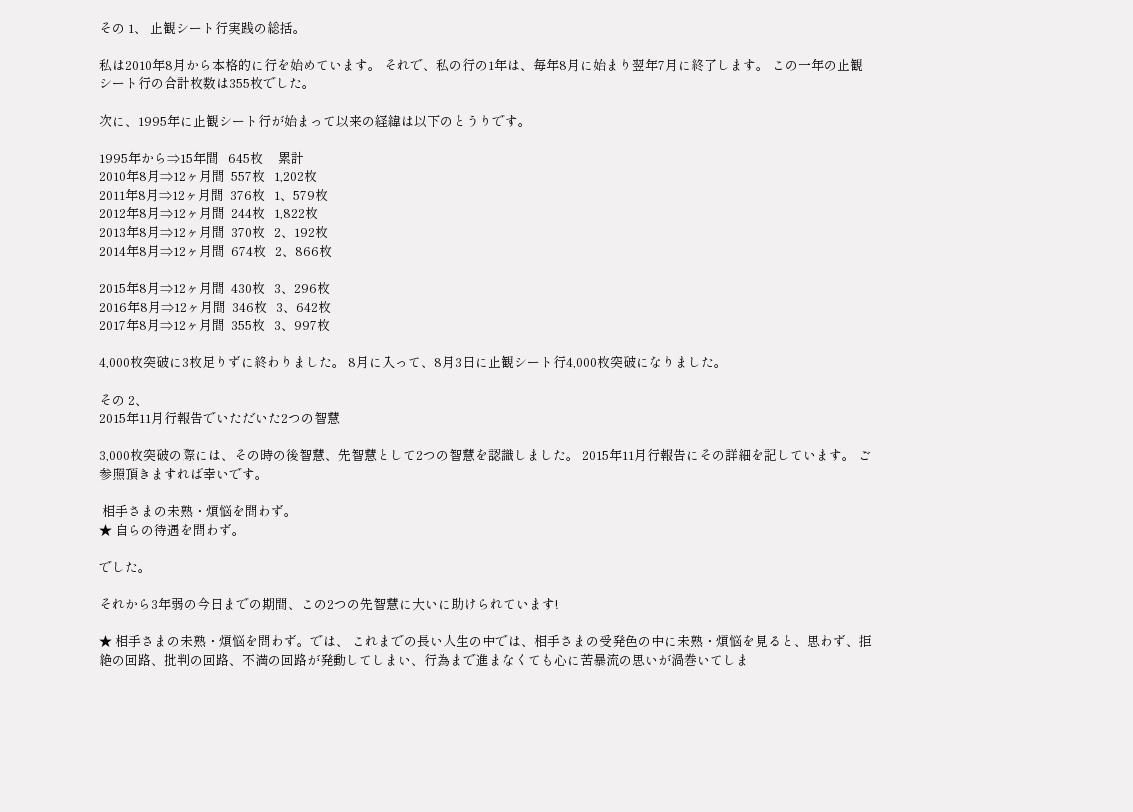その 1、 止観シート行実践の総括。

私は2010年8月から本格的に行を始めています。 それで、私の行の1年は、毎年8月に始まり翌年7月に終了します。 この一年の止観シート行の合計枚数は355枚でした。

次に、1995年に止観シート行が始まって以来の経緯は以下のとうりです。

1995年から⇒15年間   645枚     累計
2010年8月⇒12ヶ月間  557枚   1,202枚
2011年8月⇒12ヶ月間  376枚   1、579枚
2012年8月⇒12ヶ月間  244枚   1,822枚
2013年8月⇒12ヶ月間  370枚   2、192枚
2014年8月⇒12ヶ月間  674枚   2、866枚

2015年8月⇒12ヶ月間  430枚   3、296枚
2016年8月⇒12ヶ月間  346枚   3、642枚
2017年8月⇒12ヶ月間  355枚   3、997枚

4,000枚突破に3枚足りずに終わりました。 8月に入って、8月3日に止観シート行4,000枚突破になりました。

その 2、
2015年11月行報告でいただいた2つの智慧

3,000枚突破の際には、その時の後智慧、先智慧として2つの智慧を認識しました。 2015年11月行報告にその詳細を記しています。 ご参照頂きますれば幸いです。

 相手さまの未熟・煩悩を問わず。
★ 自らの待遇を問わず。

でした。

それから3年弱の今日までの期間、この2つの先智慧に大いに助けられています!

★ 相手さまの未熟・煩悩を問わず。では、 これまでの長い人生の中では、相手さまの受発色の中に未熟・煩悩を見ると、思わず、拒絶の回路、批判の回路、不満の回路が発動してしまい、行為まで進まなくても心に苦暴流の思いが渦巻いてしま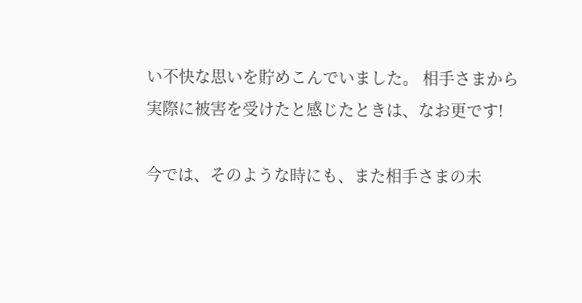い不快な思いを貯めこんでいました。 相手さまから実際に被害を受けたと感じたときは、なお更です!

今では、そのような時にも、また相手さまの未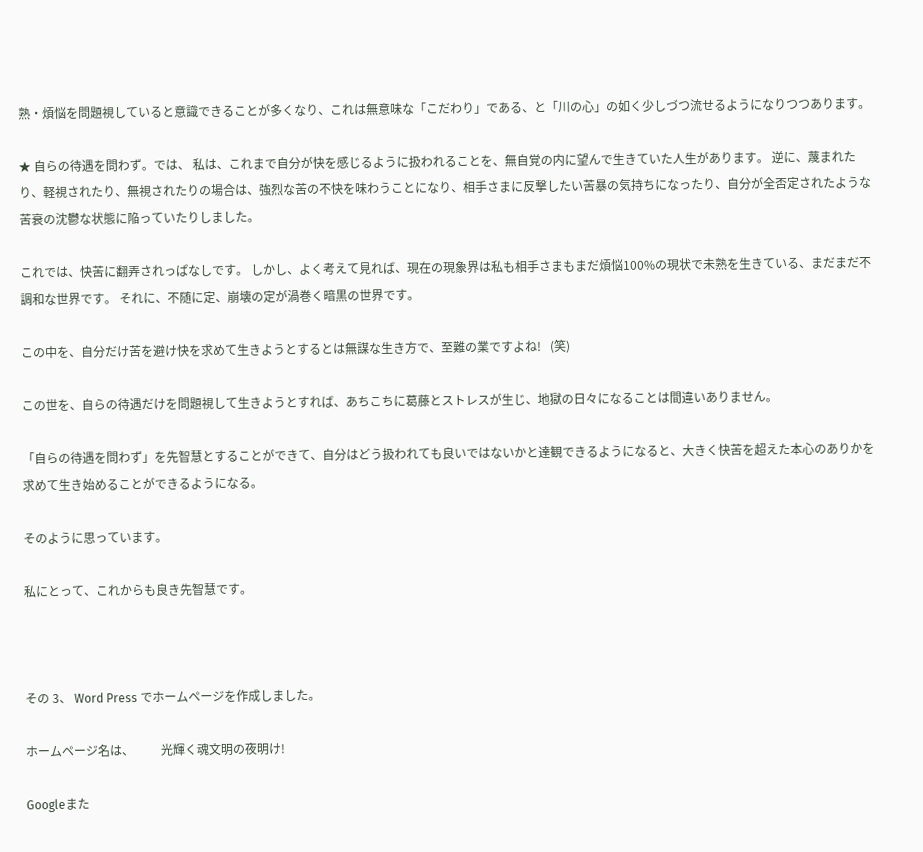熟・煩悩を問題視していると意識できることが多くなり、これは無意味な「こだわり」である、と「川の心」の如く少しづつ流せるようになりつつあります。

★ 自らの待遇を問わず。では、 私は、これまで自分が快を感じるように扱われることを、無自覚の内に望んで生きていた人生があります。 逆に、蔑まれたり、軽視されたり、無視されたりの場合は、強烈な苦の不快を味わうことになり、相手さまに反撃したい苦暴の気持ちになったり、自分が全否定されたような苦衰の沈鬱な状態に陥っていたりしました。

これでは、快苦に翻弄されっぱなしです。 しかし、よく考えて見れば、現在の現象界は私も相手さまもまだ煩悩100%の現状で未熟を生きている、まだまだ不調和な世界です。 それに、不随に定、崩壊の定が渦巻く暗黒の世界です。

この中を、自分だけ苦を避け快を求めて生きようとするとは無謀な生き方で、至難の業ですよね!   (笑)

この世を、自らの待遇だけを問題視して生きようとすれば、あちこちに葛藤とストレスが生じ、地獄の日々になることは間違いありません。

「自らの待遇を問わず」を先智慧とすることができて、自分はどう扱われても良いではないかと達観できるようになると、大きく快苦を超えた本心のありかを求めて生き始めることができるようになる。

そのように思っています。

私にとって、これからも良き先智慧です。



その 3、 Word Press でホームページを作成しました。

ホームページ名は、         光輝く魂文明の夜明け!

Googleまた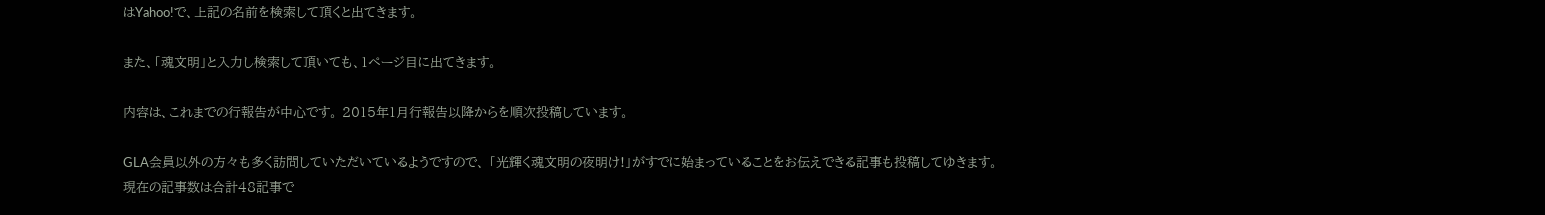はYahoo!で、上記の名前を検索して頂くと出てきます。

また、「魂文明」と入力し検索して頂いても、1ページ目に出てきます。

内容は、これまでの行報告が中心です。 2015年1月行報告以降からを順次投稿しています。

GLA会員以外の方々も多く訪問していただいているようですので、 「光輝く魂文明の夜明け!」がすでに始まっていることをお伝えできる記事も投稿してゆきます。 現在の記事数は合計48記事で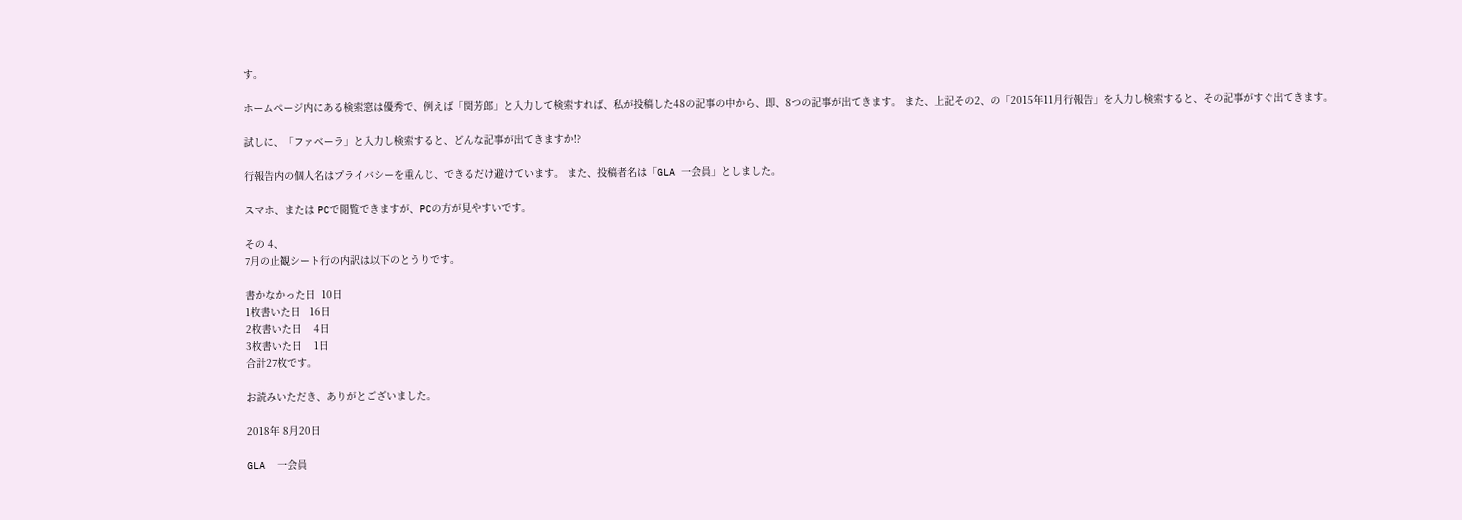す。

ホームページ内にある検索窓は優秀で、例えば「関芳郎」と入力して検索すれば、私が投稿した48の記事の中から、即、8つの記事が出てきます。 また、上記その2、の「2015年11月行報告」を入力し検索すると、その記事がすぐ出てきます。

試しに、「ファベーラ」と入力し検索すると、どんな記事が出てきますか!?

行報告内の個人名はプライバシーを重んじ、できるだけ避けています。 また、投稿者名は「GLA 一会員」としました。

スマホ、または PCで閲覧できますが、PCの方が見やすいです。

その 4、
7月の止観シート行の内訳は以下のとうりです。

書かなかった日  10日
1枚書いた日   16日
2枚書いた日    4日
3枚書いた日    1日
合計27枚です。

お読みいただき、ありがとございました。

2018年 8月20日

GLA  一会員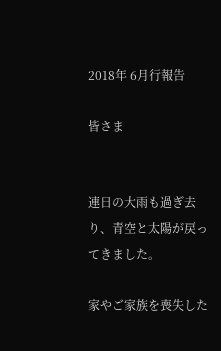2018年 6月行報告

皆さま


連日の大雨も過ぎ去り、青空と太陽が戻ってきました。

家やご家族を喪失した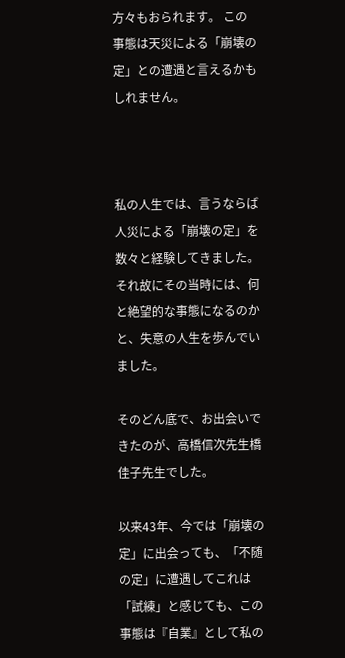方々もおられます。 この事態は天災による「崩壊の定」との遭遇と言えるかもしれません。



私の人生では、言うならば人災による「崩壊の定」を数々と経験してきました。 それ故にその当時には、何と絶望的な事態になるのかと、失意の人生を歩んでいました。

そのどん底で、お出会いできたのが、高橋信次先生橋佳子先生でした。

以来43年、今では「崩壊の定」に出会っても、「不随の定」に遭遇してこれは「試練」と感じても、この事態は『自業』として私の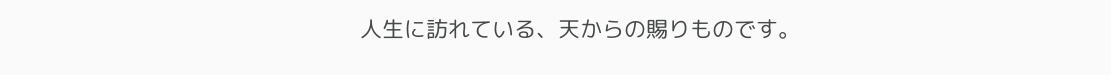人生に訪れている、天からの賜りものです。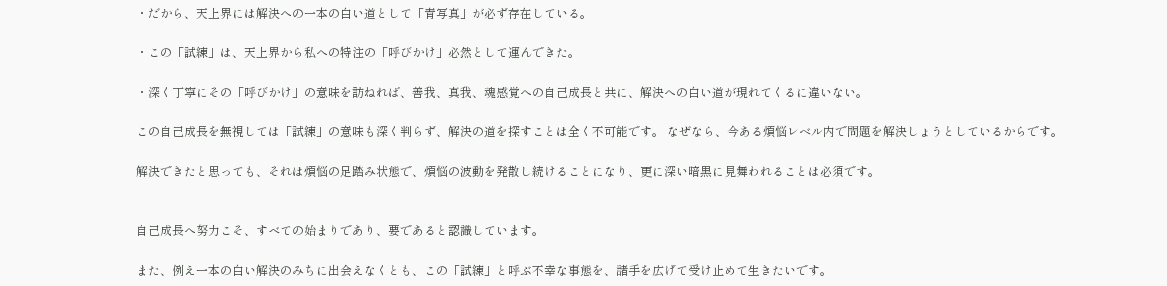・だから、天上界には解決への一本の白い道として「青写真」が必ず存在している。

・この「試練」は、天上界から私への特注の「呼びかけ」必然として運んできた。

・深く丁寧にその「呼びかけ」の意味を訪ねれば、善我、真我、魂感覚への自己成長と共に、解決への白い道が現れてくるに違いない。

この自己成長を無視しては「試練」の意味も深く判らず、解決の道を探すことは全く不可能です。 なぜなら、今ある煩悩レベル内で問題を解決しょうとしているからです。

解決できたと思っても、それは煩悩の足踏み状態で、煩悩の波動を発散し続けることになり、更に深い暗黒に見舞われることは必須です。


自己成長へ努力こそ、すべての始まりであり、要であると認識しています。

また、例え一本の白い解決のみちに出会えなくとも、この「試練」と呼ぶ不幸な事態を、諸手を広げて受け止めて生きたいです。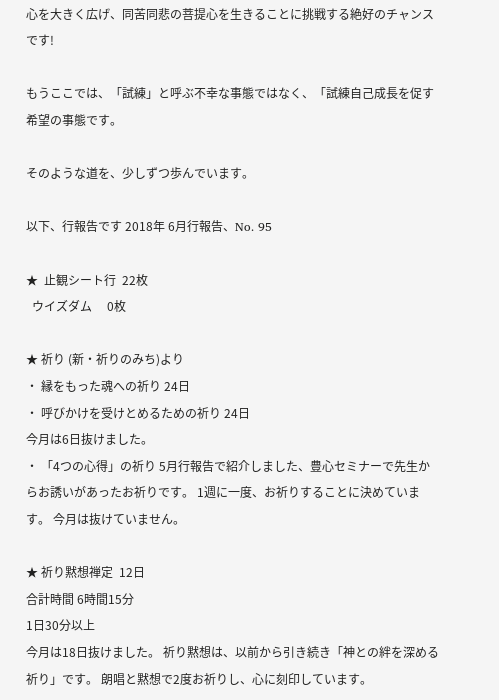心を大きく広げ、同苦同悲の菩提心を生きることに挑戦する絶好のチャンスです!

もうここでは、「試練」と呼ぶ不幸な事態ではなく、「試練自己成長を促す希望の事態です。

そのような道を、少しずつ歩んでいます。

以下、行報告です 2018年 6月行報告、No. 95

★  止観シート行  22枚
  ウイズダム     0枚

★ 祈り (新・祈りのみち)より
・ 縁をもった魂への祈り 24日
・ 呼びかけを受けとめるための祈り 24日
今月は6日抜けました。
・ 「4つの心得」の祈り 5月行報告で紹介しました、豊心セミナーで先生からお誘いがあったお祈りです。 1週に一度、お祈りすることに決めています。 今月は抜けていません。

★ 祈り黙想禅定  12日
合計時間 6時間15分
1日30分以上
今月は18日抜けました。 祈り黙想は、以前から引き続き「神との絆を深める祈り」です。 朗唱と黙想で2度お祈りし、心に刻印しています。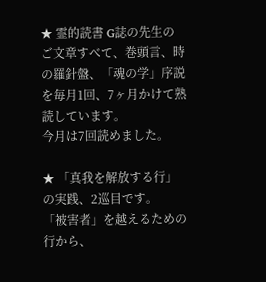★ 霊的読書 G誌の先生のご文章すべて、巻頭言、時の羅針盤、「魂の学」序説を毎月1回、7ヶ月かけて熟読しています。
今月は7回読めました。

★ 「真我を解放する行」の実践、2巡目です。
「被害者」を越えるための行から、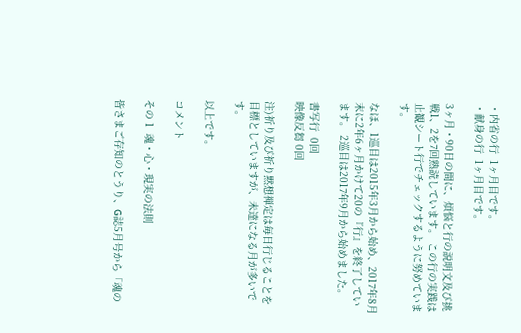・内省の行  1ヶ月目です。
・献身の行  1ヶ月目です。

3ヶ月・90日の間に、煩悩と行の説明文及び挑戦1、2を7回熟読しています。 この行の実践は止観シート行でチェックするように努めています。

なほ、1巡目は2015年3月から始め、2017年8月末に2年6ヶ月かけて20の『行』を終了しています。 2巡目は2017年9月から始めました。

書写行  0回
映像反芻 0回

注)祈り及び祈り黙想禅定は毎日行じることを目標としていますが、未達になる月が多いです。

以上です。

コメント

その 1  魂・心・現実の法則

皆さまご存知のとうり、G誌5月号から「魂の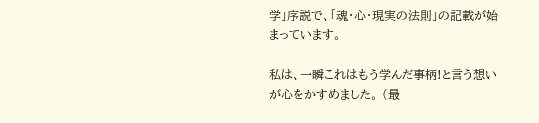学」序説で、「魂・心・現実の法則」の記載が始まっています。

私は、一瞬これはもう学んだ事柄!と言う想いが心をかすめました。 (最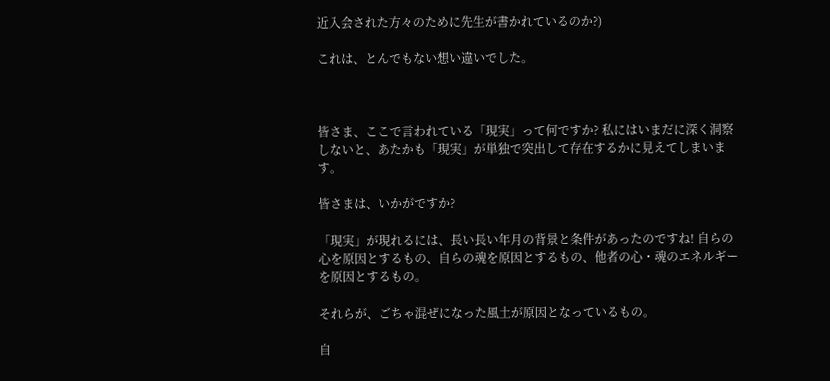近入会された方々のために先生が書かれているのか?)

これは、とんでもない想い違いでした。



皆さま、ここで言われている「現実」って何ですか? 私にはいまだに深く洞察しないと、あたかも「現実」が単独で突出して存在するかに見えてしまいます。

皆さまは、いかがですか?

「現実」が現れるには、長い長い年月の背景と条件があったのですね! 自らの心を原因とするもの、自らの魂を原因とするもの、他者の心・魂のエネルギーを原因とするもの。

それらが、ごちゃ混ぜになった風土が原因となっているもの。

自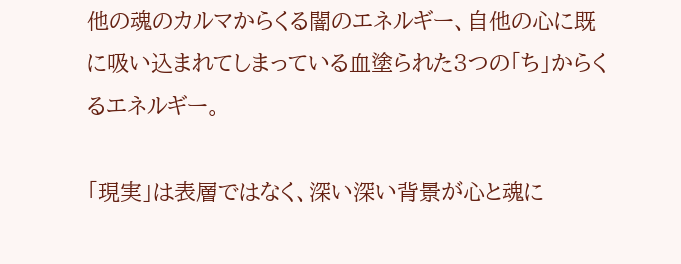他の魂のカルマからくる闇のエネルギー、自他の心に既に吸い込まれてしまっている血塗られた3つの「ち」からくるエネルギー。

「現実」は表層ではなく、深い深い背景が心と魂に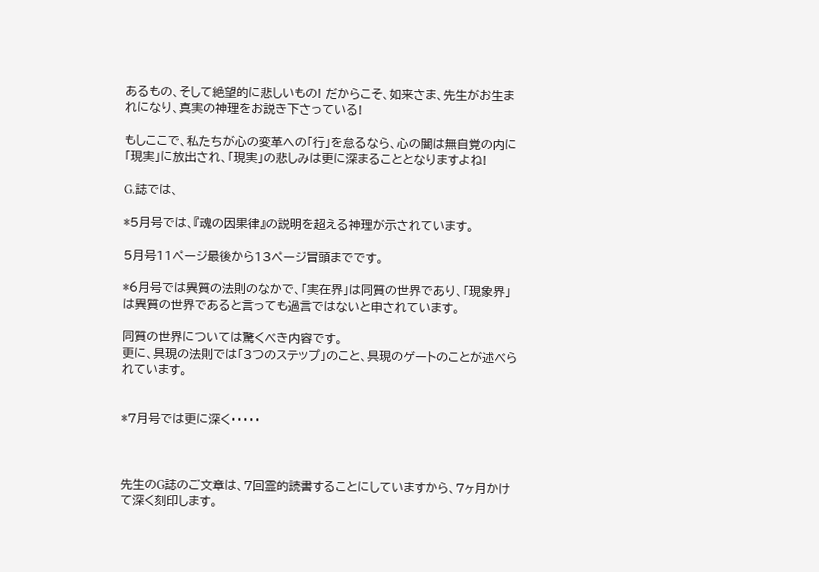あるもの、そして絶望的に悲しいもの! だからこそ、如来さま、先生がお生まれになり、真実の神理をお説き下さっている!

もしここで、私たちが心の変革への「行」を怠るなら、心の闇は無自覚の内に「現実」に放出され、「現実」の悲しみは更に深まることとなりますよね!

G.誌では、

*5月号では、『魂の因果律』の説明を超える神理が示されています。

5月号11ページ最後から13ページ冒頭までです。

*6月号では異質の法則のなかで、「実在界」は同質の世界であり、「現象界」は異質の世界であると言っても過言ではないと申されています。

同質の世界については驚くべき内容です。
更に、具現の法則では「3つのステップ」のこと、具現のゲートのことが述べられています。


*7月号では更に深く・・・・・



先生のG誌のご文章は、7回霊的読書することにしていますから、7ヶ月かけて深く刻印します。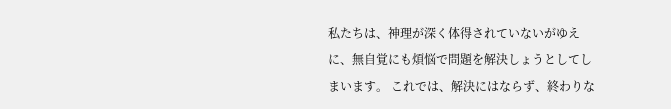私たちは、神理が深く体得されていないがゆえに、無自覚にも煩悩で問題を解決しょうとしてしまいます。 これでは、解決にはならず、終わりな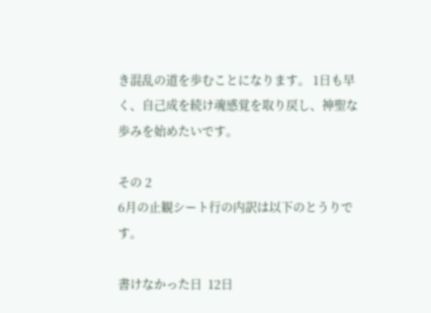き混乱の道を歩むことになります。 1日も早く、自己成を続け魂感覚を取り戻し、神聖な歩みを始めたいです。

その 2
6月の止観シート行の内訳は以下のとうりです。

書けなかった日  12日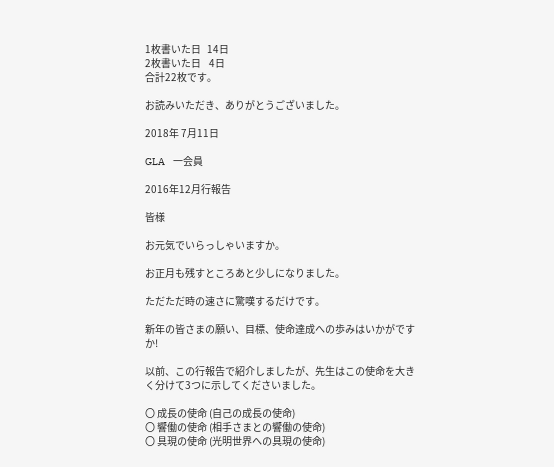1枚書いた日   14日
2枚書いた日    4日
合計22枚です。

お読みいただき、ありがとうございました。

2018年 7月11日

GLA    一会員

2016年12月行報告

皆様

お元気でいらっしゃいますか。

お正月も残すところあと少しになりました。

ただただ時の速さに驚嘆するだけです。

新年の皆さまの願い、目標、使命達成への歩みはいかがですか!

以前、この行報告で紹介しましたが、先生はこの使命を大きく分けて3つに示してくださいました。

〇 成長の使命 (自己の成長の使命)
〇 響働の使命 (相手さまとの響働の使命)
〇 具現の使命 (光明世界への具現の使命)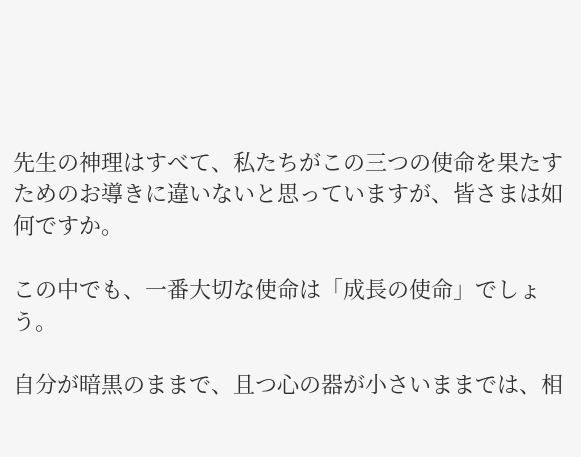先生の神理はすべて、私たちがこの三つの使命を果たすためのお導きに違いないと思っていますが、皆さまは如何ですか。

この中でも、一番大切な使命は「成長の使命」でしょう。

自分が暗黒のままで、且つ心の器が小さいままでは、相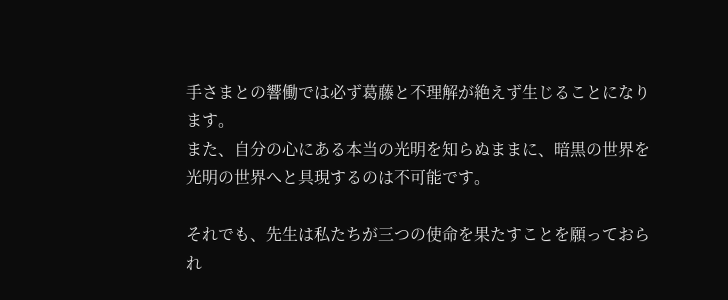手さまとの響働では必ず葛藤と不理解が絶えず生じることになります。
また、自分の心にある本当の光明を知らぬままに、暗黒の世界を光明の世界へと具現するのは不可能です。

それでも、先生は私たちが三つの使命を果たすことを願っておられ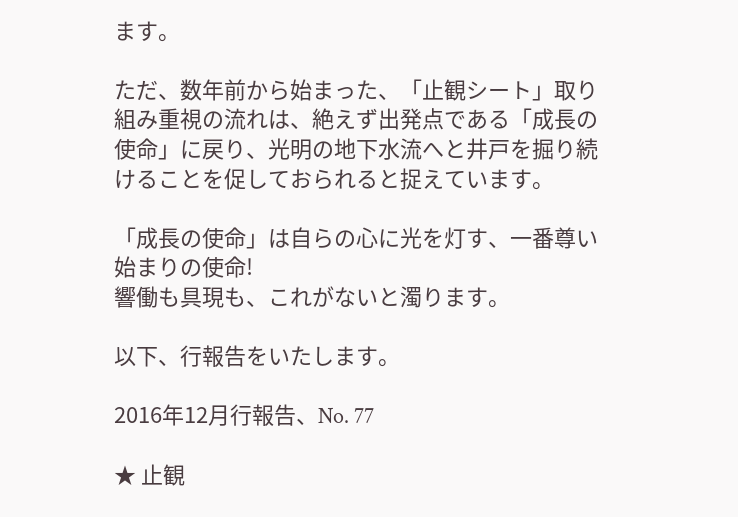ます。

ただ、数年前から始まった、「止観シート」取り組み重視の流れは、絶えず出発点である「成長の使命」に戻り、光明の地下水流へと井戸を掘り続けることを促しておられると捉えています。

「成長の使命」は自らの心に光を灯す、一番尊い始まりの使命!
響働も具現も、これがないと濁ります。

以下、行報告をいたします。

2016年12月行報告、No. 77

★ 止観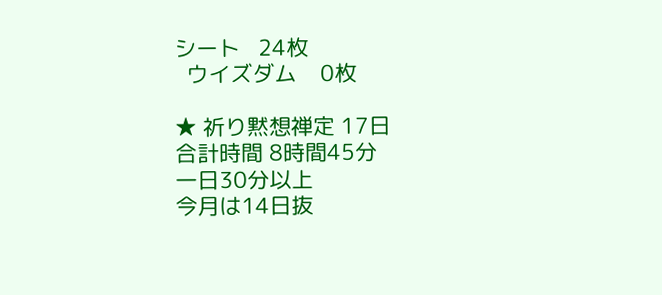シート   24枚
  ウイズダム    0枚

★ 祈り黙想禅定 17日
合計時間 8時間45分
一日30分以上
今月は14日抜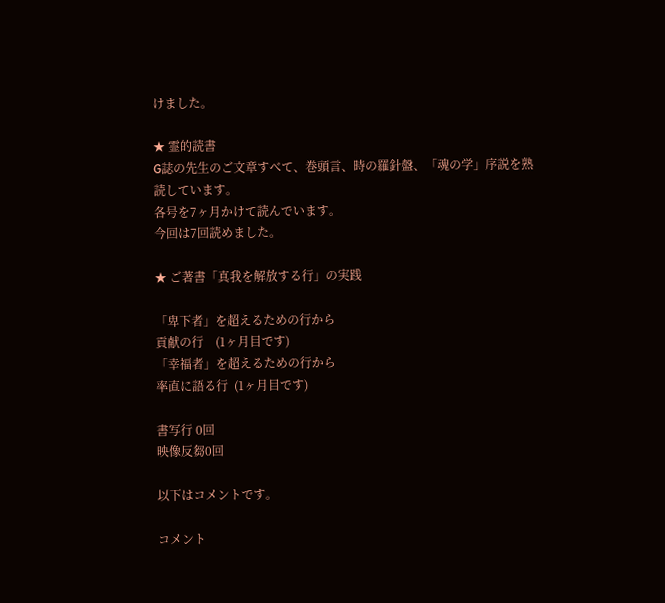けました。

★ 霊的読書
G誌の先生のご文章すべて、巻頭言、時の羅針盤、「魂の学」序説を熟読しています。
各号を7ヶ月かけて読んでいます。
今回は7回読めました。

★ ご著書「真我を解放する行」の実践

「卑下者」を超えるための行から
貢献の行    (1ヶ月目です)
「幸福者」を超えるための行から
率直に語る行  (1ヶ月目です)

書写行 0回
映像反芻0回

以下はコメントです。

コメント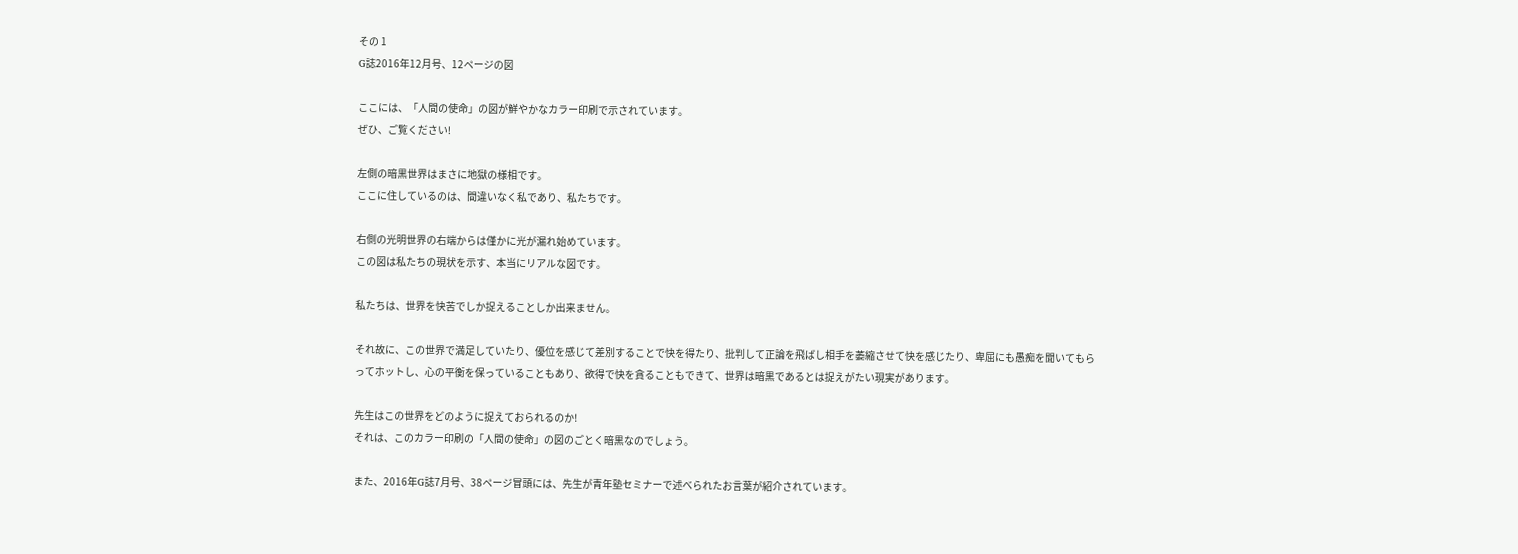その 1
G誌2016年12月号、12ページの図

ここには、「人間の使命」の図が鮮やかなカラー印刷で示されています。
ぜひ、ご覧ください!

左側の暗黒世界はまさに地獄の様相です。
ここに住しているのは、間違いなく私であり、私たちです。

右側の光明世界の右端からは僅かに光が漏れ始めています。
この図は私たちの現状を示す、本当にリアルな図です。

私たちは、世界を快苦でしか捉えることしか出来ません。

それ故に、この世界で満足していたり、優位を感じて差別することで快を得たり、批判して正論を飛ばし相手を萎縮させて快を感じたり、卑屈にも愚痴を聞いてもらってホットし、心の平衡を保っていることもあり、欲得で快を貪ることもできて、世界は暗黒であるとは捉えがたい現実があります。

先生はこの世界をどのように捉えておられるのか!
それは、このカラー印刷の「人間の使命」の図のごとく暗黒なのでしょう。

また、2016年G誌7月号、38ページ冒頭には、先生が青年塾セミナーで述べられたお言葉が紹介されています。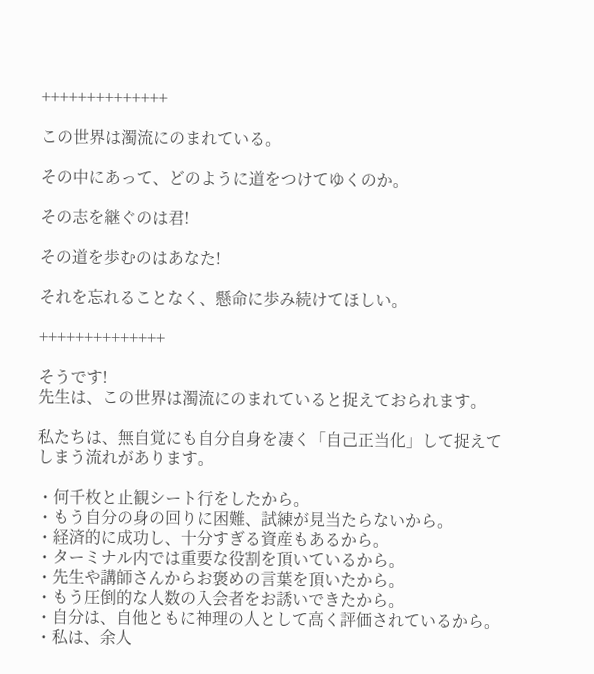++++++++++++++

この世界は濁流にのまれている。

その中にあって、どのように道をつけてゆくのか。

その志を継ぐのは君!

その道を歩むのはあなた!

それを忘れることなく、懸命に歩み続けてほしい。

++++++++++++++

そうです!
先生は、この世界は濁流にのまれていると捉えておられます。

私たちは、無自覚にも自分自身を凄く「自己正当化」して捉えてしまう流れがあります。

・何千枚と止観シート行をしたから。
・もう自分の身の回りに困難、試練が見当たらないから。
・経済的に成功し、十分すぎる資産もあるから。
・ターミナル内では重要な役割を頂いているから。
・先生や講師さんからお褒めの言葉を頂いたから。
・もう圧倒的な人数の入会者をお誘いできたから。
・自分は、自他ともに神理の人として高く評価されているから。
・私は、余人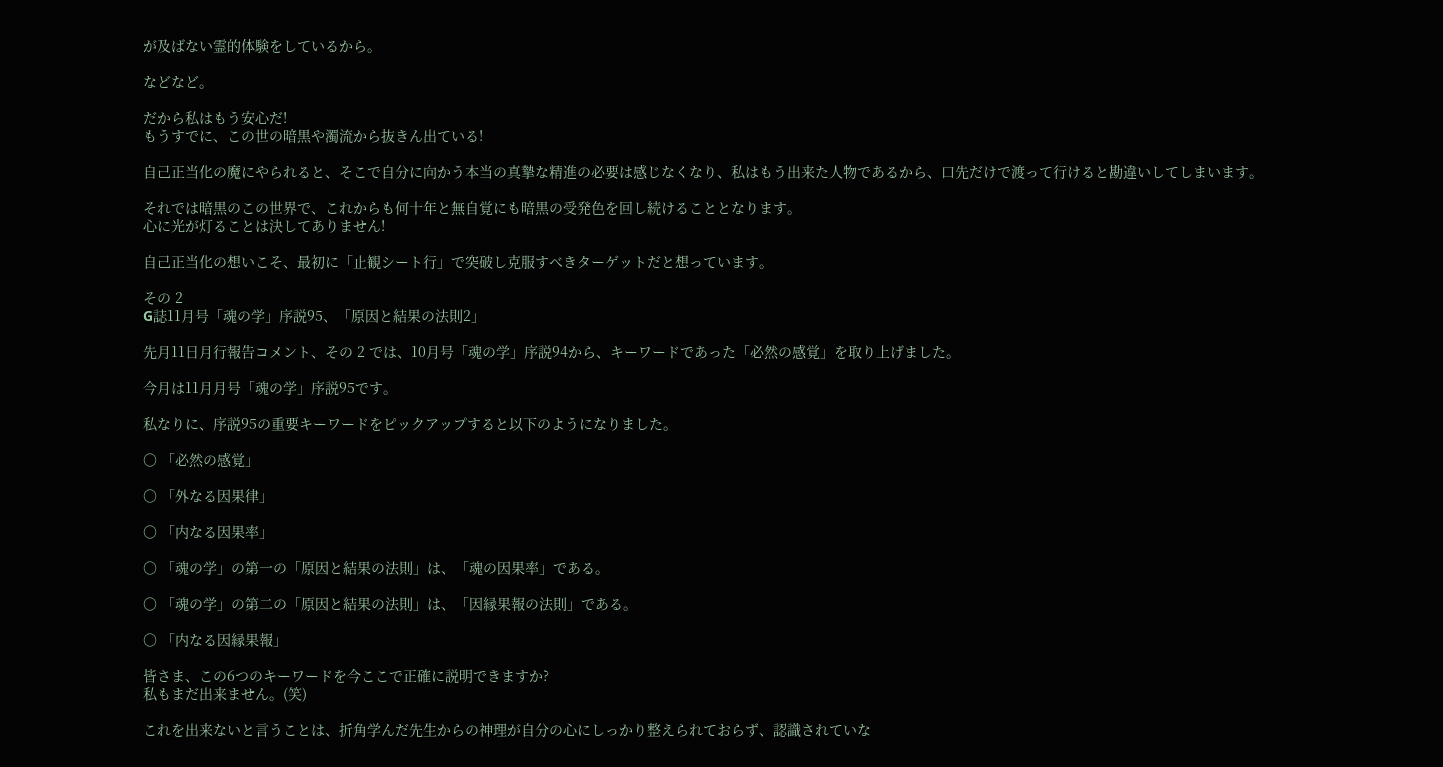が及ばない霊的体験をしているから。

などなど。

だから私はもう安心だ!
もうすでに、この世の暗黒や濁流から抜きん出ている!

自己正当化の魔にやられると、そこで自分に向かう本当の真摯な精進の必要は感じなくなり、私はもう出来た人物であるから、口先だけで渡って行けると勘違いしてしまいます。

それでは暗黒のこの世界で、これからも何十年と無自覚にも暗黒の受発色を回し続けることとなります。
心に光が灯ることは決してありません!

自己正当化の想いこそ、最初に「止観シート行」で突破し克服すべきターゲットだと想っています。

その 2
G誌11月号「魂の学」序説95、「原因と結果の法則2」

先月11日月行報告コメント、その 2 では、10月号「魂の学」序説94から、キーワードであった「必然の感覚」を取り上げました。

今月は11月月号「魂の学」序説95です。

私なりに、序説95の重要キーワードをピックアップすると以下のようになりました。

〇 「必然の感覚」

〇 「外なる因果律」

〇 「内なる因果率」

〇 「魂の学」の第一の「原因と結果の法則」は、「魂の因果率」である。

〇 「魂の学」の第二の「原因と結果の法則」は、「因縁果報の法則」である。

〇 「内なる因縁果報」

皆さま、この6つのキーワードを今ここで正確に説明できますか?
私もまだ出来ません。(笑)

これを出来ないと言うことは、折角学んだ先生からの神理が自分の心にしっかり整えられておらず、認識されていな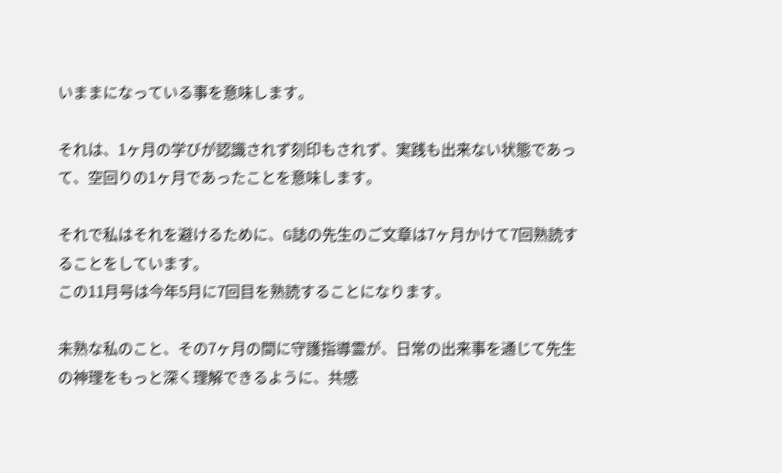いままになっている事を意味します。

それは、1ヶ月の学びが認識されず刻印もされず、実践も出来ない状態であって、空回りの1ヶ月であったことを意味します。

それで私はそれを避けるために、G誌の先生のご文章は7ヶ月かけて7回熟読することをしています。
この11月号は今年5月に7回目を熟読することになります。

未熟な私のこと、その7ヶ月の間に守護指導霊が、日常の出来事を通じて先生の神理をもっと深く理解できるように、共感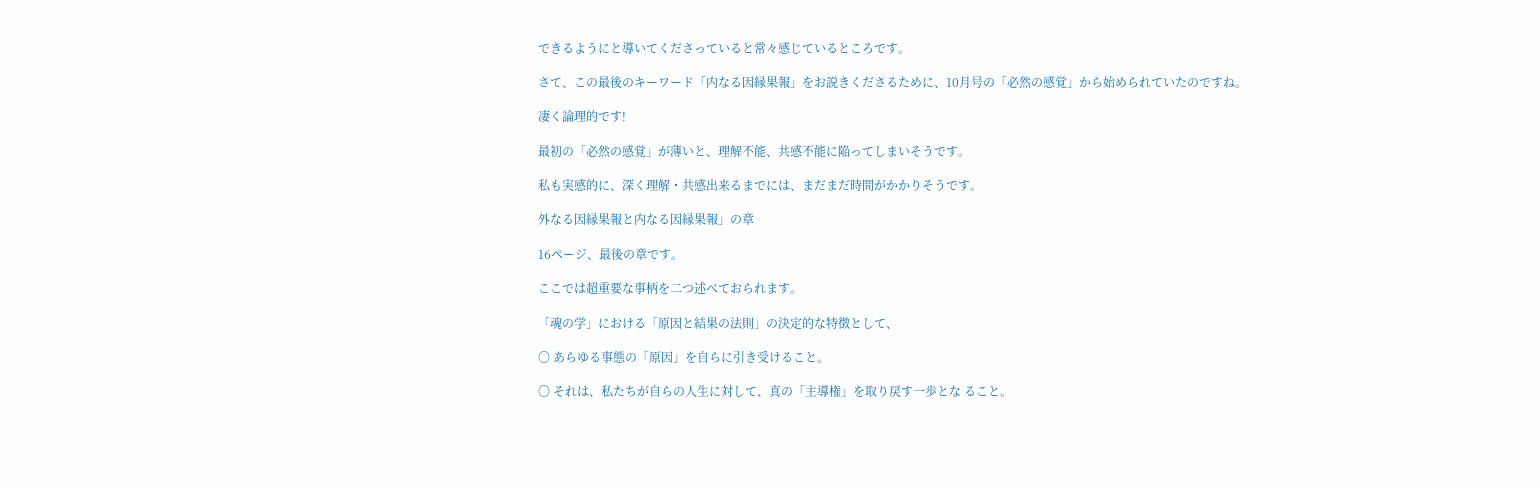できるようにと導いてくださっていると常々感じているところです。

さて、この最後のキーワード「内なる因縁果報」をお説きくださるために、10月号の「必然の感覚」から始められていたのですね。

凄く論理的です!

最初の「必然の感覚」が薄いと、理解不能、共感不能に陥ってしまいそうです。

私も実感的に、深く理解・共感出来るまでには、まだまだ時間がかかりそうです。

外なる因縁果報と内なる因縁果報」の章

16ページ、最後の章です。

ここでは超重要な事柄を二つ述べておられます。

「魂の学」における「原因と結果の法則」の決定的な特徴として、

〇 あらゆる事態の「原因」を自らに引き受けること。

〇 それは、私たちが自らの人生に対して、真の「主導権」を取り戻す一歩とな ること。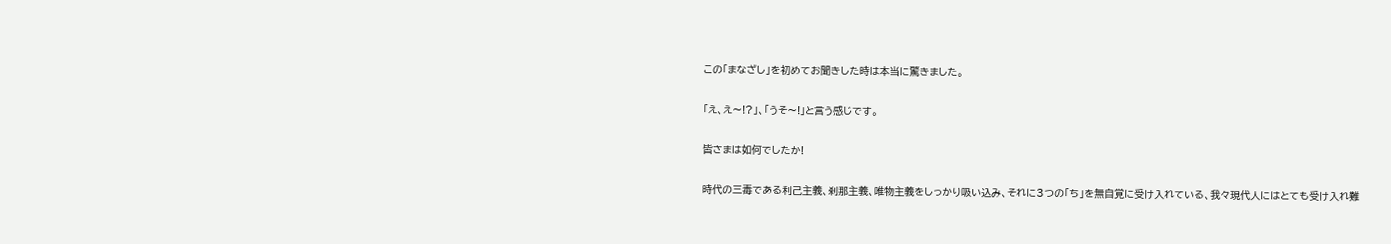この「まなざし」を初めてお聞きした時は本当に驚きました。

「え、え〜!?」、「うそ〜!」と言う感じです。

皆さまは如何でしたか!

時代の三毒である利己主義、刹那主義、唯物主義をしっかり吸い込み、それに3つの「ち」を無自覚に受け入れている、我々現代人にはとても受け入れ難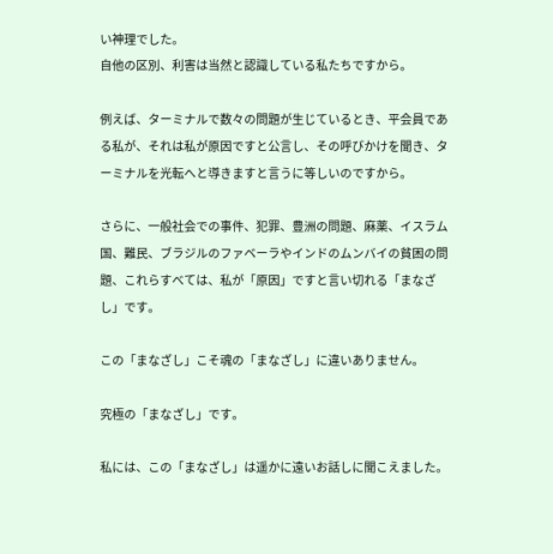い神理でした。
自他の区別、利害は当然と認識している私たちですから。

例えば、ターミナルで数々の問題が生じているとき、平会員である私が、それは私が原因ですと公言し、その呼びかけを聞き、ターミナルを光転へと導きますと言うに等しいのですから。

さらに、一般社会での事件、犯罪、豊洲の問題、麻薬、イスラム国、難民、ブラジルのファベーラやインドのムンバイの貧困の問題、これらすべては、私が「原因」ですと言い切れる「まなざし」です。

この「まなざし」こそ魂の「まなざし」に違いありません。

究極の「まなざし」です。

私には、この「まなざし」は遥かに遠いお話しに聞こえました。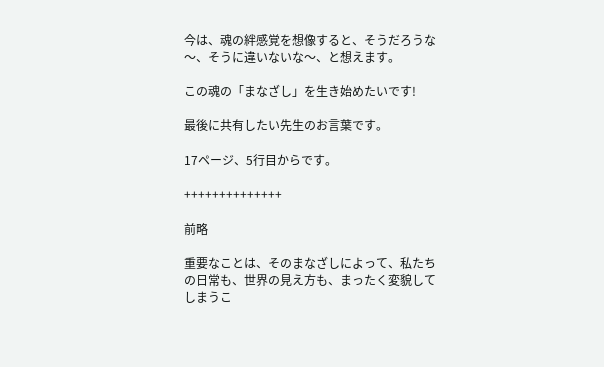今は、魂の絆感覚を想像すると、そうだろうな〜、そうに違いないな〜、と想えます。

この魂の「まなざし」を生き始めたいです!

最後に共有したい先生のお言葉です。

17ページ、5行目からです。

++++++++++++++

前略

重要なことは、そのまなざしによって、私たちの日常も、世界の見え方も、まったく変貌してしまうこ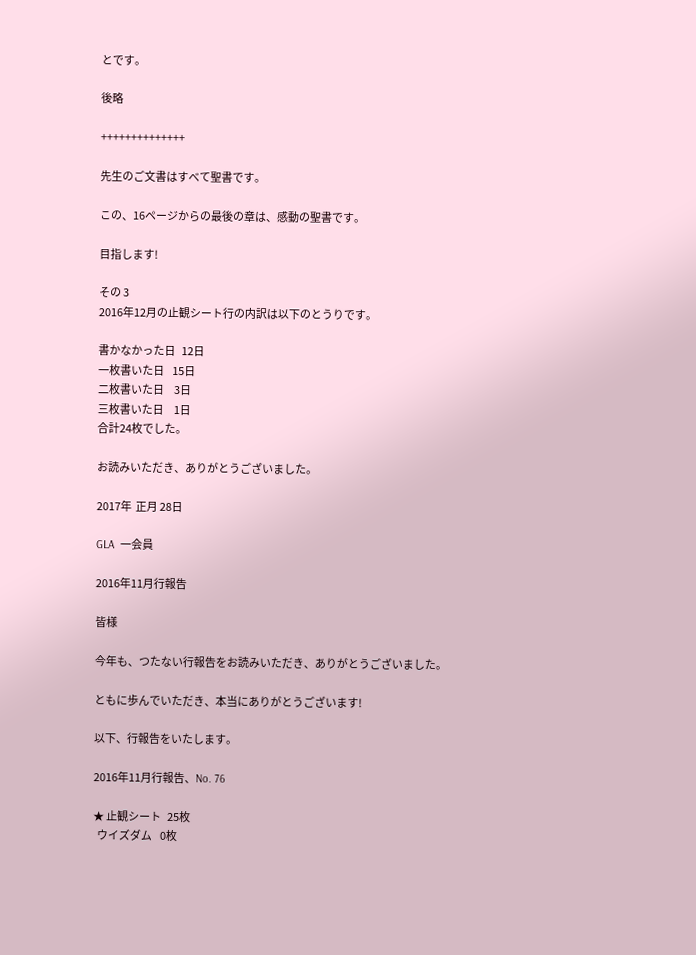とです。

後略

++++++++++++++

先生のご文書はすべて聖書です。

この、16ページからの最後の章は、感動の聖書です。

目指します!

その 3
2016年12月の止観シート行の内訳は以下のとうりです。

書かなかった日   12日
一枚書いた日    15日
二枚書いた日     3日
三枚書いた日     1日
合計24枚でした。

お読みいただき、ありがとうございました。

2017年  正月 28日

GLA  一会員

2016年11月行報告

皆様

今年も、つたない行報告をお読みいただき、ありがとうございました。

ともに歩んでいただき、本当にありがとうございます!

以下、行報告をいたします。

2016年11月行報告、No. 76

★ 止観シート   25枚
  ウイズダム    0枚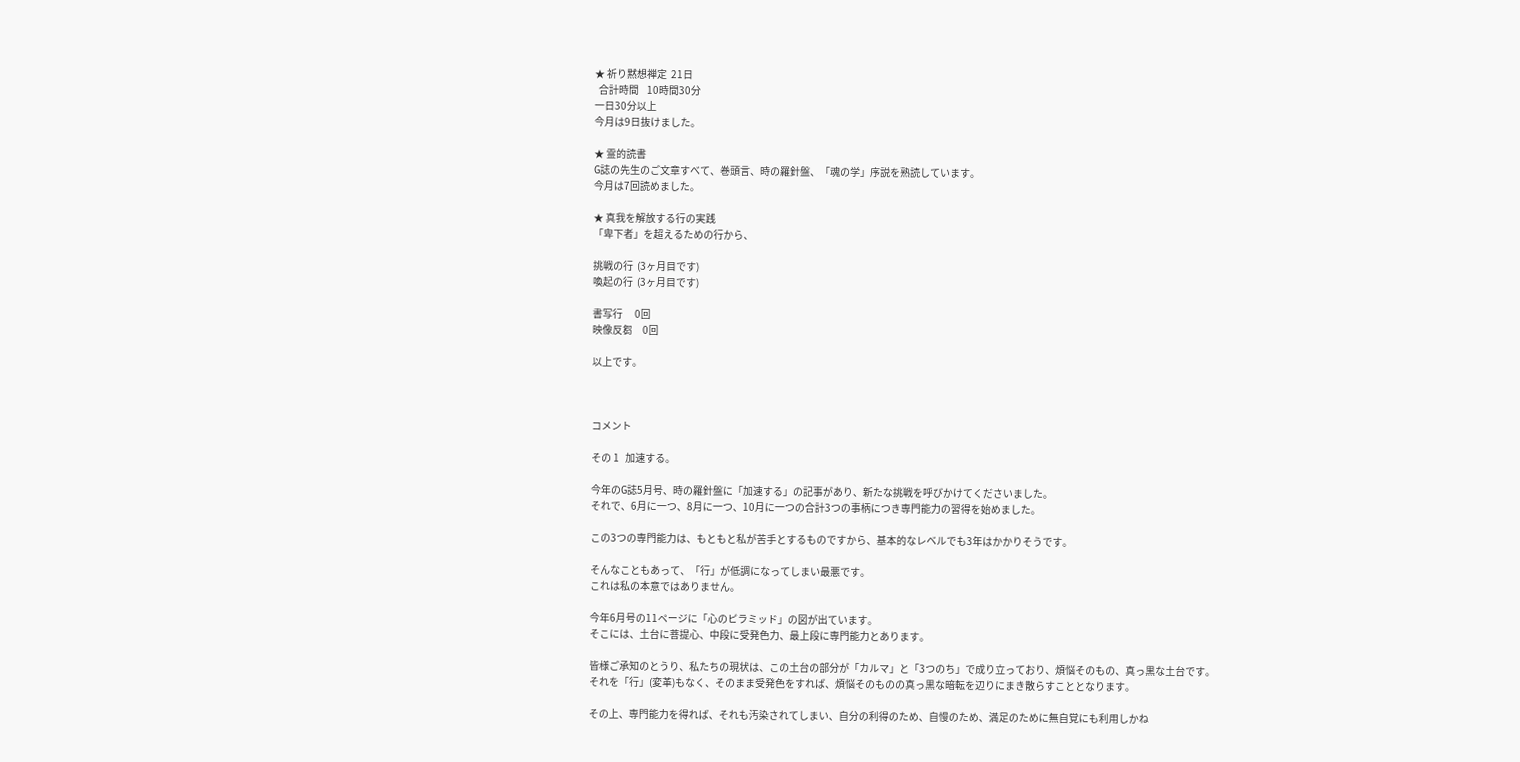★ 祈り黙想禅定  21日
  合計時間    10時間30分
一日30分以上
今月は9日抜けました。

★ 霊的読書
G誌の先生のご文章すべて、巻頭言、時の羅針盤、「魂の学」序説を熟読しています。
今月は7回読めました。

★ 真我を解放する行の実践
「卑下者」を超えるための行から、

挑戦の行  (3ヶ月目です)
喚起の行  (3ヶ月目です)

書写行      0回
映像反芻     0回

以上です。



コメント

その 1   加速する。

今年のG誌5月号、時の羅針盤に「加速する」の記事があり、新たな挑戦を呼びかけてくださいました。
それで、6月に一つ、8月に一つ、10月に一つの合計3つの事柄につき専門能力の習得を始めました。

この3つの専門能力は、もともと私が苦手とするものですから、基本的なレベルでも3年はかかりそうです。

そんなこともあって、「行」が低調になってしまい最悪です。
これは私の本意ではありません。

今年6月号の11ページに「心のピラミッド」の図が出ています。
そこには、土台に菩提心、中段に受発色力、最上段に専門能力とあります。

皆様ご承知のとうり、私たちの現状は、この土台の部分が「カルマ」と「3つのち」で成り立っており、煩悩そのもの、真っ黒な土台です。
それを「行」(変革)もなく、そのまま受発色をすれば、煩悩そのものの真っ黒な暗転を辺りにまき散らすこととなります。

その上、専門能力を得れば、それも汚染されてしまい、自分の利得のため、自慢のため、満足のために無自覚にも利用しかね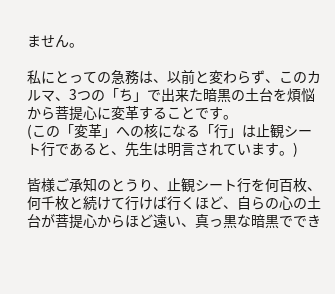ません。

私にとっての急務は、以前と変わらず、このカルマ、3つの「ち」で出来た暗黒の土台を煩悩から菩提心に変革することです。
(この「変革」への核になる「行」は止観シート行であると、先生は明言されています。)

皆様ご承知のとうり、止観シート行を何百枚、何千枚と続けて行けば行くほど、自らの心の土台が菩提心からほど遠い、真っ黒な暗黒ででき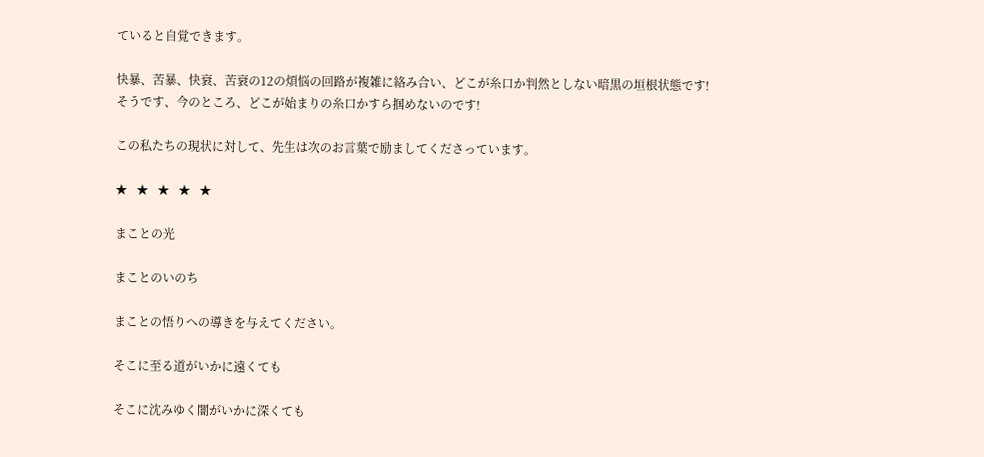ていると自覚できます。

快暴、苦暴、快衰、苦衰の12の煩悩の回路が複雑に絡み合い、どこが糸口か判然としない暗黒の垣根状態です!
そうです、今のところ、どこが始まりの糸口かすら掴めないのです!

この私たちの現状に対して、先生は次のお言葉で励ましてくださっています。

★   ★   ★   ★   ★

まことの光

まことのいのち

まことの悟りへの導きを与えてください。

そこに至る道がいかに遠くても

そこに沈みゆく闇がいかに深くても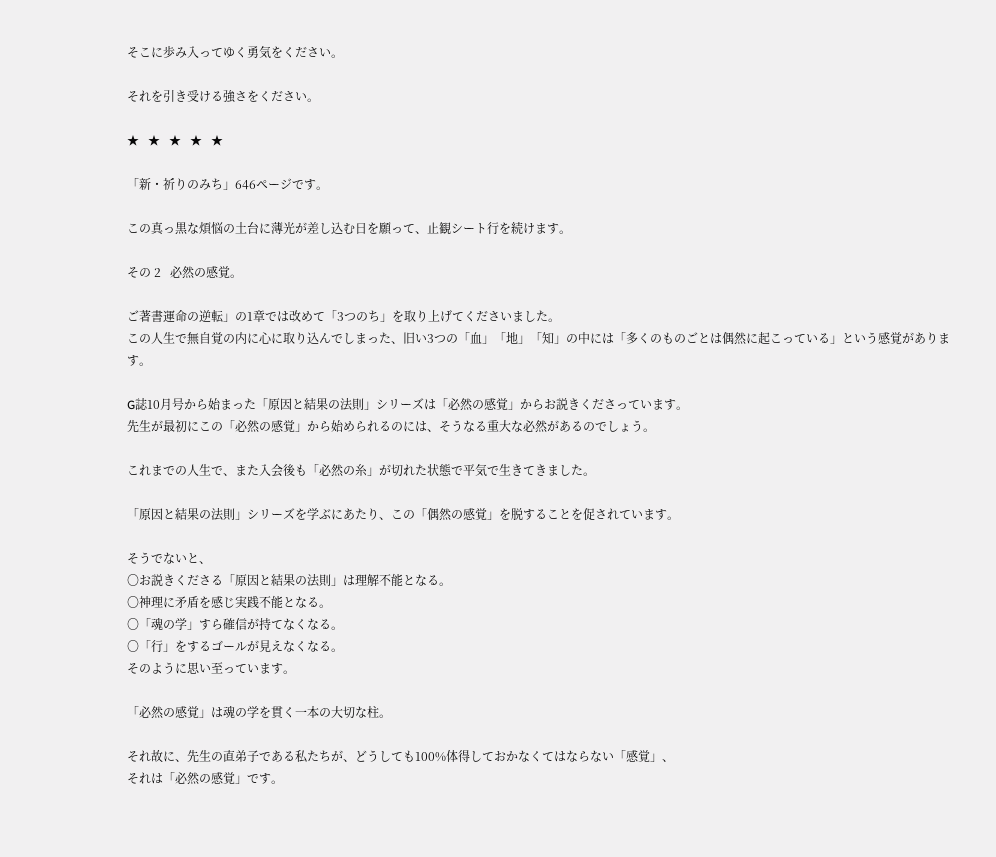そこに歩み入ってゆく勇気をください。

それを引き受ける強さをください。

★   ★   ★   ★   ★

「新・祈りのみち」646ページです。

この真っ黒な煩悩の土台に薄光が差し込む日を願って、止観シート行を続けます。

その 2   必然の感覚。

ご著書運命の逆転」の1章では改めて「3つのち」を取り上げてくださいました。
この人生で無自覚の内に心に取り込んでしまった、旧い3つの「血」「地」「知」の中には「多くのものごとは偶然に起こっている」という感覚があります。

G誌10月号から始まった「原因と結果の法則」シリーズは「必然の感覚」からお説きくださっています。
先生が最初にこの「必然の感覚」から始められるのには、そうなる重大な必然があるのでしょう。

これまでの人生で、また入会後も「必然の糸」が切れた状態で平気で生きてきました。

「原因と結果の法則」シリーズを学ぶにあたり、この「偶然の感覚」を脱することを促されています。

そうでないと、
〇お説きくださる「原因と結果の法則」は理解不能となる。
〇神理に矛盾を感じ実践不能となる。
〇「魂の学」すら確信が持てなくなる。
〇「行」をするゴールが見えなくなる。
そのように思い至っています。

「必然の感覚」は魂の学を貫く一本の大切な柱。

それ故に、先生の直弟子である私たちが、どうしても100%体得しておかなくてはならない「感覚」、
それは「必然の感覚」です。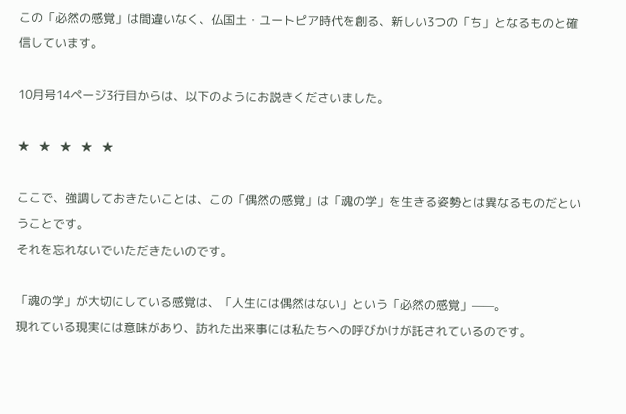この「必然の感覚」は間違いなく、仏国土・ユートピア時代を創る、新しい3つの「ち」となるものと確信しています。

10月号14ページ3行目からは、以下のようにお説きくださいました。

★   ★   ★   ★   ★

ここで、強調しておきたいことは、この「偶然の感覚」は「魂の学」を生きる姿勢とは異なるものだということです。
それを忘れないでいただきたいのです。

「魂の学」が大切にしている感覚は、「人生には偶然はない」という「必然の感覚」——。
現れている現実には意味があり、訪れた出来事には私たちへの呼びかけが託されているのです。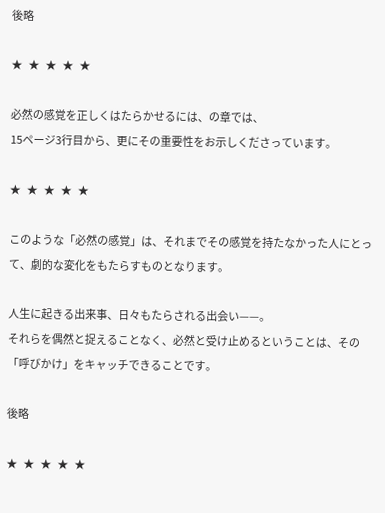後略

★   ★   ★   ★   ★

必然の感覚を正しくはたらかせるには、の章では、
15ページ3行目から、更にその重要性をお示しくださっています。

★   ★   ★   ★   ★

このような「必然の感覚」は、それまでその感覚を持たなかった人にとって、劇的な変化をもたらすものとなります。

人生に起きる出来事、日々もたらされる出会い——。
それらを偶然と捉えることなく、必然と受け止めるということは、その「呼びかけ」をキャッチできることです。

後略

★   ★   ★   ★   ★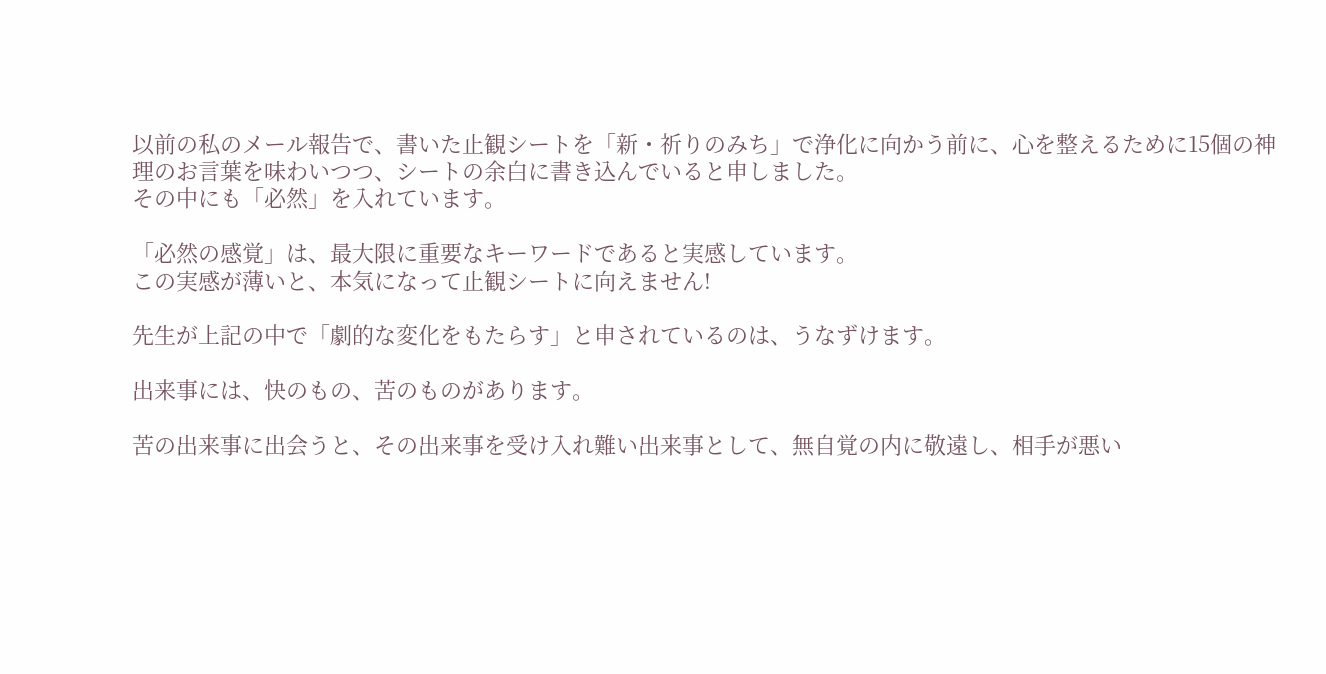以前の私のメール報告で、書いた止観シートを「新・祈りのみち」で浄化に向かう前に、心を整えるために15個の神理のお言葉を味わいつつ、シートの余白に書き込んでいると申しました。
その中にも「必然」を入れています。

「必然の感覚」は、最大限に重要なキーワードであると実感しています。
この実感が薄いと、本気になって止観シートに向えません!

先生が上記の中で「劇的な変化をもたらす」と申されているのは、うなずけます。

出来事には、快のもの、苦のものがあります。

苦の出来事に出会うと、その出来事を受け入れ難い出来事として、無自覚の内に敬遠し、相手が悪い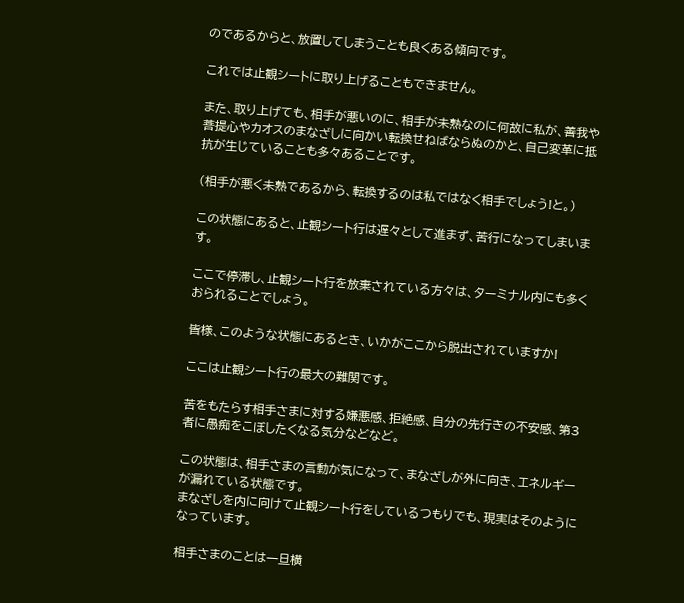のであるからと、放置してしまうことも良くある傾向です。

これでは止観シートに取り上げることもできません。

また、取り上げても、相手が悪いのに、相手が未熟なのに何故に私が、善我や菩提心やカオスのまなざしに向かい転換せねばならぬのかと、自己変革に抵抗が生じていることも多々あることです。

(相手が悪く未熟であるから、転換するのは私ではなく相手でしょう!と。)

この状態にあると、止観シート行は遅々として進まず、苦行になってしまいます。

ここで停滞し、止観シート行を放棄されている方々は、ターミナル内にも多くおられることでしょう。

皆様、このような状態にあるとき、いかがここから脱出されていますか!

ここは止観シート行の最大の難関です。

苦をもたらす相手さまに対する嫌悪感、拒絶感、自分の先行きの不安感、第3者に愚痴をこぼしたくなる気分などなど。

この状態は、相手さまの言動が気になって、まなざしが外に向き、エネルギーが漏れている状態です。
まなざしを内に向けて止観シート行をしているつもりでも、現実はそのようになっています。

相手さまのことは一旦横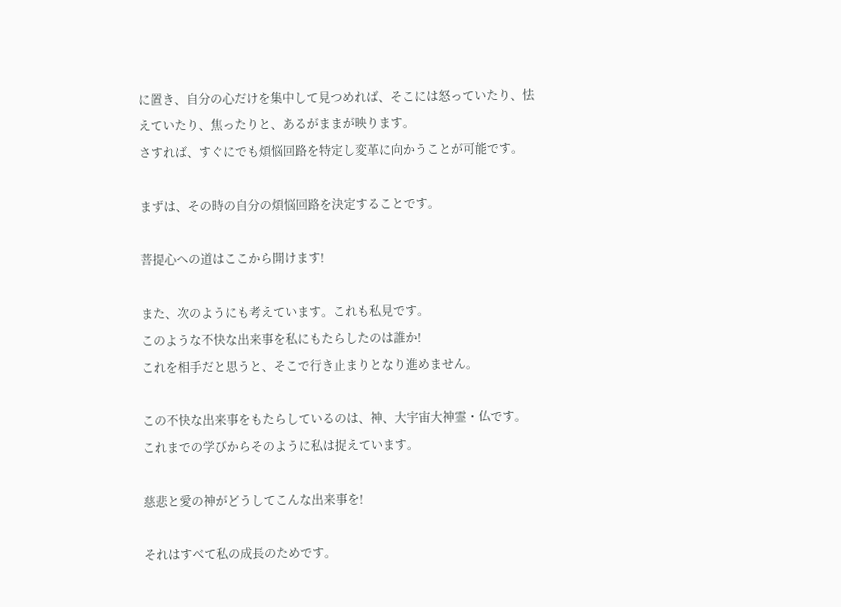に置き、自分の心だけを集中して見つめれば、そこには怒っていたり、怯えていたり、焦ったりと、あるがままが映ります。
さすれば、すぐにでも煩悩回路を特定し変革に向かうことが可能です。

まずは、その時の自分の煩悩回路を決定することです。

菩提心への道はここから開けます!

また、次のようにも考えています。これも私見です。
このような不快な出来事を私にもたらしたのは誰か!
これを相手だと思うと、そこで行き止まりとなり進めません。

この不快な出来事をもたらしているのは、神、大宇宙大神霊・仏です。
これまでの学びからそのように私は捉えています。

慈悲と愛の神がどうしてこんな出来事を!

それはすべて私の成長のためです。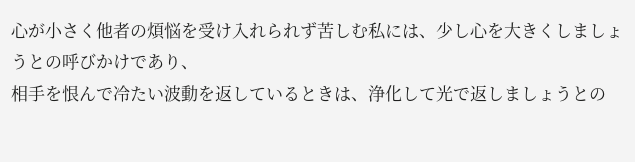心が小さく他者の煩悩を受け入れられず苦しむ私には、少し心を大きくしましょうとの呼びかけであり、
相手を恨んで冷たい波動を返しているときは、浄化して光で返しましょうとの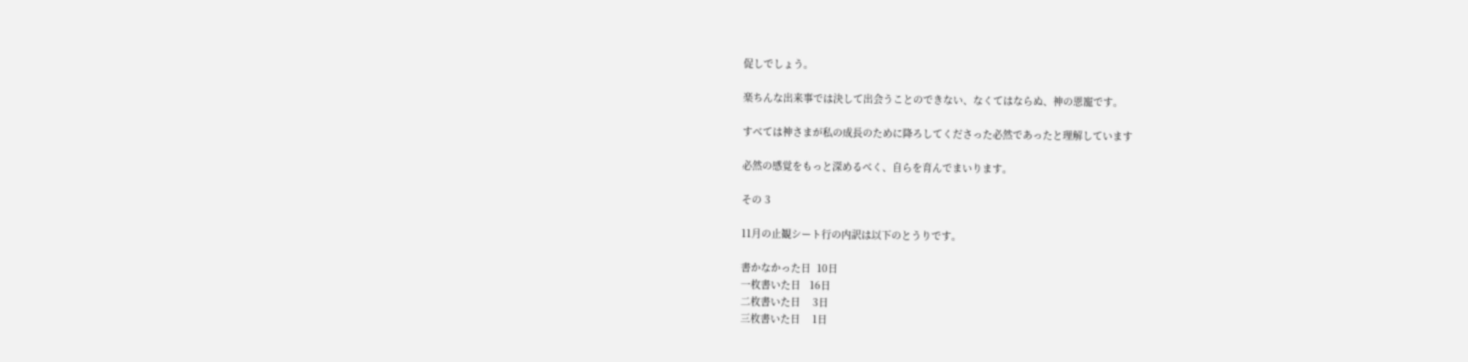促しでしょう。

楽ちんな出来事では決して出会うことのできない、なくてはならぬ、神の恩寵です。

すべては神さまが私の成長のために降ろしてくださった必然であったと理解しています

必然の感覚をもっと深めるべく、自らを育んでまいります。

その 3

11月の止観シート行の内訳は以下のとうりです。

書かなかった日  10日
一枚書いた日   16日
二枚書いた日    3日
三枚書いた日    1日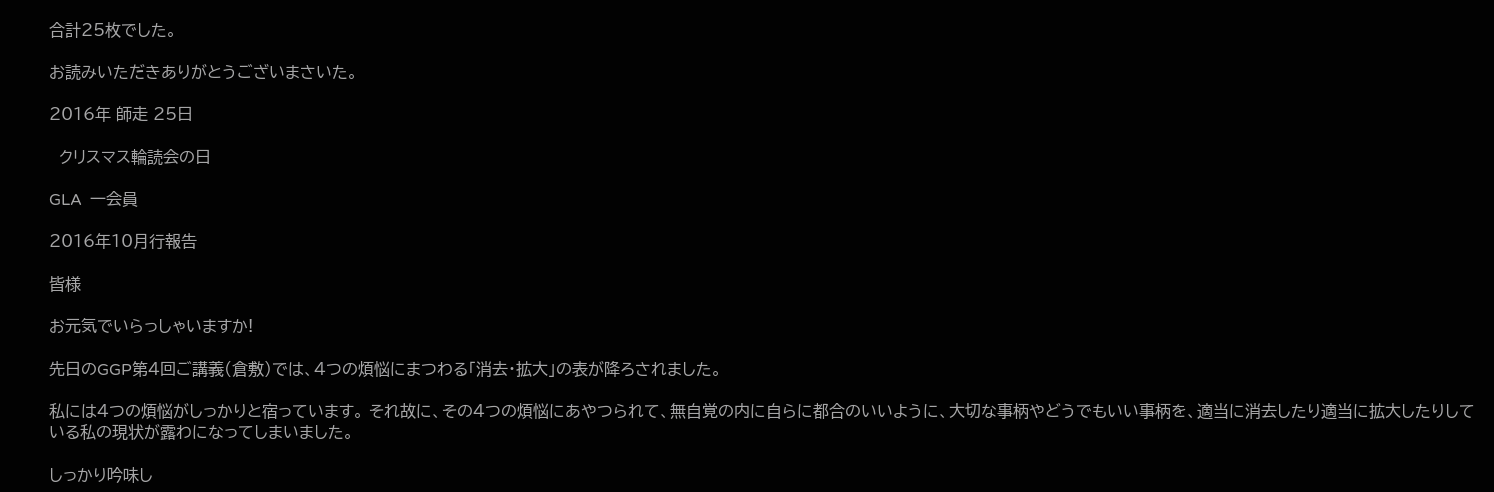合計25枚でした。

お読みいただきありがとうございまさいた。

2016年 師走 25日

  クリスマス輪読会の日

GLA  一会員

2016年10月行報告

皆様

お元気でいらっしゃいますか!

先日のGGP第4回ご講義(倉敷)では、4つの煩悩にまつわる「消去・拡大」の表が降ろされました。

私には4つの煩悩がしっかりと宿っています。 それ故に、その4つの煩悩にあやつられて、無自覚の内に自らに都合のいいように、大切な事柄やどうでもいい事柄を、適当に消去したり適当に拡大したりしている私の現状が露わになってしまいました。

しっかり吟味し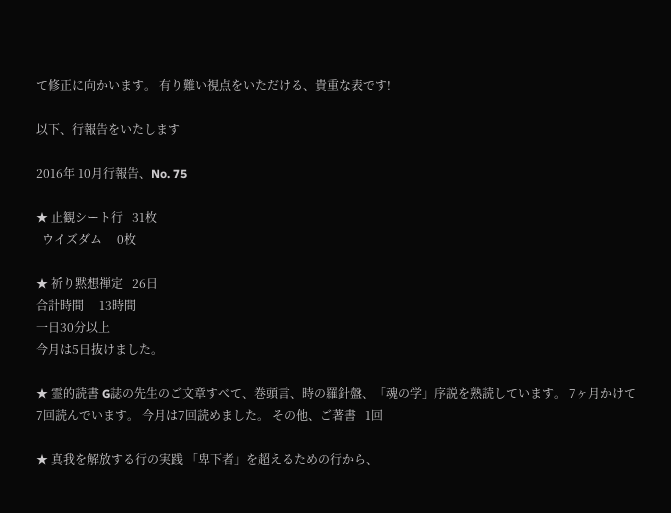て修正に向かいます。 有り難い視点をいただける、貴重な表です!

以下、行報告をいたします

2016年 10月行報告、No. 75

★ 止観シート行   31枚
  ウイズダム     0枚

★ 祈り黙想禅定   26日
合計時間     13時間
一日30分以上
今月は5日抜けました。

★ 霊的読書 G誌の先生のご文章すべて、巻頭言、時の羅針盤、「魂の学」序説を熟読しています。 7ヶ月かけて7回読んでいます。 今月は7回読めました。 その他、ご著書   1回

★ 真我を解放する行の実践 「卑下者」を超えるための行から、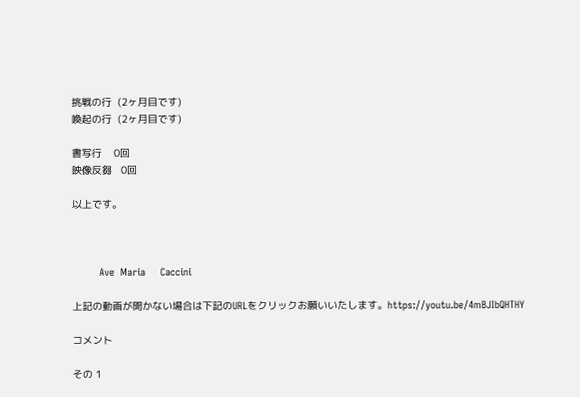挑戦の行  (2ヶ月目です)
喚起の行  (2ヶ月目です)

書写行    0回
映像反芻   0回

以上です。



         Ave  Maria     Caccini

上記の動画が開かない場合は下記のURLをクリックお願いいたします。https://youtu.be/4mBJIbQHTHY

コメント

その 1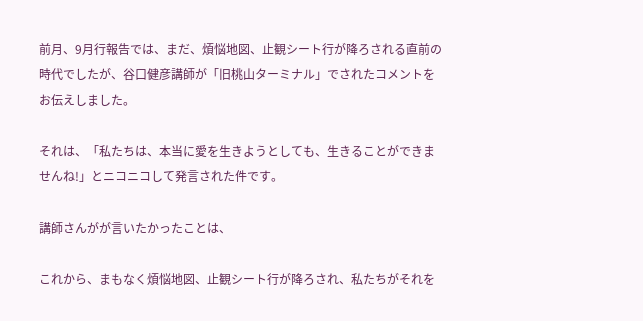前月、9月行報告では、まだ、煩悩地図、止観シート行が降ろされる直前の時代でしたが、谷口健彦講師が「旧桃山ターミナル」でされたコメントをお伝えしました。

それは、「私たちは、本当に愛を生きようとしても、生きることができませんね!」とニコニコして発言された件です。

講師さんがが言いたかったことは、

これから、まもなく煩悩地図、止観シート行が降ろされ、私たちがそれを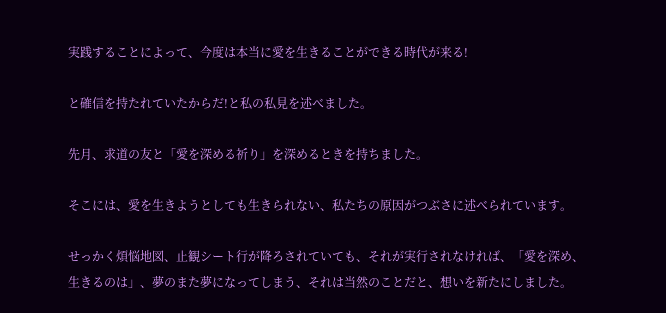実践することによって、今度は本当に愛を生きることができる時代が来る!

と確信を持たれていたからだ!と私の私見を述べました。

先月、求道の友と「愛を深める祈り」を深めるときを持ちました。

そこには、愛を生きようとしても生きられない、私たちの原因がつぶさに述べられています。

せっかく煩悩地図、止観シート行が降ろされていても、それが実行されなければ、「愛を深め、生きるのは」、夢のまた夢になってしまう、それは当然のことだと、想いを新たにしました。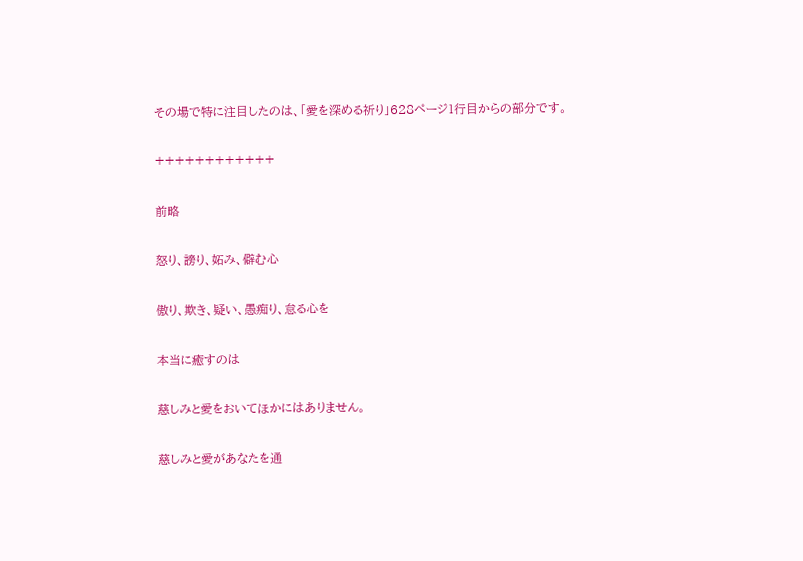その場で特に注目したのは、「愛を深める祈り」628ページ1行目からの部分です。

++++++++++++

前略

怒り、謗り、妬み、僻む心

傲り、欺き、疑い、愚痴り、怠る心を

本当に癒すのは

慈しみと愛をおいてほかにはありません。

慈しみと愛があなたを通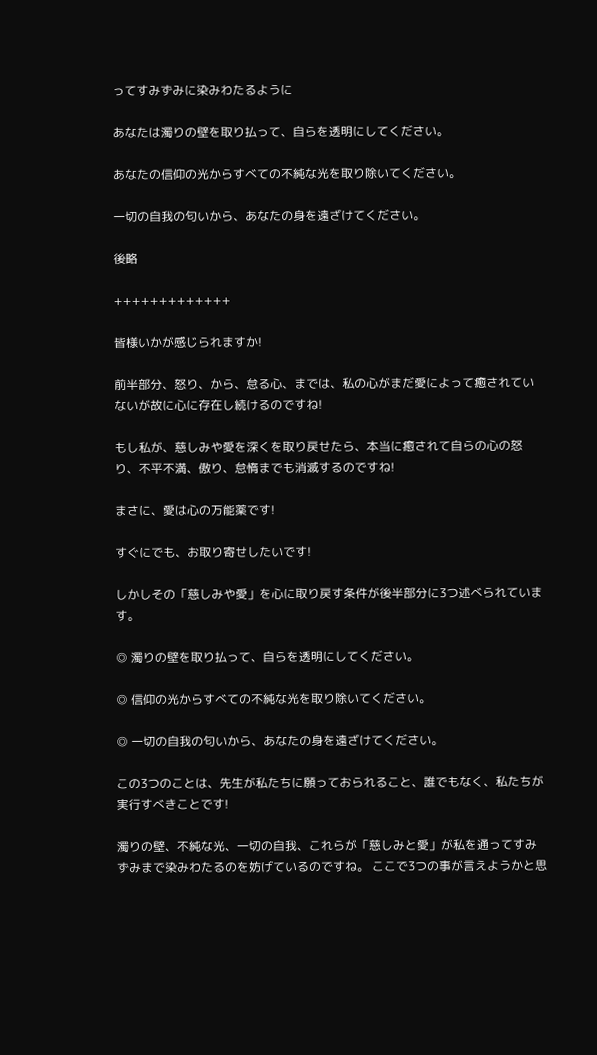ってすみずみに染みわたるように

あなたは濁りの壁を取り払って、自らを透明にしてください。

あなたの信仰の光からすべての不純な光を取り除いてください。

一切の自我の匂いから、あなたの身を遠ざけてください。

後略

+++++++++++++

皆様いかが感じられますか!

前半部分、怒り、から、怠る心、までは、私の心がまだ愛によって癒されていないが故に心に存在し続けるのですね!

もし私が、慈しみや愛を深くを取り戻せたら、本当に癒されて自らの心の怒り、不平不満、傲り、怠惰までも消滅するのですね!

まさに、愛は心の万能薬です!

すぐにでも、お取り寄せしたいです!

しかしその「慈しみや愛」を心に取り戻す条件が後半部分に3つ述べられています。

◎ 濁りの壁を取り払って、自らを透明にしてください。

◎ 信仰の光からすべての不純な光を取り除いてください。

◎ 一切の自我の匂いから、あなたの身を遠ざけてください。

この3つのことは、先生が私たちに願っておられること、誰でもなく、私たちが実行すべきことです!

濁りの壁、不純な光、一切の自我、これらが「慈しみと愛」が私を通ってすみずみまで染みわたるのを妨げているのですね。 ここで3つの事が言えようかと思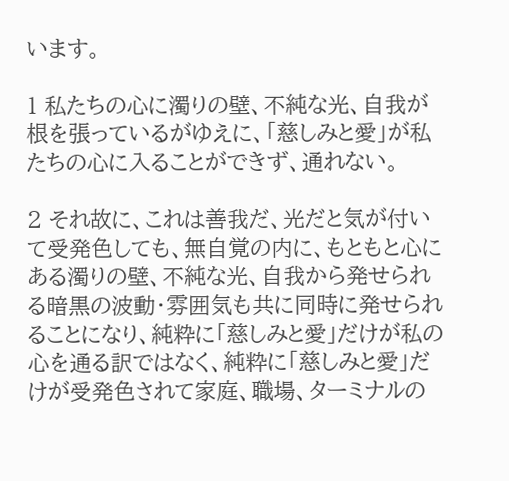います。

1 私たちの心に濁りの壁、不純な光、自我が根を張っているがゆえに、「慈しみと愛」が私たちの心に入ることができず、通れない。

2 それ故に、これは善我だ、光だと気が付いて受発色しても、無自覚の内に、もともと心にある濁りの壁、不純な光、自我から発せられる暗黒の波動・雰囲気も共に同時に発せられることになり、純粋に「慈しみと愛」だけが私の心を通る訳ではなく、純粋に「慈しみと愛」だけが受発色されて家庭、職場、ターミナルの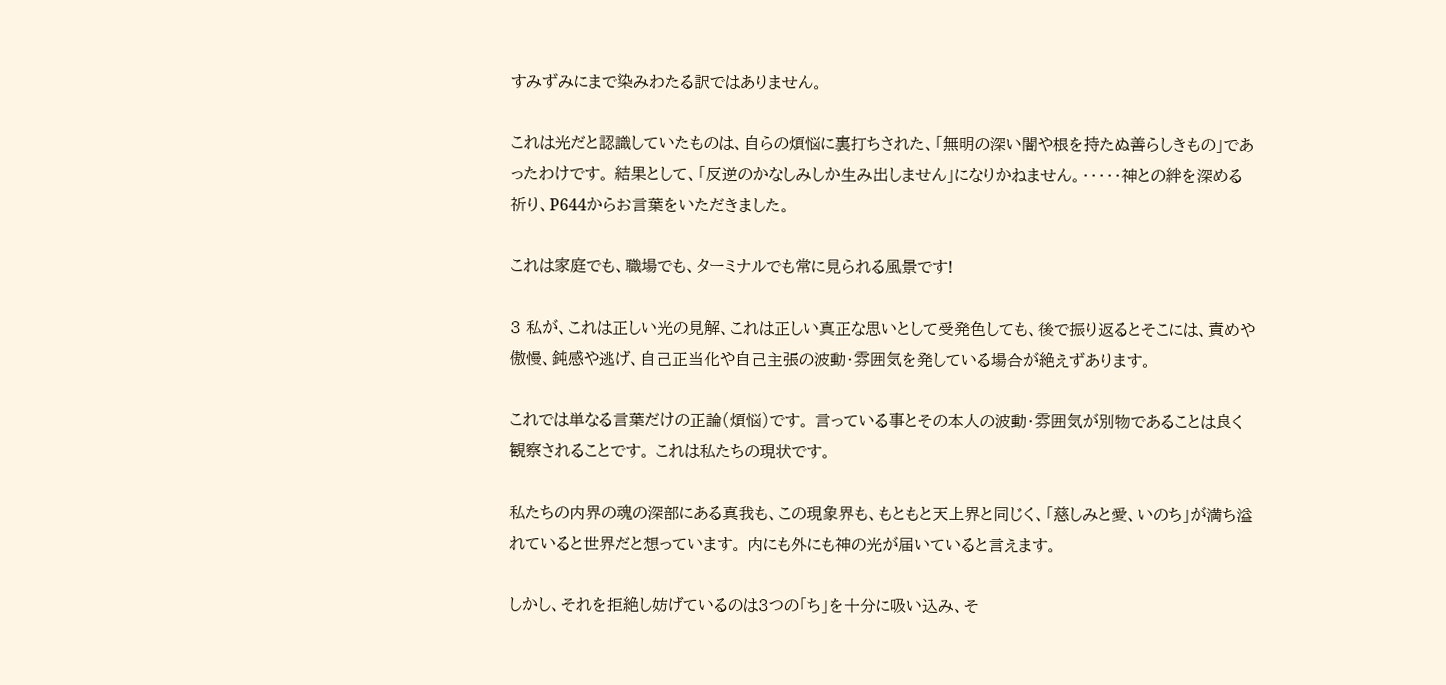すみずみにまで染みわたる訳ではありません。

これは光だと認識していたものは、自らの煩悩に裏打ちされた、「無明の深い闇や根を持たぬ善らしきもの」であったわけです。 結果として、「反逆のかなしみしか生み出しません」になりかねません。・・・・・神との絆を深める祈り、P644からお言葉をいただきました。

これは家庭でも、職場でも、ターミナルでも常に見られる風景です!

3 私が、これは正しい光の見解、これは正しい真正な思いとして受発色しても、後で振り返るとそこには、責めや傲慢、鈍感や逃げ、自己正当化や自己主張の波動・雰囲気を発している場合が絶えずあります。

これでは単なる言葉だけの正論(煩悩)です。 言っている事とその本人の波動・雰囲気が別物であることは良く観察されることです。 これは私たちの現状です。

私たちの内界の魂の深部にある真我も、この現象界も、もともと天上界と同じく、「慈しみと愛、いのち」が満ち溢れていると世界だと想っています。 内にも外にも神の光が届いていると言えます。

しかし、それを拒絶し妨げているのは3つの「ち」を十分に吸い込み、そ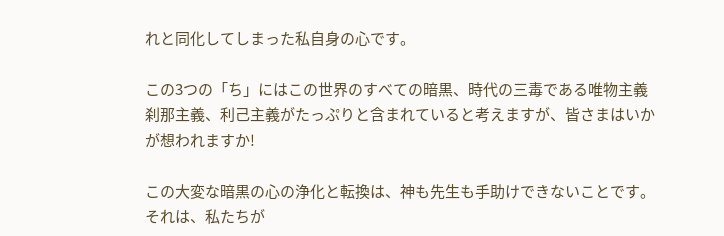れと同化してしまった私自身の心です。

この3つの「ち」にはこの世界のすべての暗黒、時代の三毒である唯物主義刹那主義、利己主義がたっぷりと含まれていると考えますが、皆さまはいかが想われますか!

この大変な暗黒の心の浄化と転換は、神も先生も手助けできないことです。 それは、私たちが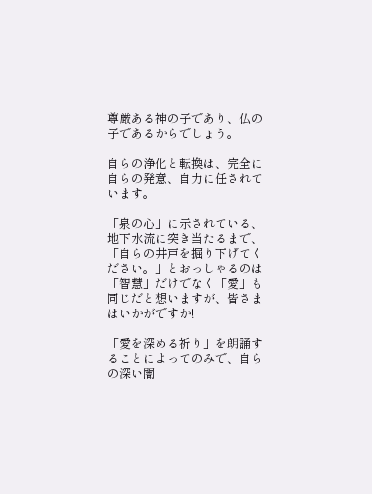尊厳ある神の子であり、仏の子であるからでしょう。

自らの浄化と転換は、完全に自らの発意、自力に任されています。

「泉の心」に示されている、地下水流に突き当たるまで、「自らの井戸を掘り下げてください。」とおっしゃるのは「智慧」だけでなく「愛」も同じだと想いますが、皆さまはいかがですか!

「愛を深める祈り」を朗誦することによってのみで、自らの深い闇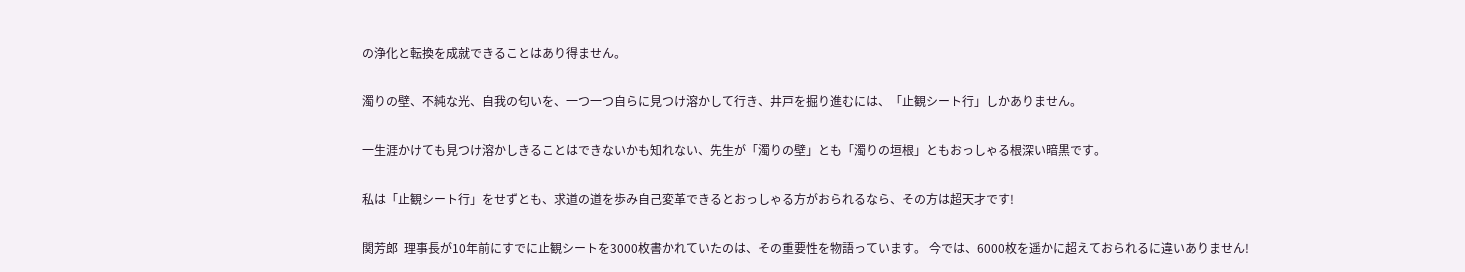の浄化と転換を成就できることはあり得ません。

濁りの壁、不純な光、自我の匂いを、一つ一つ自らに見つけ溶かして行き、井戸を掘り進むには、「止観シート行」しかありません。

一生涯かけても見つけ溶かしきることはできないかも知れない、先生が「濁りの壁」とも「濁りの垣根」ともおっしゃる根深い暗黒です。

私は「止観シート行」をせずとも、求道の道を歩み自己変革できるとおっしゃる方がおられるなら、その方は超天才です!

関芳郎  理事長が10年前にすでに止観シートを3000枚書かれていたのは、その重要性を物語っています。 今では、6000枚を遥かに超えておられるに違いありません!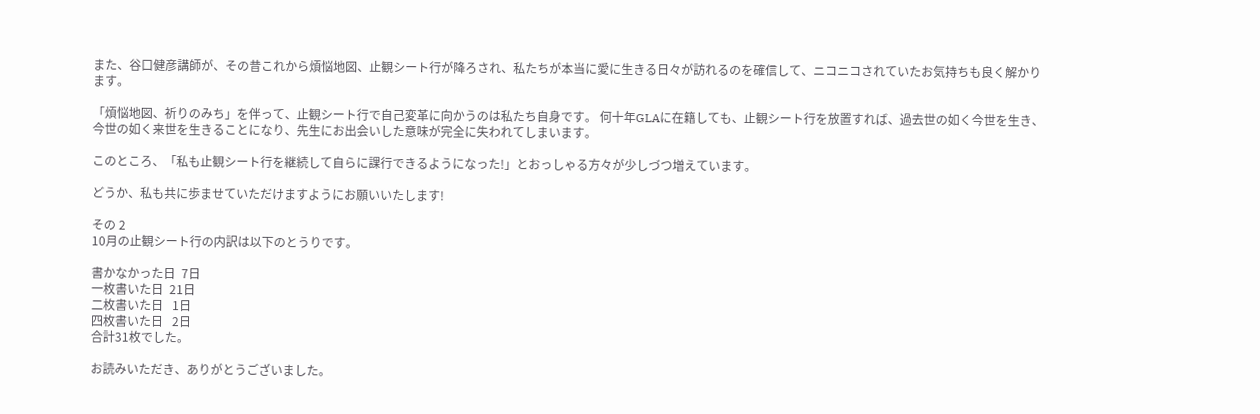また、谷口健彦講師が、その昔これから煩悩地図、止観シート行が降ろされ、私たちが本当に愛に生きる日々が訪れるのを確信して、ニコニコされていたお気持ちも良く解かります。

「煩悩地図、祈りのみち」を伴って、止観シート行で自己変革に向かうのは私たち自身です。 何十年GLAに在籍しても、止観シート行を放置すれば、過去世の如く今世を生き、今世の如く来世を生きることになり、先生にお出会いした意味が完全に失われてしまいます。

このところ、「私も止観シート行を継続して自らに課行できるようになった!」とおっしゃる方々が少しづつ増えています。

どうか、私も共に歩ませていただけますようにお願いいたします!

その 2
10月の止観シート行の内訳は以下のとうりです。

書かなかった日  7日
一枚書いた日  21日
二枚書いた日   1日
四枚書いた日   2日
合計31枚でした。

お読みいただき、ありがとうございました。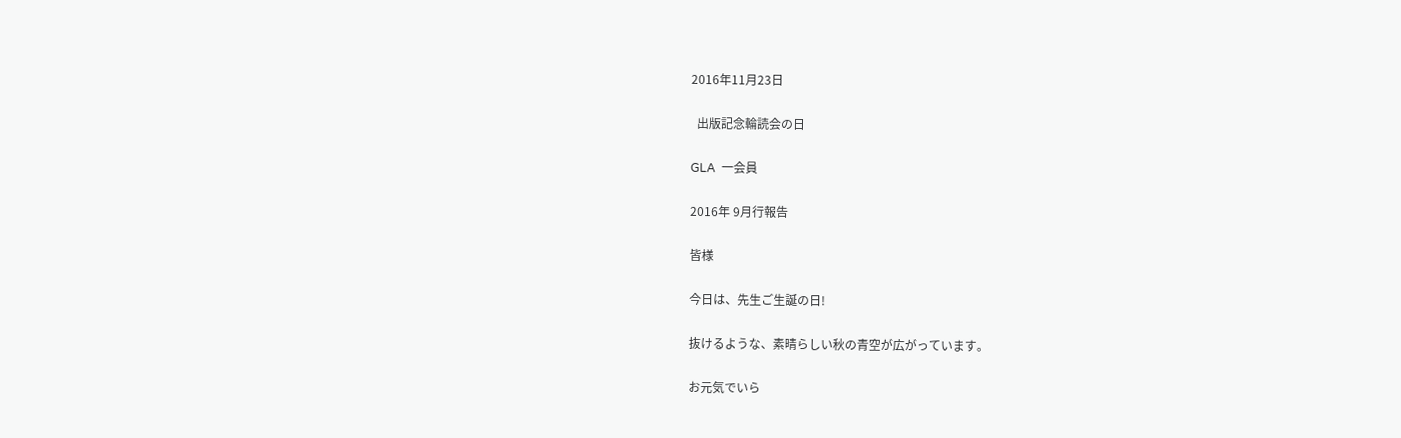2016年11月23日

  出版記念輪読会の日

GLA  一会員

2016年 9月行報告

皆様

今日は、先生ご生誕の日!

抜けるような、素晴らしい秋の青空が広がっています。

お元気でいら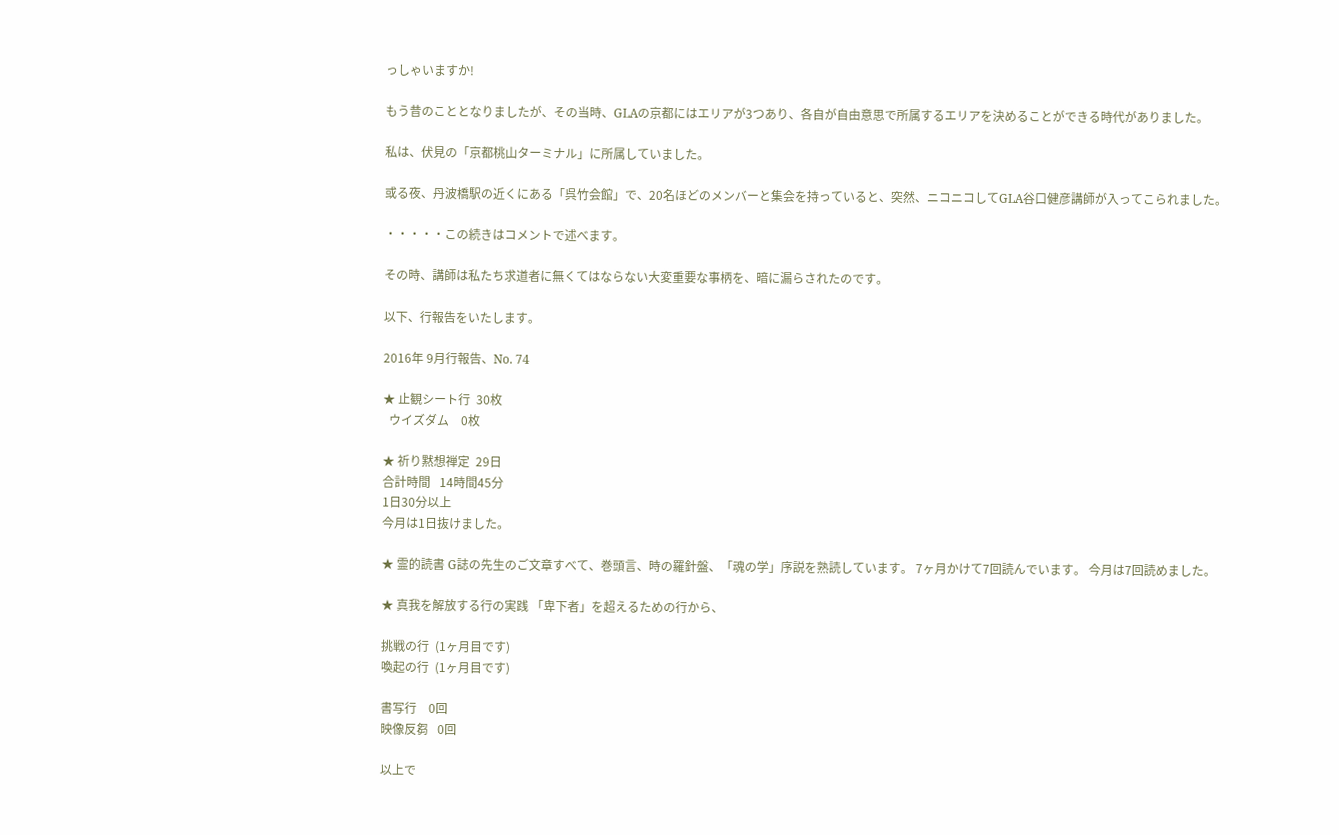っしゃいますか!

もう昔のこととなりましたが、その当時、GLAの京都にはエリアが3つあり、各自が自由意思で所属するエリアを決めることができる時代がありました。

私は、伏見の「京都桃山ターミナル」に所属していました。

或る夜、丹波橋駅の近くにある「呉竹会館」で、20名ほどのメンバーと集会を持っていると、突然、ニコニコしてGLA谷口健彦講師が入ってこられました。

・・・・・この続きはコメントで述べます。

その時、講師は私たち求道者に無くてはならない大変重要な事柄を、暗に漏らされたのです。

以下、行報告をいたします。

2016年 9月行報告、No. 74

★ 止観シート行  30枚
  ウイズダム    0枚

★ 祈り黙想禅定  29日
合計時間   14時間45分
1日30分以上
今月は1日抜けました。

★ 霊的読書 G誌の先生のご文章すべて、巻頭言、時の羅針盤、「魂の学」序説を熟読しています。 7ヶ月かけて7回読んでいます。 今月は7回読めました。

★ 真我を解放する行の実践 「卑下者」を超えるための行から、

挑戦の行  (1ヶ月目です)
喚起の行  (1ヶ月目です)

書写行    0回
映像反芻   0回

以上で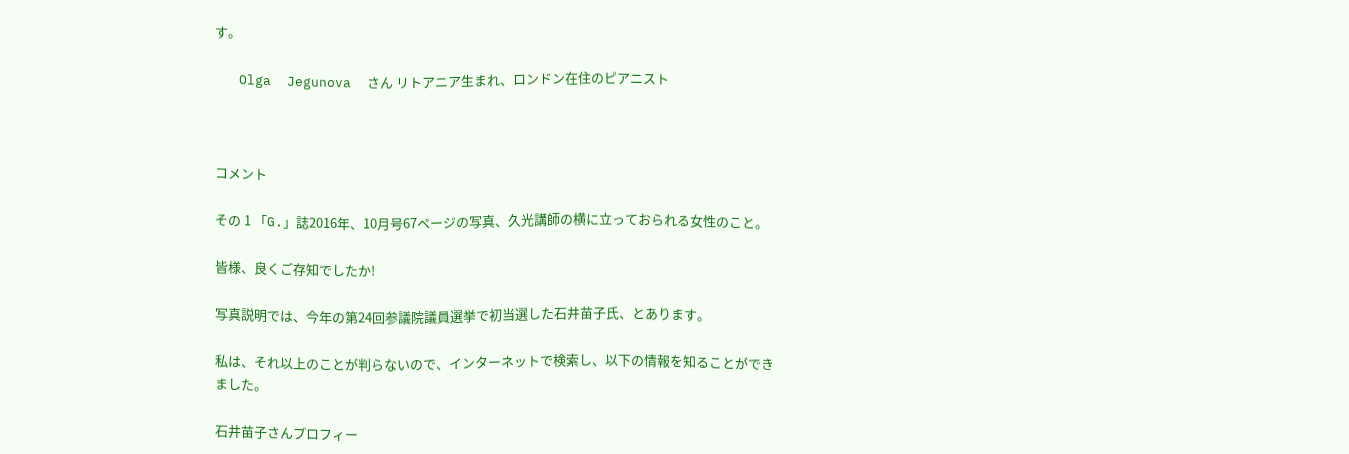す。

   Olga  Jegunova  さん リトアニア生まれ、ロンドン在住のピアニスト



コメント

その 1 「G.」誌2016年、10月号67ページの写真、久光講師の横に立っておられる女性のこと。

皆様、良くご存知でしたか!

写真説明では、今年の第24回参議院議員選挙で初当選した石井苗子氏、とあります。

私は、それ以上のことが判らないので、インターネットで検索し、以下の情報を知ることができました。

石井苗子さんプロフィー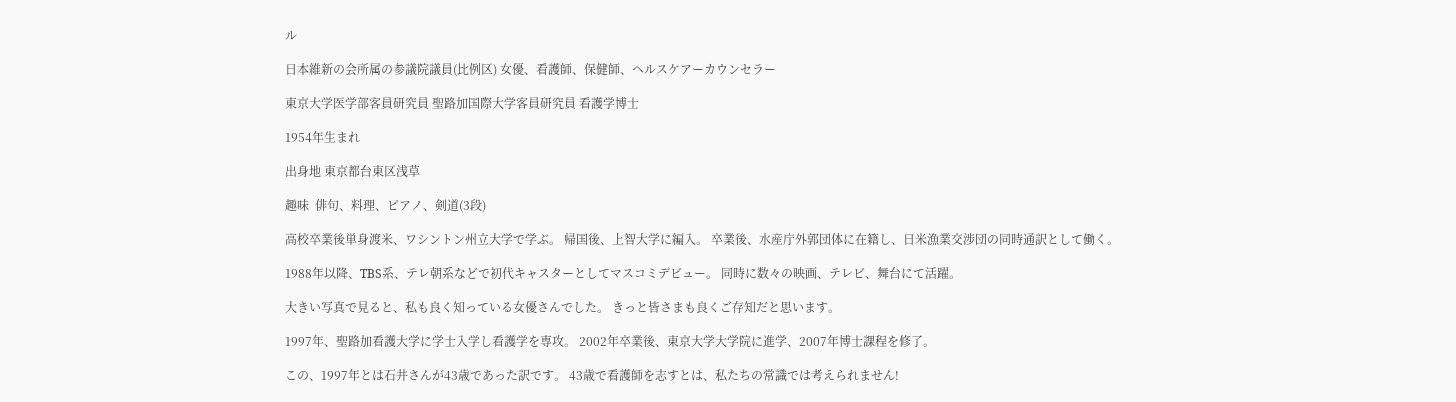ル

日本維新の会所属の参議院議員(比例区) 女優、看護師、保健師、ヘルスケアーカウンセラー

東京大学医学部客員研究員 聖路加国際大学客員研究員 看護学博士

1954年生まれ

出身地 東京都台東区浅草

趣味  俳句、料理、ピアノ、剣道(3段)

高校卒業後単身渡米、ワシントン州立大学で学ぶ。 帰国後、上智大学に編入。 卒業後、水産庁外郭団体に在籍し、日米漁業交渉団の同時通訳として働く。

1988年以降、TBS系、テレ朝系などで初代キャスターとしてマスコミデビュー。 同時に数々の映画、テレビ、舞台にて活躍。

大きい写真で見ると、私も良く知っている女優さんでした。 きっと皆さまも良くご存知だと思います。

1997年、聖路加看護大学に学士入学し看護学を専攻。 2002年卒業後、東京大学大学院に進学、2007年博士課程を修了。

この、1997年とは石井さんが43歳であった訳です。 43歳で看護師を志すとは、私たちの常識では考えられません!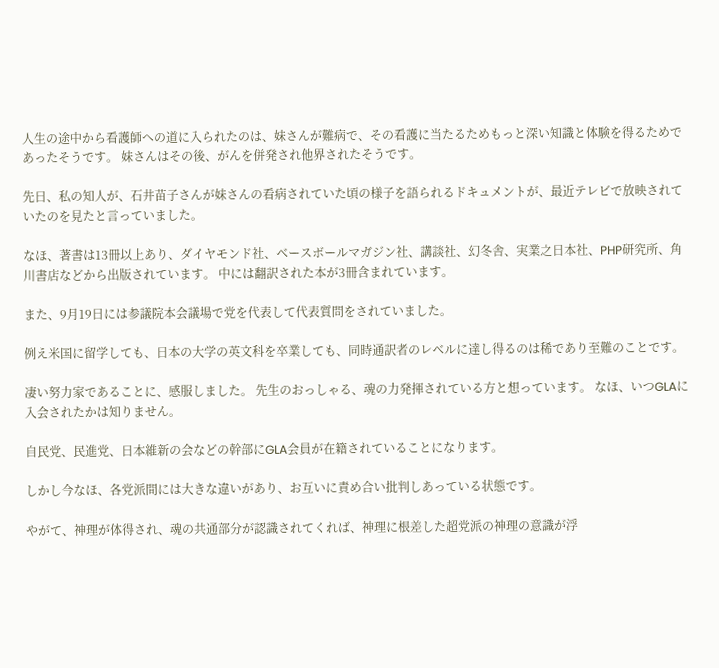人生の途中から看護師への道に入られたのは、妹さんが難病で、その看護に当たるためもっと深い知識と体験を得るためであったそうです。 妹さんはその後、がんを併発され他界されたそうです。

先日、私の知人が、石井苗子さんが妹さんの看病されていた頃の様子を語られるドキュメントが、最近テレビで放映されていたのを見たと言っていました。

なほ、著書は13冊以上あり、ダイヤモンド社、ベースボールマガジン社、講談社、幻冬舎、実業之日本社、PHP研究所、角川書店などから出版されています。 中には翻訳された本が3冊含まれています。

また、9月19日には参議院本会議場で党を代表して代表質問をされていました。

例え米国に留学しても、日本の大学の英文科を卒業しても、同時通訳者のレベルに達し得るのは稀であり至難のことです。

凄い努力家であることに、感服しました。 先生のおっしゃる、魂の力発揮されている方と想っています。 なほ、いつGLAに入会されたかは知りません。

自民党、民進党、日本維新の会などの幹部にGLA会員が在籍されていることになります。

しかし今なほ、各党派間には大きな違いがあり、お互いに責め合い批判しあっている状態です。

やがて、神理が体得され、魂の共通部分が認識されてくれば、神理に根差した超党派の神理の意識が浮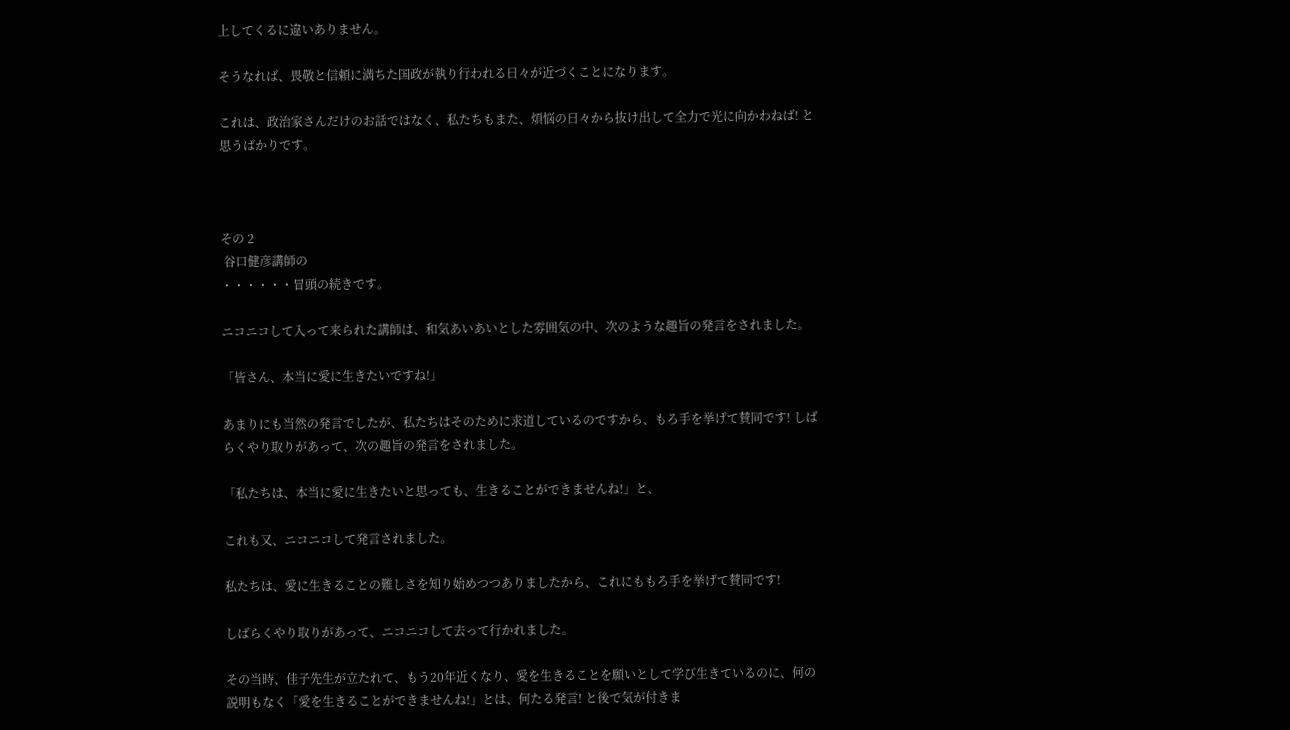上してくるに違いありません。

そうなれば、畏敬と信頼に満ちた国政が執り行われる日々が近づくことになります。

これは、政治家さんだけのお話ではなく、私たちもまた、煩悩の日々から抜け出して全力で光に向かわねば! と思うばかりです。



その 2
 谷口健彦講師の
・・・・・・冒頭の続きです。

ニコニコして入って来られた講師は、和気あいあいとした雰囲気の中、次のような趣旨の発言をされました。

「皆さん、本当に愛に生きたいですね!」

あまりにも当然の発言でしたが、私たちはそのために求道しているのですから、もろ手を挙げて賛同です! しばらくやり取りがあって、次の趣旨の発言をされました。

「私たちは、本当に愛に生きたいと思っても、生きることができませんね!」と、

これも又、ニコニコして発言されました。

私たちは、愛に生きることの難しさを知り始めつつありましたから、これにももろ手を挙げて賛同です!

しばらくやり取りがあって、ニコニコして去って行かれました。

その当時、佳子先生が立たれて、もう20年近くなり、愛を生きることを願いとして学び生きているのに、何の説明もなく「愛を生きることができませんね!」とは、何たる発言! と後で気が付きま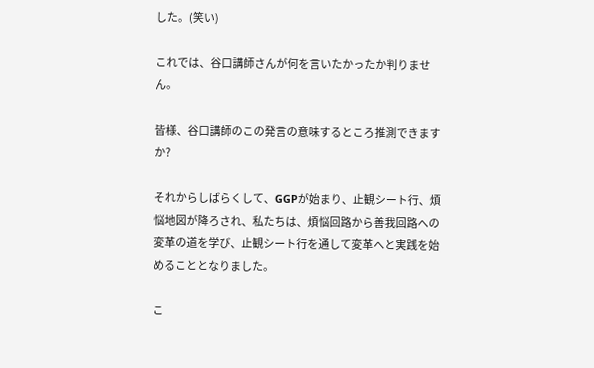した。(笑い)

これでは、谷口講師さんが何を言いたかったか判りません。

皆様、谷口講師のこの発言の意味するところ推測できますか?

それからしばらくして、GGPが始まり、止観シート行、煩悩地図が降ろされ、私たちは、煩悩回路から善我回路への変革の道を学び、止観シート行を通して変革へと実践を始めることとなりました。

こ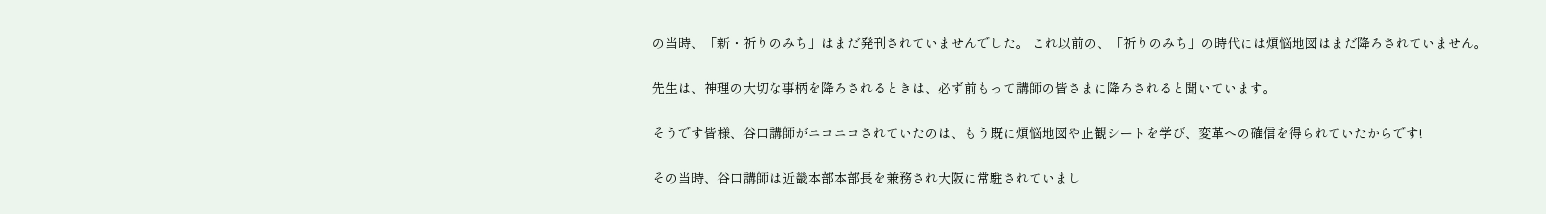の当時、「新・祈りのみち」はまだ発刊されていませんでした。 これ以前の、「祈りのみち」の時代には煩悩地図はまだ降ろされていません。

先生は、神理の大切な事柄を降ろされるときは、必ず前もって講師の皆さまに降ろされると聞いています。

そうです皆様、谷口講師がニコニコされていたのは、もう既に煩悩地図や止観シートを学び、変革への確信を得られていたからです!

その当時、谷口講師は近畿本部本部長を兼務され大阪に常駐されていまし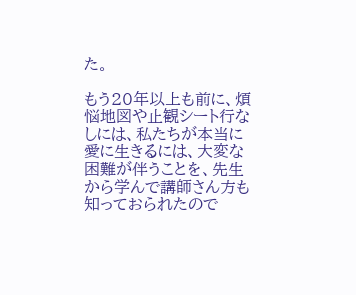た。

もう20年以上も前に、煩悩地図や止観シート行なしには、私たちが本当に愛に生きるには、大変な困難が伴うことを、先生から学んで講師さん方も知っておられたので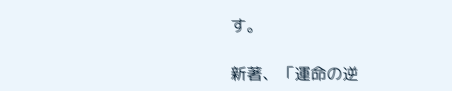す。

新著、「運命の逆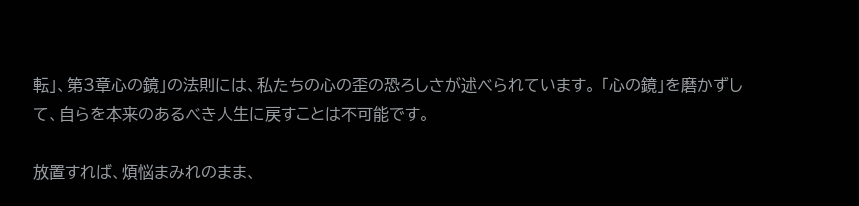転」、第3章心の鏡」の法則には、私たちの心の歪の恐ろしさが述べられています。 「心の鏡」を磨かずして、自らを本来のあるべき人生に戻すことは不可能です。

放置すれば、煩悩まみれのまま、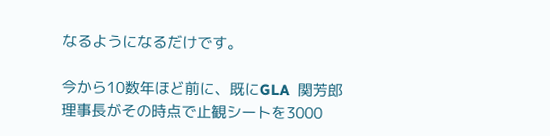なるようになるだけです。

今から10数年ほど前に、既にGLA  関芳郎  理事長がその時点で止観シートを3000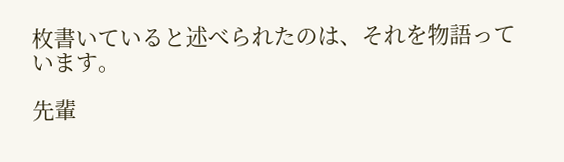枚書いていると述べられたのは、それを物語っています。

先輩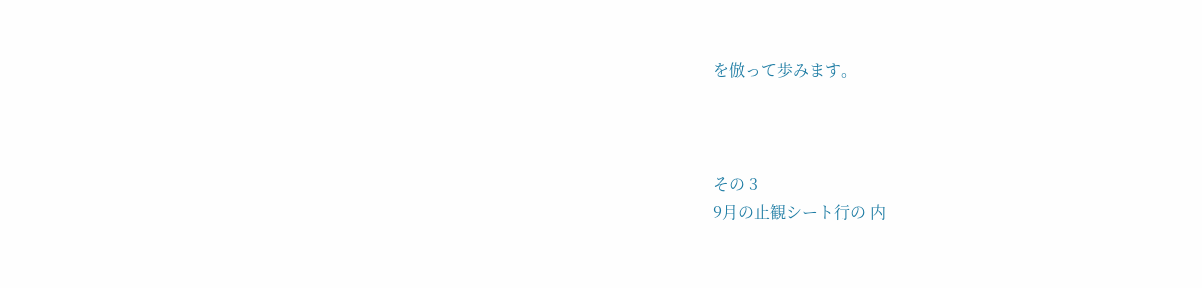を倣って歩みます。



その 3
9月の止観シート行の 内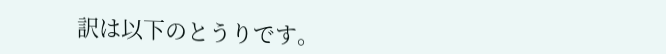訳は以下のとうりです。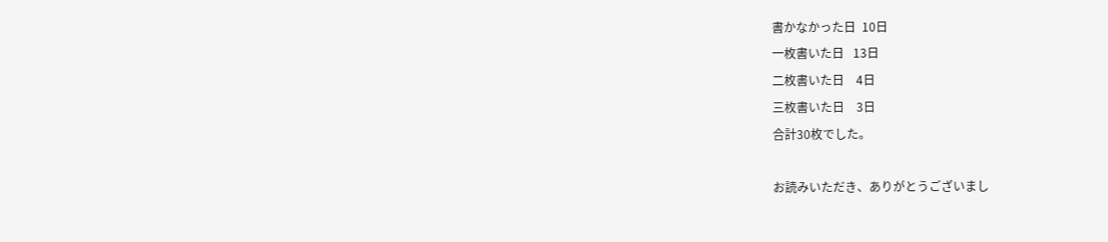書かなかった日  10日
一枚書いた日   13日
二枚書いた日    4日
三枚書いた日    3日
合計30枚でした。

お読みいただき、ありがとうございまし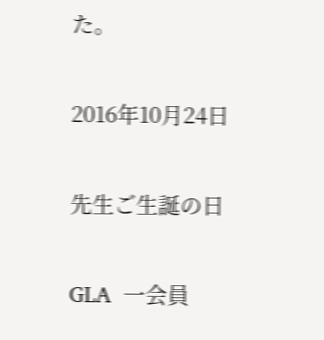た。

2016年10月24日

先生ご生誕の日

GLA  一会員